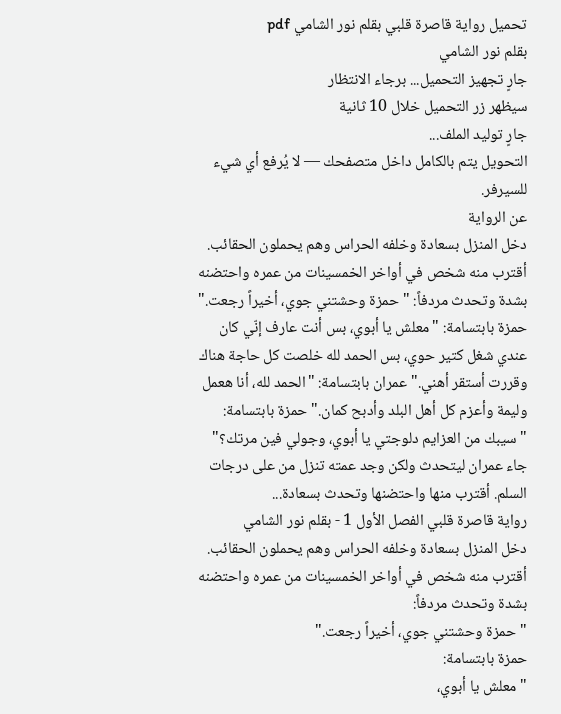تحميل رواية قاصرة قلبي بقلم نور الشامي pdf
بقلم نور الشامي
جارٍ تجهيز التحميل... برجاء الانتظار
سيظهر زر التحميل خلال 10 ثانية
جارٍ توليد الملف...
التحويل يتم بالكامل داخل متصفحك — لا يُرفع أي شيء للسيرفر.
عن الرواية
دخل المنزل بسعادة وخلفه الحراس وهم يحملون الحقائب. أقترب منه شخص في أواخر الخمسينات من عمره واحتضنه بشدة وتحدث مردفاً: "حمزة وحشتني جوي، أخيراً رجعت." حمزة بابتسامة: "معلش يا أبوي، بس أنت عارف إنّي كان عندي شغل كتير حوي، بس الحمد لله خلصت كل حاجة هناك وقررت أستقر أهني." عمران بابتسامة: "الحمد لله، أنا هعمل وليمة وأعزم كل أهل البلد وأدبح كمان." حمزة بابتسامة: "سيبك من العزايم دلوجتي يا أبوي، وجولي فين مرتك؟" جاء عمران ليتحدث ولكن وجد عمته تنزل من على درجات السلم. أقترب منها واحتضنها وتحدث بسعادة...
رواية قاصرة قلبي الفصل الأول 1 - بقلم نور الشامي
دخل المنزل بسعادة وخلفه الحراس وهم يحملون الحقائب.
أقترب منه شخص في أواخر الخمسينات من عمره واحتضنه بشدة وتحدث مردفاً:
"حمزة وحشتني جوي، أخيراً رجعت."
حمزة بابتسامة:
"معلش يا أبوي،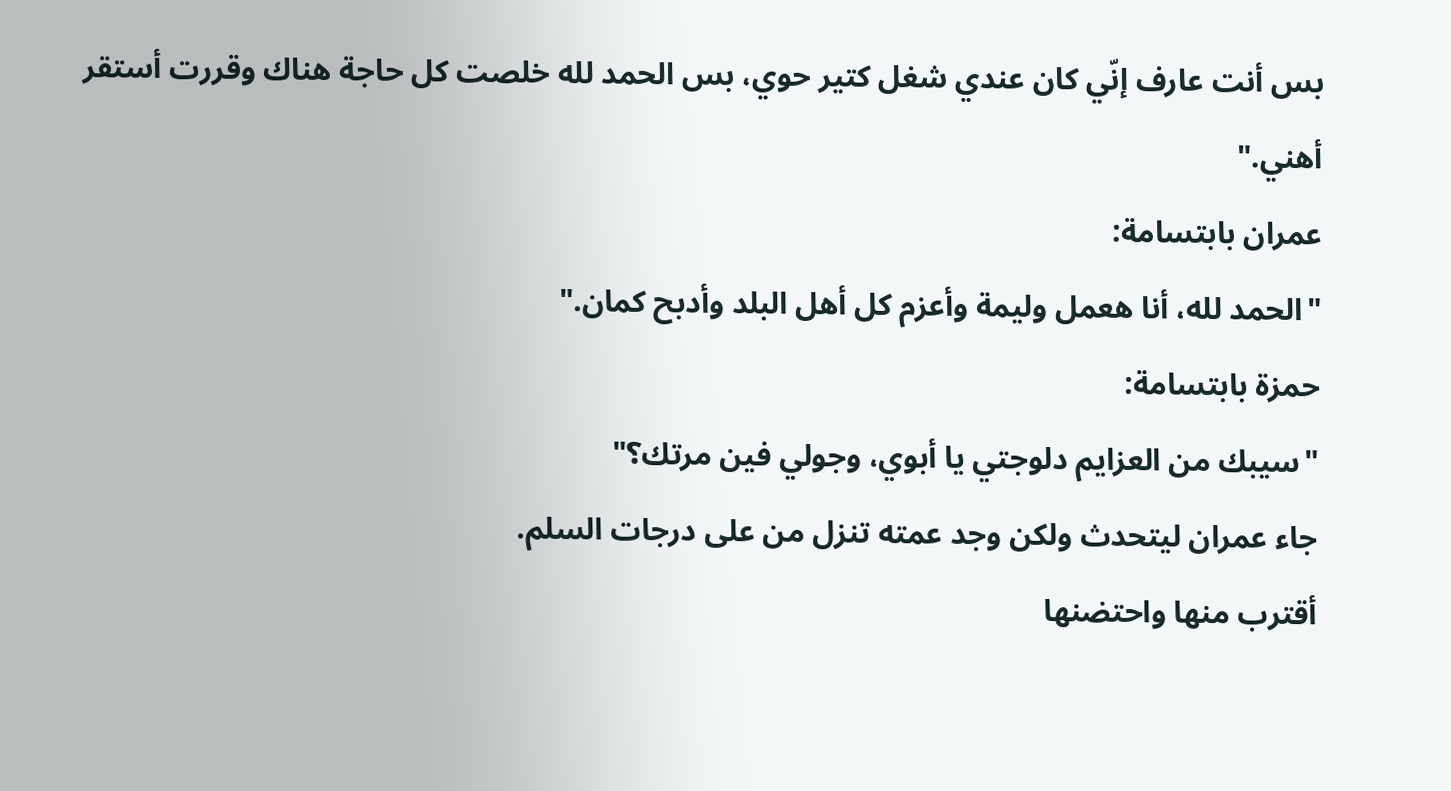بس أنت عارف إنّي كان عندي شغل كتير حوي، بس الحمد لله خلصت كل حاجة هناك وقررت أستقر أهني."
عمران بابتسامة:
"الحمد لله، أنا هعمل وليمة وأعزم كل أهل البلد وأدبح كمان."
حمزة بابتسامة:
"سيبك من العزايم دلوجتي يا أبوي، وجولي فين مرتك؟"
جاء عمران ليتحدث ولكن وجد عمته تنزل من على درجات السلم.
أقترب منها واحتضنها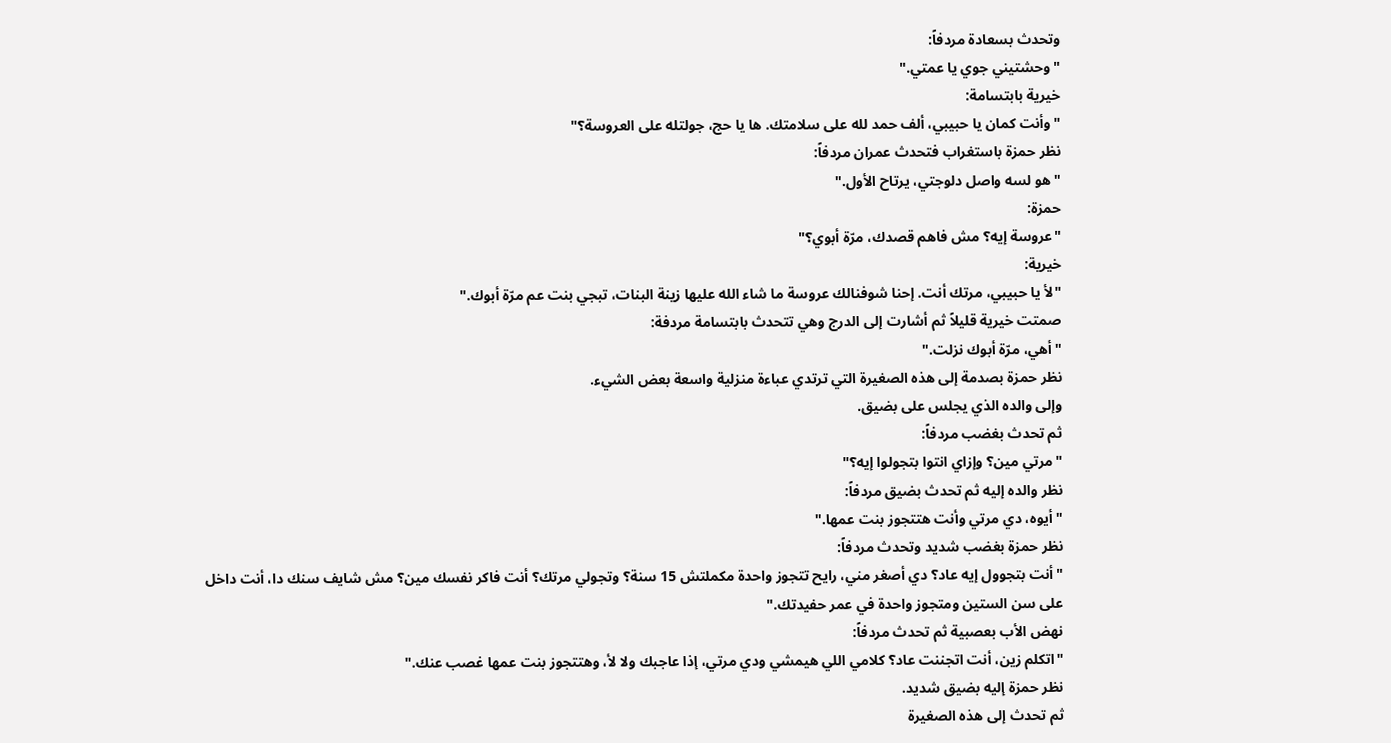وتحدث بسعادة مردفاً:
"وحشتيني جوي يا عمتي."
خيرية بابتسامة:
"وأنت كمان يا حبيبي، ألف حمد لله على سلامتك. ها يا حج، جولتله على العروسة؟"
نظر حمزة باستغراب فتحدث عمران مردفاً:
"هو لسه واصل دلوجتي، يرتاح الأول."
حمزة:
"عروسة إيه؟ مش فاهم قصدك، مرّة أبوي؟"
خيرية:
"لأ يا حبيبي، مرتك أنت. إحنا شوفنالك عروسة ما شاء الله عليها زينة البنات، تبجي بنت عم مرّة أبوك."
صمتت خيرية قليلاً ثم أشارت إلى الدرج وهي تتحدث بابتسامة مردفة:
"أهي، مرّة أبوك نزلت."
نظر حمزة بصدمة إلى هذه الصغيرة التي ترتدي عباءة منزلية واسعة بعض الشيء.
وإلى والده الذي يجلس على بضيق.
ثم تحدث بغضب مردفاً:
"مرتي مين؟ وإزاي انتوا بتجولوا إيه؟"
نظر والده إليه ثم تحدث بضيق مردفاً:
"أيوه، دي مرتي وأنت هتتجوز بنت عمها."
نظر حمزة بغضب شديد وتحدث مردفاً:
"أنت بتجوول إيه عاد؟ دي أصغر مني، رايح تتجوز واحدة مكملتش 15 سنة؟ وتجولي مرتك؟ أنت فاكر نفسك مين؟ مش شايف سنك دا، أنت داخل على سن الستين ومتجوز واحدة في عمر حفيدتك."
نهض الأب بعصبية ثم تحدث مردفاً:
"اتكلم زين، أنت اتجننت عاد؟ كلامي اللي هيمشي ودي مرتي، إذا عاجبك ولا لأ، وهتتجوز بنت عمها غصب عنك."
نظر حمزة إليه بضيق شديد.
ثم تحدث إلى هذه الصغيرة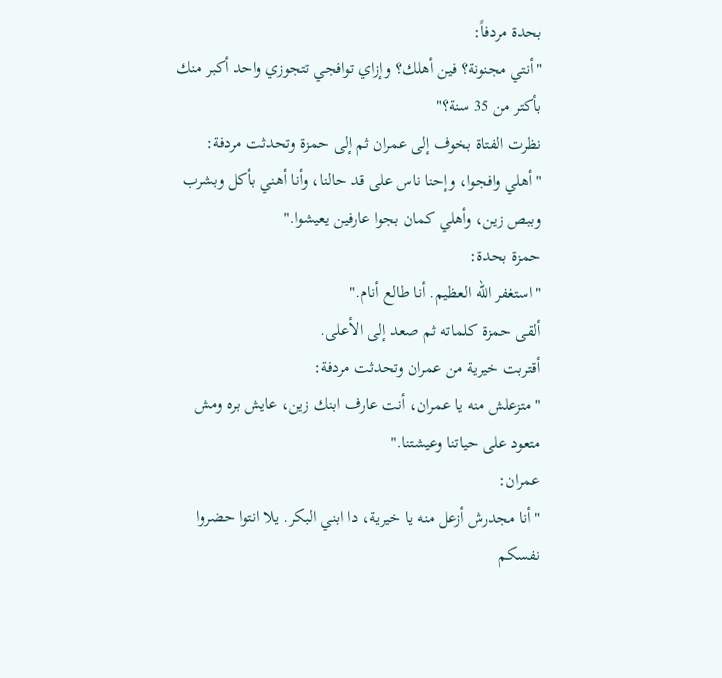بحدة مردفاً:
"أنتي مجنونة؟ فين أهلك؟ وإزاي توافجي تتجوزي واحد أكبر منك بأكتر من 35 سنة؟"
نظرت الفتاة بخوف إلى عمران ثم إلى حمزة وتحدثت مردفة:
"أهلي وافجوا، وإحنا ناس على قد حالنا، وأنا أهني بأكل وبشرب وببص زين، وأهلي كمان بجوا عارفين يعيشوا."
حمزة بحدة:
"استغفر الله العظيم. أنا طالع أنام."
ألقى حمزة كلماته ثم صعد إلى الأعلى.
أقتربت خيرية من عمران وتحدثت مردفة:
"متزعلش منه يا عمران، أنت عارف ابنك زين، عايش بره ومش متعود على حياتنا وعيشتنا."
عمران:
"أنا مجدرش أزعل منه يا خيرية، دا ابني البكر. يلا انتوا حضروا نفسكم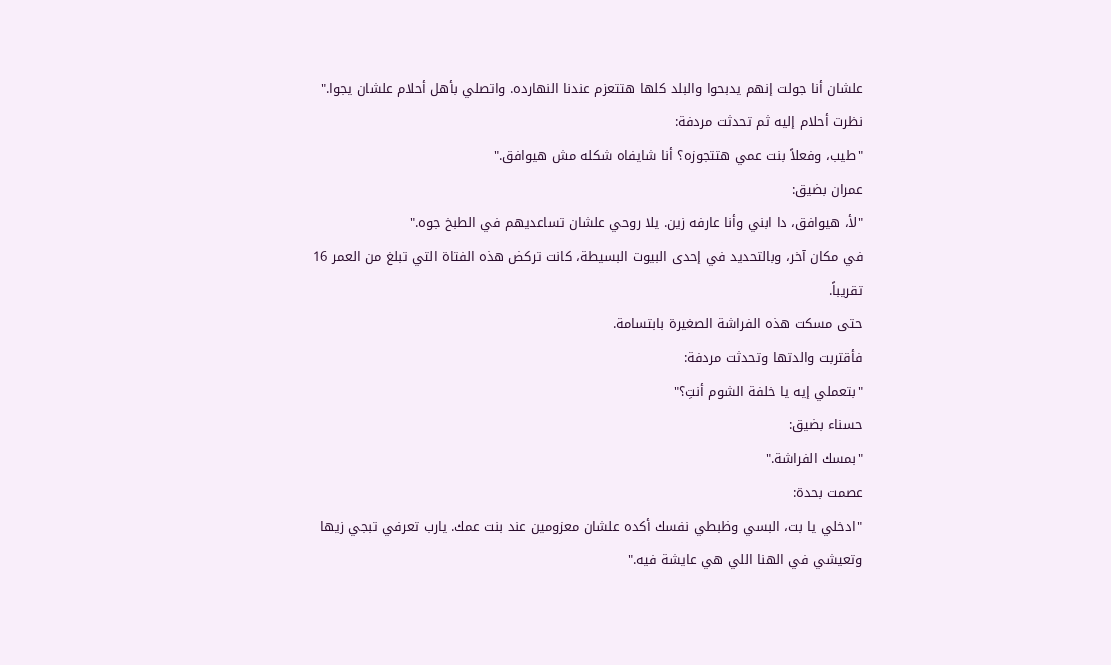علشان أنا جولت إنهم يدبحوا والبلد كلها هتتعزم عندنا النهارده. واتصلي بأهل أحلام علشان يجوا."
نظرت أحلام إليه ثم تحدثت مردفة:
"طيب، وفعلاً بنت عمي هتتجوزه؟ أنا شايفاه شكله مش هيوافق."
عمران بضيق:
"لأ، هيوافق، دا ابني وأنا عارفه زين. يلا روحي علشان تساعديهم في الطبخ جوه."
في مكان آخر، وبالتحديد في إحدى البيوت البسيطة، كانت تركض هذه الفتاة التي تبلغ من العمر 16 تقريباً.
حتى مسكت هذه الفراشة الصغيرة بابتسامة.
فأقتربت والدتها وتحدثت مردفة:
"بتعملي إيه يا خلفة الشوم أنتِ؟"
حسناء بضيق:
"بمسك الفراشة."
عصمت بحدة:
"ادخلي يا بت، البسي وظبطي نفسك أكده علشان معزومين عند بنت عمك. يارب تعرفي تبجي زيها وتعيشي في الهنا اللي هي عايشة فيه."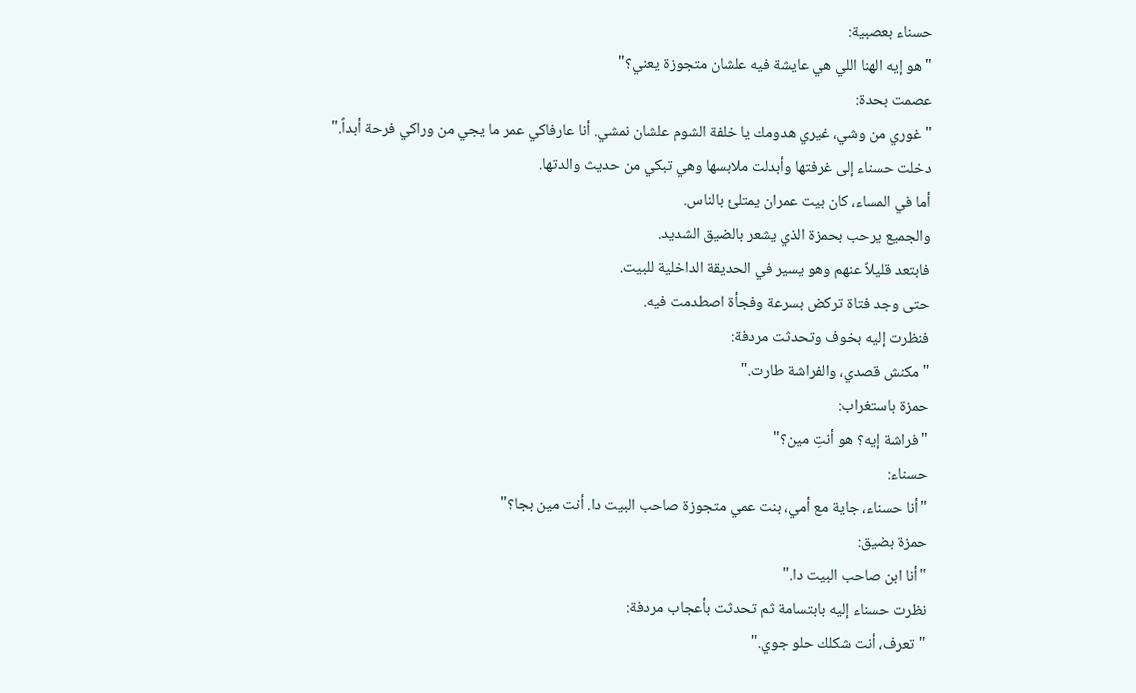حسناء بعصبية:
"هو إيه الهنا اللي هي عايشة فيه علشان متجوزة يعني؟"
عصمت بحدة:
"غوري من وشي، غيري هدومك يا خلفة الشوم علشان نمشي. أنا عارفاكي عمر ما يجي من وراكي فرحة أبداً."
دخلت حسناء إلى غرفتها وأبدلت ملابسها وهي تبكي من حديث والدتها.
أما في المساء، كان بيت عمران يمتلئ بالناس.
والجميع يرحب بحمزة الذي يشعر بالضيق الشديد.
فابتعد قليلاً عنهم وهو يسير في الحديقة الداخلية للبيت.
حتى وجد فتاة تركض بسرعة وفجأة اصطدمت فيه.
فنظرت إليه بخوف وتحدثت مردفة:
"مكنش قصدي، والفراشة طارت."
حمزة باستغراب:
"فراشة إيه؟ هو أنتِ مين؟"
حسناء:
"أنا حسناء، جاية مع أمي، بنت عمي متجوزة صاحب البيت دا. أنت مين بجا؟"
حمزة بضيق:
"أنا ابن صاحب البيت دا."
نظرت حسناء إليه بابتسامة ثم تحدثت بأعجاب مردفة:
"تعرف، أنت شكلك حلو جوي."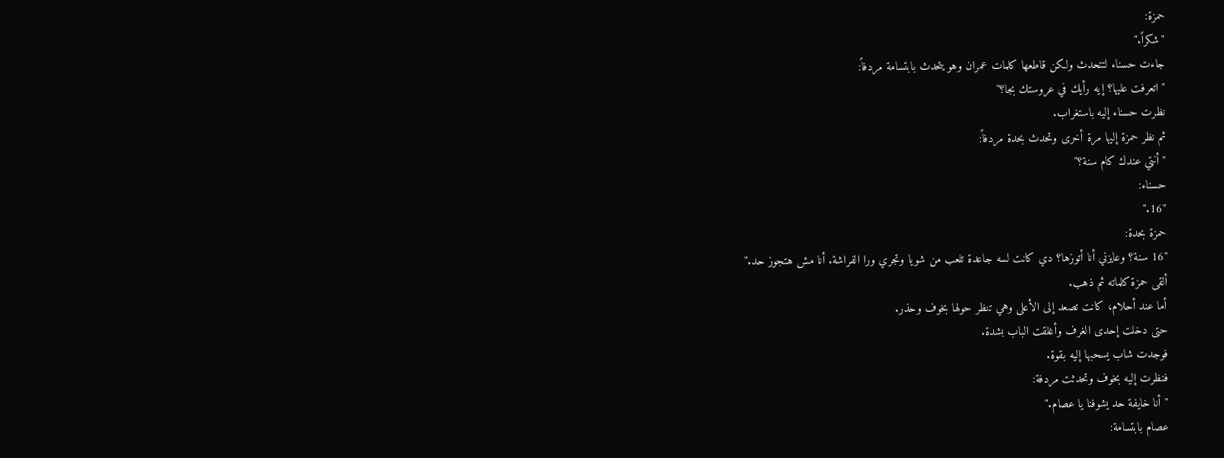حمزة:
"شكراً."
جاءت حسناء لتتحدث ولكن قاطعها كلمات عمران وهو يتحدث بابتسامة مردفاً:
"اتعرفت عليها؟ إيه رأيك في عروستك بجا؟"
نظرت حسناء إليه باستغراب.
ثم نظر حمزة إليها مرة أخرى وتحدث بحدة مردفاً:
"أنتي عندك كام سنة؟"
حسناء:
"16."
حمزة بحدة:
"16 سنة؟ وعايزني أنا أتوزها؟ دي كانت لسه جاعدة تلعب من شويا وتجري ورا الفراشة. أنا مش هتجوز حد."
ألقى حمزة كلماته ثم ذهب.
أما عند أحلام، كانت تصعد إلى الأعلى وهي تنظر حولها بخوف وحذر.
حتى دخلت إحدى الغرف وأغلقت الباب بشدة.
فوجدت شاب يسحبها إليه بقوة.
فنظرت إليه بخوف وتحدثت مردفة:
"أنا خايفة حد يشوفنا يا عصام."
عصام بابتسامة: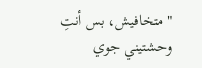"متخافيش، بس أنتِ وحشتيني جوي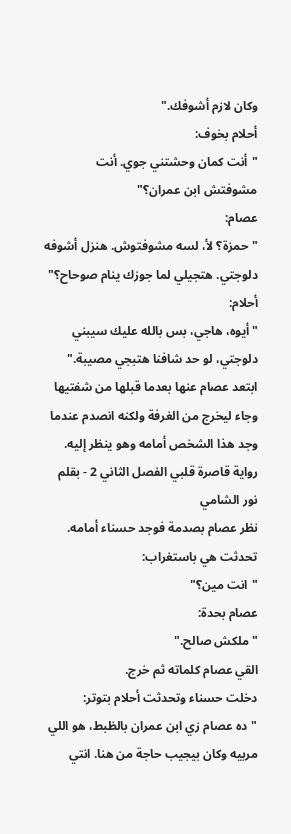وكان لازم أشوفك."
أحلام بخوف:
"أنت كمان وحشتني جوي. أنت مشوفتش ابن عمران؟"
عصام:
"حمزة؟ لأ، لسه مشوفتوش. هنزل أشوفه دلوجتي. هتجيلي لما جوزك ينام صوحاح؟"
أحلام:
"أيوه، هاجي، بس بالله عليك سيبني دلوجتي، لو حد شافنا هتبجي مصيبة."
ابتعد عصام عنها بعدما قبلها من شفتيها وجاء ليخرج من الغرفة ولكنه انصدم عندما وجد هذا الشخص أمامه وهو ينظر إليه.
رواية قاصرة قلبي الفصل الثاني 2 - بقلم نور الشامي
نظر عصام بصدمة فوجد حسناء أمامه.
تحدثت هي باستغراب:
"انت مين؟"
عصام بحدة:
"ملكش صالح."
القي عصام كلماته ثم خرج.
دخلت حسناء وتحدثت أحلام بتوتر:
"ده عصام زي ابن عمران بالظبط، هو اللي مربيه وكان بيجيب حاجة من هنا. انتي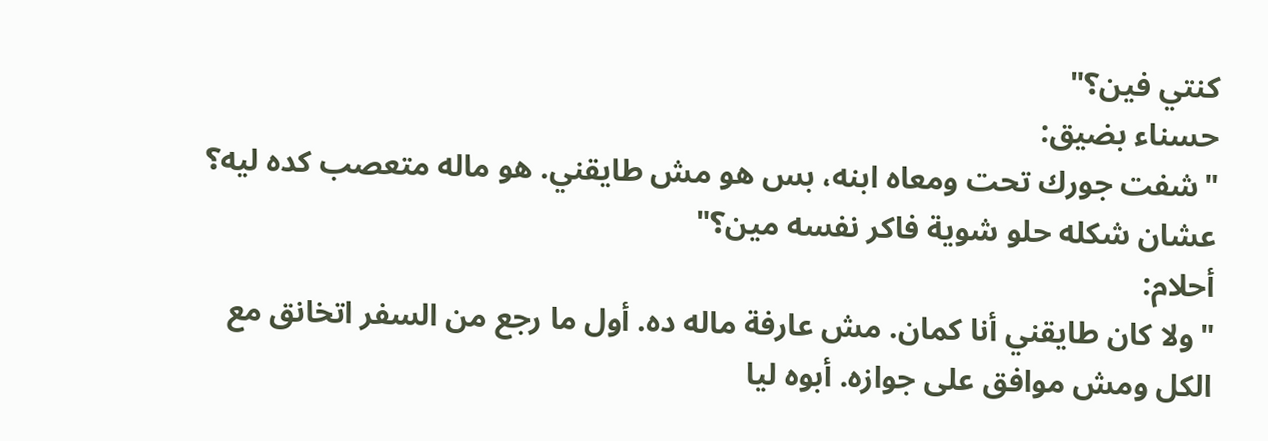كنتي فين؟"
حسناء بضيق:
"شفت جورك تحت ومعاه ابنه، بس هو مش طايقني. هو ماله متعصب كده ليه؟ عشان شكله حلو شوية فاكر نفسه مين؟"
أحلام:
"ولا كان طايقني أنا كمان. مش عارفة ماله ده. أول ما رجع من السفر اتخانق مع الكل ومش موافق على جوازه. أبوه ليا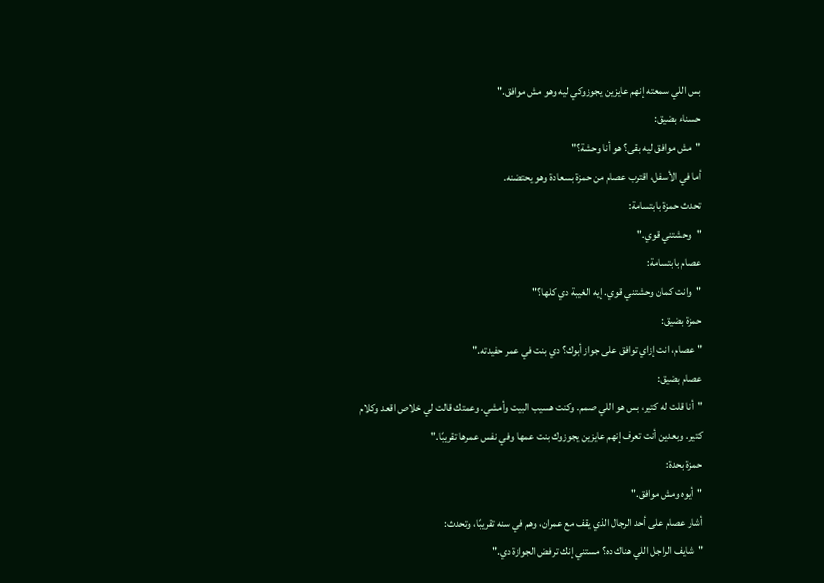بس اللي سمعته إنهم عايزين يجوزوكي ليه وهو مش موافق."
حسناء بضيق:
"مش موافق ليه بقى؟ هو أنا وحشة؟"
أما في الأسفل، اقترب عصام من حمزة بسعادة وهو يحتضنه.
تحدث حمزة بابتسامة:
"وحشتني قوي."
عصام بابتسامة:
"وانت كمان وحشتني قوي. إيه الغيبة دي كلها؟"
حمزة بضيق:
"عصام، انت إزاي توافق على جواز أبوك؟ دي بنت في عمر حفيدته."
عصام بضيق:
"أنا قلت له كتير، بس هو اللي صمم. وكنت هسيب البيت وأمشي. وعمتك قالت لي خلاص اقعد وكلام كتير. وبعدين أنت تعرف إنهم عايزين يجوزوك بنت عمها وفي نفس عمرها تقريبًا."
حمزة بحدة:
"أيوه ومش موافق."
أشار عصام على أحد الرجال الذي يقف مع عمران، وهم في سنه تقريبًا، وتحدث:
"شايف الراجل اللي هناك ده؟ مستني إنك ترفض الجوازة دي."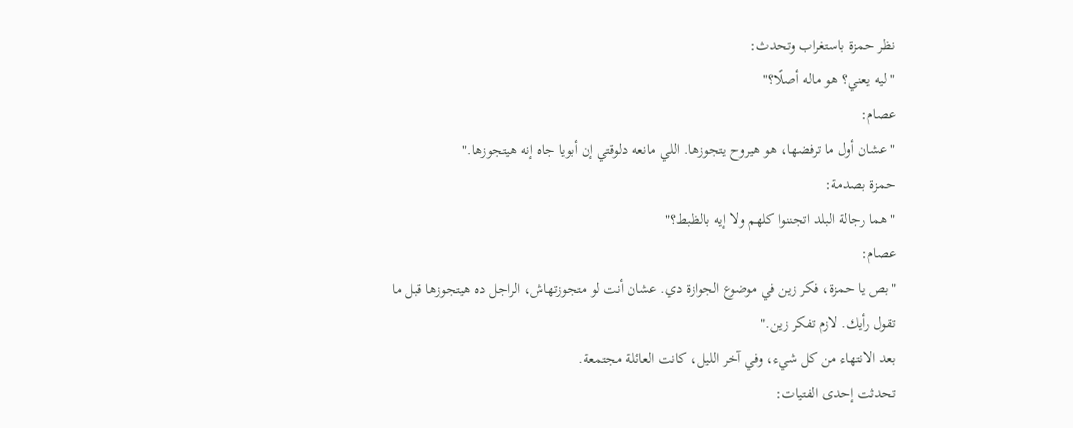نظر حمزة باستغراب وتحدث:
"ليه يعني؟ هو ماله أصلًا؟"
عصام:
"عشان أول ما ترفضها، هو هيروح يتجوزها. اللي مانعه دلوقتي إن أبويا جاه إنه هيتجوزها."
حمزة بصدمة:
"هما رجالة البلد اتجننوا كلهم ولا إيه بالظبط؟"
عصام:
"بص يا حمزة، فكر زين في موضوع الجوازة دي. عشان أنت لو متجوزتهاش، الراجل ده هيتجوزها قبل ما تقول رأيك. لازم تفكر زين."
بعد الانتهاء من كل شيء، وفي آخر الليل، كانت العائلة مجتمعة.
تحدثت إحدى الفتيات: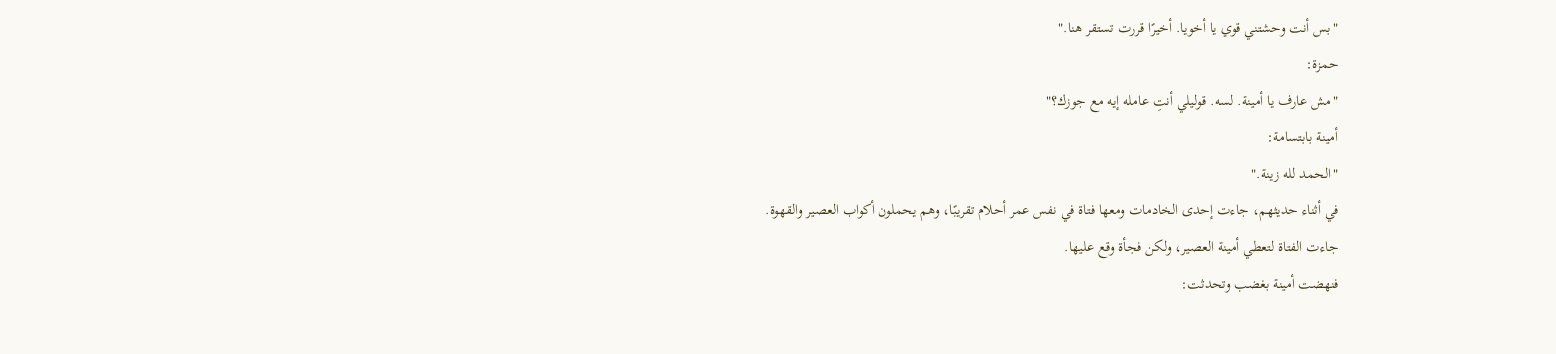"بس أنت وحشتني قوي يا أخويا. أخيرًا قررت تستقر هنا."
حمزة:
"مش عارف يا أمينة. لسه. قوليلي أنتِ عامله إيه مع جوزك؟"
أمينة بابتسامة:
"الحمد لله زينة."
في أثناء حديثهم، جاءت إحدى الخادمات ومعها فتاة في نفس عمر أحلام تقريبًا، وهم يحملون أكواب العصير والقهوة.
جاءت الفتاة لتعطي أمينة العصير، ولكن فجأة وقع عليها.
فنهضت أمينة بغضب وتحدثت: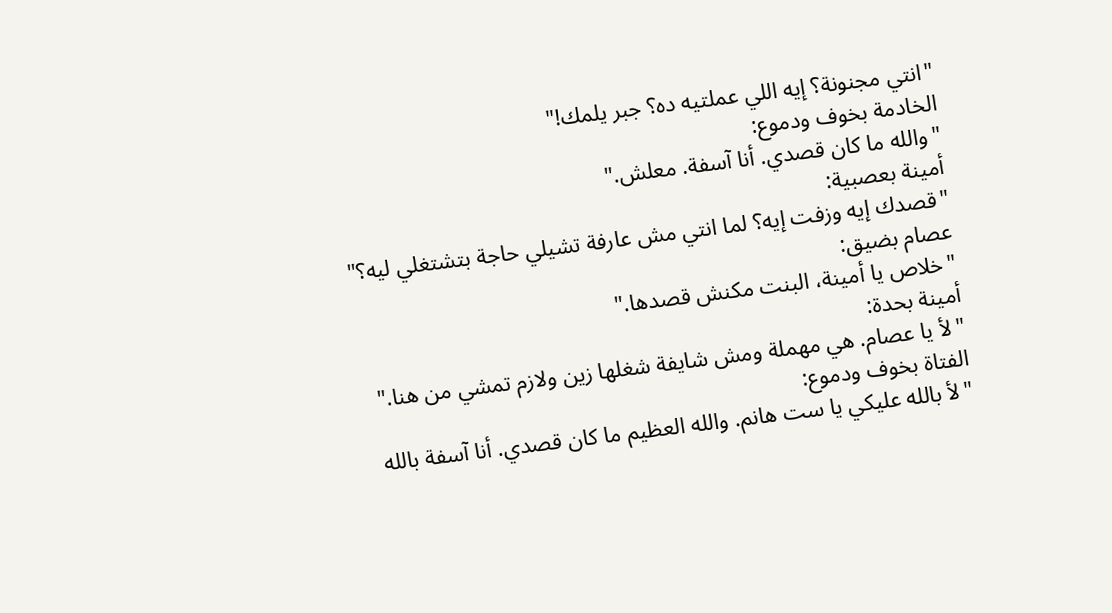"انتي مجنونة؟ إيه اللي عملتيه ده؟ جبر يلمك!"
الخادمة بخوف ودموع:
"والله ما كان قصدي. أنا آسفة. معلش."
أمينة بعصبية:
"قصدك إيه وزفت إيه؟ لما انتي مش عارفة تشيلي حاجة بتشتغلي ليه؟"
عصام بضيق:
"خلاص يا أمينة، البنت مكنش قصدها."
أمينة بحدة:
"لأ يا عصام. هي مهملة ومش شايفة شغلها زين ولازم تمشي من هنا."
الفتاة بخوف ودموع:
"لأ بالله عليكي يا ست هانم. والله العظيم ما كان قصدي. أنا آسفة بالله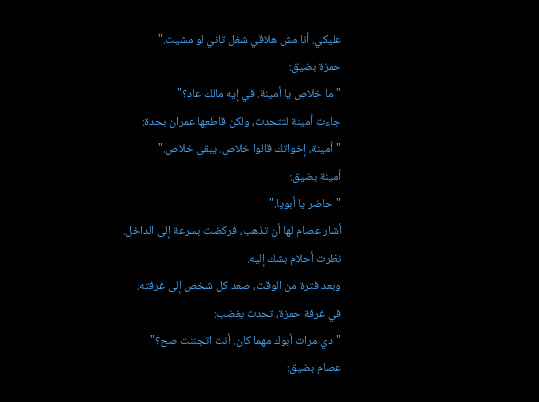عليكي. أنا مش هلاقي شغل تاني لو مشيت."
حمزة بضيق:
"ما خلاص يا أمينة. في إيه مالك عاد؟"
جاءت أمينة لتتحدث، ولكن قاطعها عمران بحدة:
"أمينة، إخواتك قالوا خلاص. يبقى خلاص."
أمينة بضيق:
"حاضر يا أبويا."
أشار عصام لها أن تذهب، فركضت بسرعة إلى الداخل.
نظرت أحلام بشك إليه.
وبعد فترة من الوقت، صعد كل شخص إلى غرفته.
في غرفة حمزة، تحدث بغضب:
"دي مرات أبوك مهما كان. أنت اتجننت صح؟"
عصام بضيق: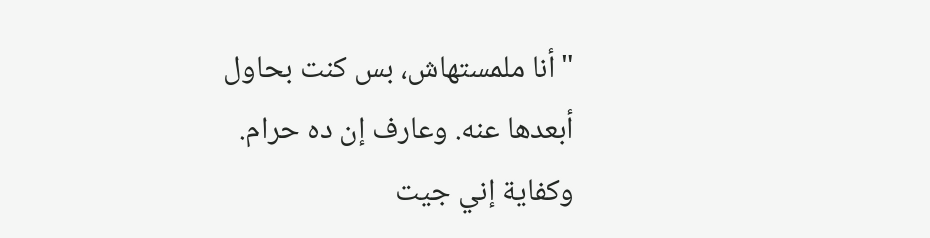"أنا ملمستهاش، بس كنت بحاول أبعدها عنه. وعارف إن ده حرام. وكفاية إني جيت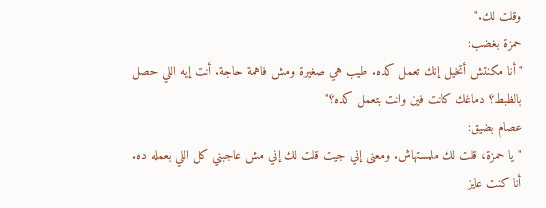وقلت لك."
حمزة بغضب:
"أنا مكنتش أتخيل إنك تعمل كده. طيب هي صغيرة ومش فاهمة حاجة. أنت إيه اللي حصل بالظبط؟ دماغك كانت فين وانت بتعمل كده؟"
عصام بضيق:
"يا حمزة، قلت لك ملمستهاش. ومعنى إني جيت قلت لك إني مش عاجبني كل اللي بعمله ده. أنا كنت عايز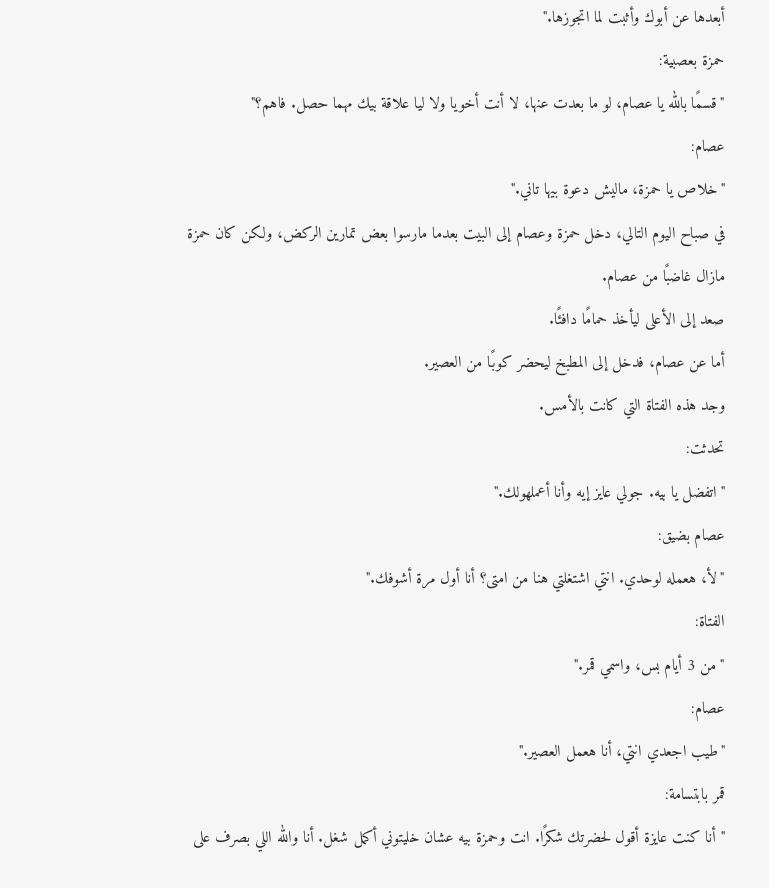أبعدها عن أبوك وأثبت لما اتجوزها."
حمزة بعصبية:
"قسمًا بالله يا عصام، لو ما بعدت عنها، لا أنت أخويا ولا ليا علاقة بيك مهما حصل. فاهم؟"
عصام:
"خلاص يا حمزة، ماليش دعوة بيها تاني."
في صباح اليوم التالي، دخل حمزة وعصام إلى البيت بعدما مارسوا بعض تمارين الركض، ولكن كان حمزة مازال غاضبًا من عصام.
صعد إلى الأعلى ليأخذ حمامًا دافئًا.
أما عن عصام، فدخل إلى المطبخ ليحضر كوبًا من العصير.
وجد هذه الفتاة التي كانت بالأمس.
تحدثت:
"اتفضل يا بيه. جولي عايز إيه وأنا أعملهولك."
عصام بضيق:
"لأ، هعمله لوحدي. انتي اشتغلتي هنا من امتى؟ أنا أول مرة أشوفك."
الفتاة:
"من 3 أيام بس، واسمي قمر."
عصام:
"طيب اجعدي انتي، أنا هعمل العصير."
قمر بابتسامة:
"أنا كنت عايزة أقول لحضرتك شكرًا. انت وحمزة بيه عشان خليتوني أكمل شغل. أنا والله اللي بصرف على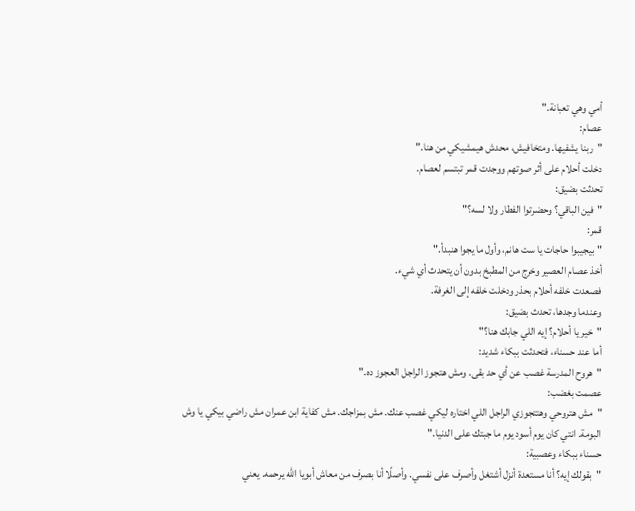أمي وهي تعبانة."
عصام:
"ربنا يشفيها. ومتخافيش، محدش هيمشيكي من هنا."
دخلت أحلام على أثر صوتهم ووجدت قمر تبتسم لعصام.
تحدثت بضيق:
"فين الباقي؟ وحضرتوا الفطار ولا لسه؟"
قمر:
"بيجيبوا حاجات يا ست هانم، وأول ما يجوا هنبدأ."
أخذ عصام العصير وخرج من المطبخ بدون أن يتحدث أي شيء.
فصعدت خلفه أحلام بحذر ودخلت خلفه إلى الغرفة.
وعندما وجدها، تحدث بضيق:
"خير يا أحلام؟ إيه اللي جابك هنا؟"
أما عند حسناء، فتحدثت ببكاء شديد:
"هروح المدرسة غصب عن أي حد بقى. ومش هتجوز الراجل العجوز ده."
عصمت بغضب:
"مش هتروحي وهتتجوزي الراجل اللي اختاره ليكي غصب عنك. مش بمزاجك. مش كفاية ابن عمران مش راضي بيكي يا وش البومة. انتي كان يوم أسود يوم ما جبتك على الدنيا."
حسناء ببكاء وعصبية:
"بقولك إيه؟ أنا مستعدة أنزل أشتغل وأصرف على نفسي. وأصلًا أنا بصرف من معاش أبويا الله يرحمه. يعني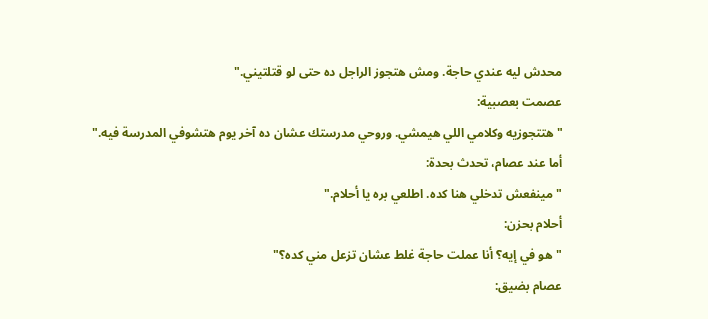محدش ليه عندي حاجة. ومش هتجوز الراجل ده حتى لو قتلتيني."
عصمت بعصبية:
"هتتجوزيه وكلامي اللي هيمشي. وروحي مدرستك عشان ده آخر يوم هتشوفي المدرسة فيه."
أما عند عصام، تحدث بحدة:
"مينفعش تدخلي هنا كده. اطلعي بره يا أحلام."
أحلام بحزن:
"هو في إيه؟ أنا عملت حاجة غلط عشان تزعل مني كده؟"
عصام بضيق: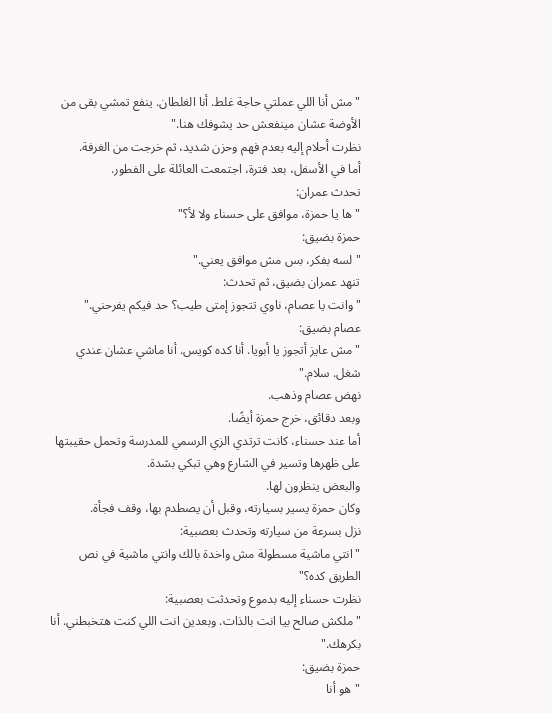"مش أنا اللي عملتي حاجة غلط. أنا الغلطان. ينفع تمشي بقى من الأوضة عشان مينفعش حد يشوفك هنا."
نظرت أحلام إليه بعدم فهم وحزن شديد، ثم خرجت من الغرفة.
أما في الأسفل، بعد فترة، اجتمعت العائلة على الفطور.
تحدث عمران:
"ها يا حمزة، موافق على حسناء ولا لأ؟"
حمزة بضيق:
"لسه بفكر، بس مش موافق يعني."
تنهد عمران بضيق، ثم تحدث:
"وانت يا عصام، ناوي تتجوز إمتى طيب؟ حد فيكم يفرحني."
عصام بضيق:
"مش عايز أتجوز يا أبويا. أنا كده كويس. أنا ماشي عشان عندي شغل. سلام."
نهض عصام وذهب.
وبعد دقائق، خرج حمزة أيضًا.
أما عند حسناء، كانت ترتدي الزي الرسمي للمدرسة وتحمل حقيبتها على ظهرها وتسير في الشارع وهي تبكي بشدة.
والبعض ينظرون لها.
وكان حمزة يسير بسيارته، وقبل أن يصطدم بها، وقف فجأة.
نزل بسرعة من سيارته وتحدث بعصبية:
"انتي ماشية مسطولة مش واخدة بالك وانتي ماشية في نص الطريق كده؟"
نظرت حسناء إليه بدموع وتحدثت بعصبية:
"ملكش صالح بيا انت بالذات. وبعدين انت اللي كنت هتخبطني. أنا بكرهك."
حمزة بضيق:
"هو أنا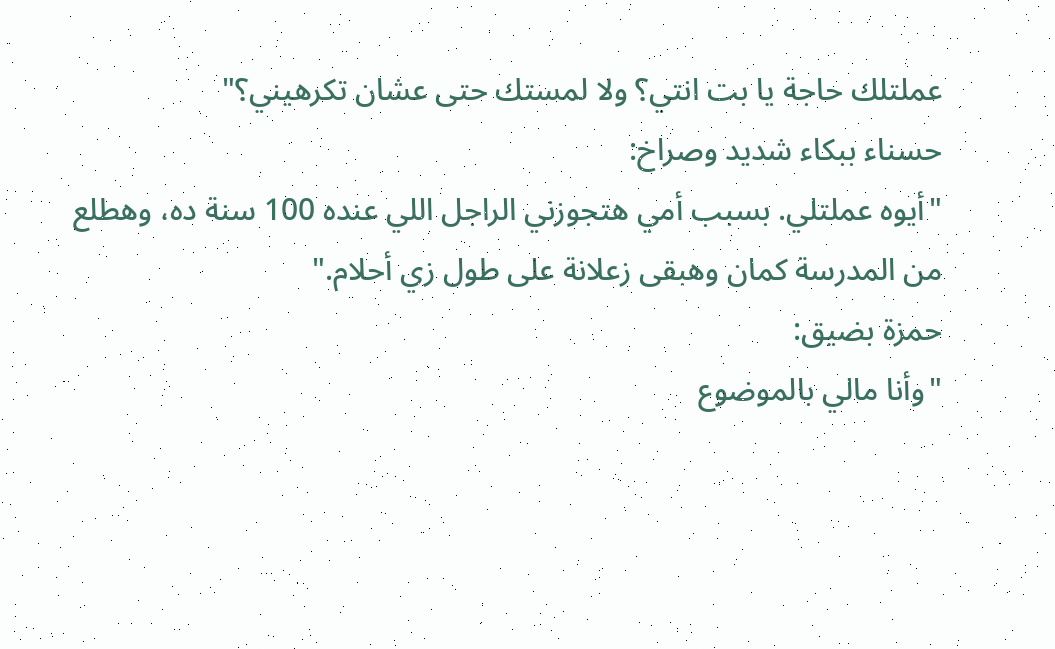عملتلك حاجة يا بت انتي؟ ولا لمستك حتى عشان تكرهيني؟"
حسناء ببكاء شديد وصراخ:
"أيوه عملتلي. بسبب أمي هتجوزني الراجل اللي عنده 100 سنة ده، وهطلع من المدرسة كمان وهبقى زعلانة على طول زي أحلام."
حمزة بضيق:
"وأنا مالي بالموضوع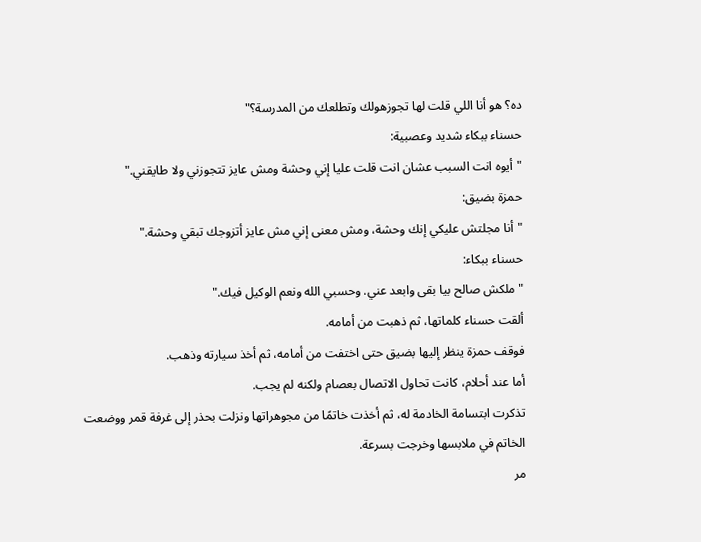ده؟ هو أنا اللي قلت لها تجوزهولك وتطلعك من المدرسة؟"
حسناء ببكاء شديد وعصبية:
"أيوه انت السبب عشان انت قلت عليا إني وحشة ومش عايز تتجوزني ولا طايقني."
حمزة بضيق:
"أنا مجلتش عليكي إنك وحشة، ومش معنى إني مش عايز أتزوجك تبقي وحشة."
حسناء ببكاء:
"ملكش صالح بيا بقى وابعد عني. وحسبي الله ونعم الوكيل فيك."
ألقت حسناء كلماتها، ثم ذهبت من أمامه.
فوقف حمزة ينظر إليها بضيق حتى اختفت من أمامه، ثم أخذ سيارته وذهب.
أما عند أحلام، كانت تحاول الاتصال بعصام ولكنه لم يجب.
تذكرت ابتسامة الخادمة له، ثم أخذت خاتمًا من مجوهراتها ونزلت بحذر إلى غرفة قمر ووضعت الخاتم في ملابسها وخرجت بسرعة.
مر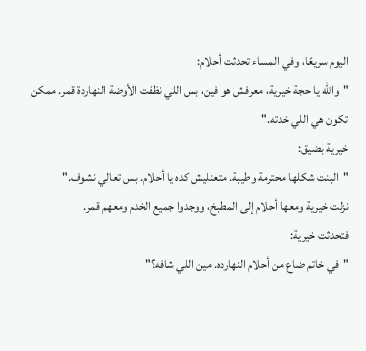اليوم سريعًا، وفي المساء تحدثت أحلام:
"والله يا حجة خيرية، معرفش هو فين، بس اللي نظفت الأوضة النهاردة قمر. ممكن تكون هي اللي خدته."
خيرية بضيق:
"البنت شكلها محترمة وطيبة. متعنليش كده يا أحلام. بس تعالي نشوف."
نزلت خيرية ومعها أحلام إلى المطبخ، ووجدوا جميع الخدم ومعهم قمر.
فتحدثت خيرية:
"في خاتم ضاع من أحلام النهارده. مين اللي شافه؟"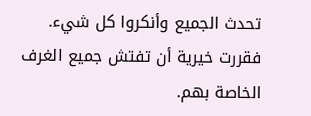تحدث الجميع وأنكروا كل شيء.
فقررت خيرية أن تفتش جميع الغرف الخاصة بهم.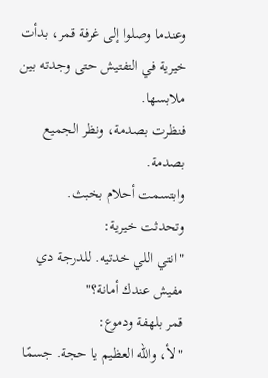وعندما وصلوا إلى غرفة قمر، بدأت خيرية في التفتيش حتى وجدته بين ملابسها.
فنظرت بصدمة، ونظر الجميع بصدمة.
وابتسمت أحلام بخبث.
وتحدثت خيرية:
"انتي اللي خدتيه. للدرجة دي مفيش عندك أمانة؟"
قمر بلهفة ودموع:
"لأ، والله العظيم يا حجة. جسمًا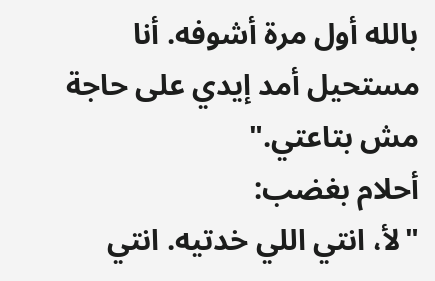بالله أول مرة أشوفه. أنا مستحيل أمد إيدي على حاجة مش بتاعتي."
أحلام بغضب:
"لأ، انتي اللي خدتيه. انتي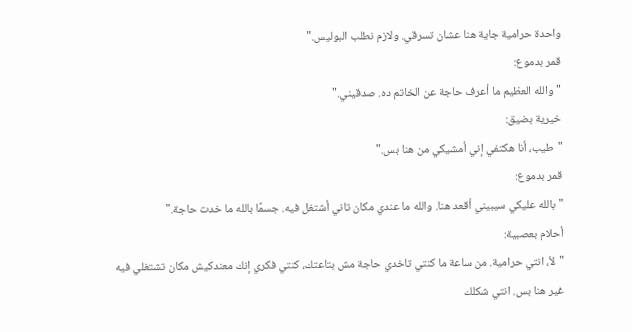واحدة حرامية جاية هنا عشان تسرقي. ولازم نطلب البوليس."
قمر بدموع:
"والله العظيم ما أعرف حاجة عن الخاتم ده. صدقيني."
خيرية بضيق:
"طيب، أنا هكتفي إني أمشيكي من هنا بس."
قمر بدموع:
"بالله عليكي سيبيني أقعد هنا. والله ما عندي مكان تاني أشتغل فيه. جسمًا بالله ما خدت حاجة."
أحلام بعصبية:
"لأ، انتي حرامية. من ساعة ما كنتي تاخدي حاجة مش بتاعتك، كنتي فكري إنك معندكيش مكان تشتغلي فيه غير هنا بس. انتي شكلك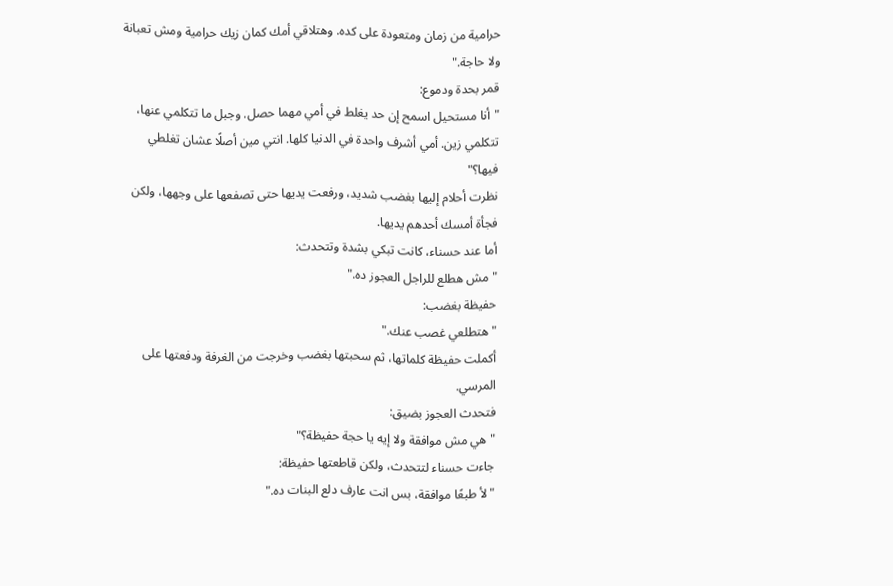حرامية من زمان ومتعودة على كده. وهتلاقي أمك كمان زيك حرامية ومش تعبانة ولا حاجة."
قمر بحدة ودموع:
"أنا مستحيل اسمح إن حد يغلط في أمي مهما حصل. وجبل ما تتكلمي عنها، تتكلمي زين. أمي أشرف واحدة في الدنيا كلها. انتي مين أصلًا عشان تغلطي فيها؟"
نظرت أحلام إليها بغضب شديد، ورفعت يديها حتى تصفعها على وجهها، ولكن فجأة أمسك أحدهم يديها.
أما عند حسناء، كانت تبكي بشدة وتتحدث:
"مش هطلع للراجل العجوز ده."
حفيظة بغضب:
"هتطلعي غصب عنك."
أكملت حفيظة كلماتها، ثم سحبتها بغضب وخرجت من الغرفة ودفعتها على المرسي.
فتحدث العجوز بضيق:
"هي مش موافقة ولا إيه يا حجة حفيظة؟"
جاءت حسناء لتتحدث، ولكن قاطعتها حفيظة:
"لأ طبعًا موافقة، بس انت عارف دلع البنات ده."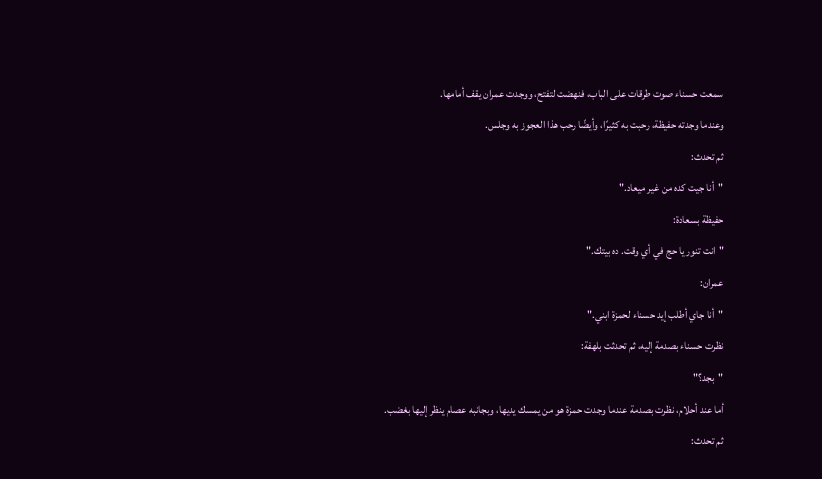سمعت حسناء صوت طرقات على الباب، فنهضت لتفتح، ووجدت عمران يقف أمامها.
وعندما وجدته حفيظة، رحبت به كثيرًا، وأيضًا رحب هذا العجوز به وجلس.
ثم تحدث:
"أنا جيت كده من غير ميعاد."
حفيظة بسعادة:
"انت تنور يا حج في أي وقت. ده بيتك."
عمران:
"أنا جاي أطلب إيد حسناء لحمزة ابني."
نظرت حسناء بصدمة إليه، ثم تحدثت بلهفة:
"بجد؟"
أما عند أحلام، نظرت بصدمة عندما وجدت حمزة هو من يمسك يديها، وبجانبه عصام ينظر إليها بغضب.
ثم تحدث: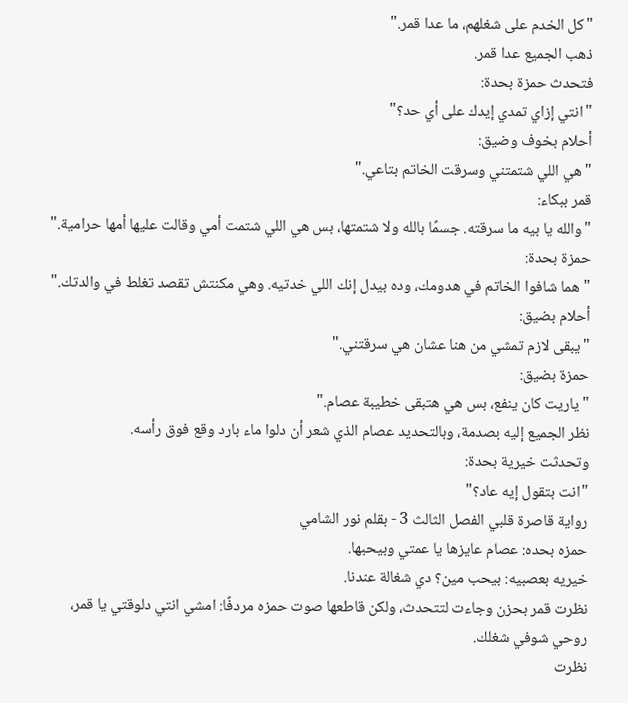"كل الخدم على شغلهم، ما عدا قمر."
ذهب الجميع عدا قمر.
فتحدث حمزة بحدة:
"انتي إزاي تمدي إيدك على أي حد؟"
أحلام بخوف وضيق:
"هي اللي شتمتني وسرقت الخاتم بتاعي."
قمر ببكاء:
"والله يا بيه ما سرقته. جسمًا بالله ولا شتمتها، بس هي اللي شتمت أمي وقالت عليها أمها حرامية."
حمزة بحدة:
"هما شافوا الخاتم في هدومك، وده بيدل إنك اللي خدتيه. وهي مكنتش تقصد تغلط في والدتك."
أحلام بضيق:
"يبقى لازم تمشي من هنا عشان هي سرقتني."
حمزة بضيق:
"ياريت كان ينفع، بس هي هتبقى خطيبة عصام."
نظر الجميع إليه بصدمة، وبالتحديد عصام الذي شعر أن دلوا ماء بارد وقع فوق رأسه.
وتحدثت خيرية بحدة:
"انت بتقول إيه عاد؟"
رواية قاصرة قلبي الفصل الثالث 3 - بقلم نور الشامي
حمزه بحده: عصام عايزها يا عمتي وبيحبها.
خيريه بعصبيه: بيحب مين؟ دي شغالة عندنا.
نظرت قمر بحزن وجاءت لتتحدث، ولكن قاطعها صوت حمزه مردفًا: امشي انتي دلوقتي يا قمر، روحي شوفي شغلك.
نظرت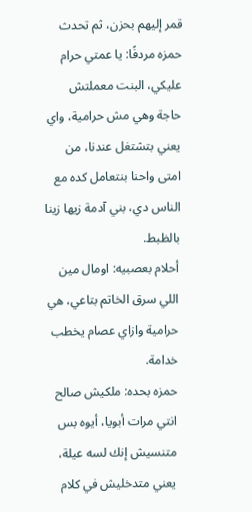قمر إليهم بحزن، ثم تحدث حمزه مردفًا: يا عمتي حرام عليكي، البنت معملتش حاجة وهي مش حرامية، واي يعني بتشتغل عندنا، من امتى واحنا بنتعامل كده مع الناس دي، بني آدمة زيها زينا بالظبط.
أحلام بعصبيه: اومال مين اللي سرق الخاتم بتاعي، هي حرامية وازاي عصام يخطب خدامة.
حمزه بحده: ملكيش صالح انتي مرات أبويا، أيوه بس متنسيش إنك لسه عيلة، يعني متدخليش في كلام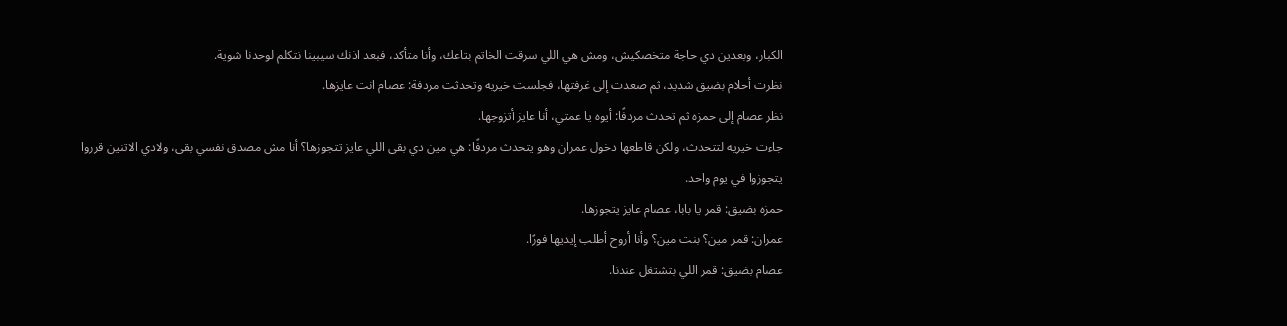الكبار، وبعدين دي حاجة متخصكيش، ومش هي اللي سرقت الخاتم بتاعك، وأنا متأكد، فبعد اذنك سيبينا نتكلم لوحدنا شوية.
نظرت أحلام بضيق شديد، ثم صعدت إلى غرفتها، فجلست خيريه وتحدثت مردفة: عصام انت عايزها.
نظر عصام إلى حمزه ثم تحدث مردفًا: أيوه يا عمتي، أنا عايز أتزوجها.
جاءت خيريه لتتحدث، ولكن قاطعها دخول عمران وهو يتحدث مردفًا: هي مين دي بقى اللي عايز تتجوزها؟ أنا مش مصدق نفسي بقى، ولادي الاتنين قرروا يتجوزوا في يوم واحد.
حمزه بضيق: قمر يا بابا، عصام عايز يتجوزها.
عمران: قمر مين؟ بنت مين؟ وأنا أروح أطلب إيديها فورًا.
عصام بضيق: قمر اللي بتشتغل عندنا.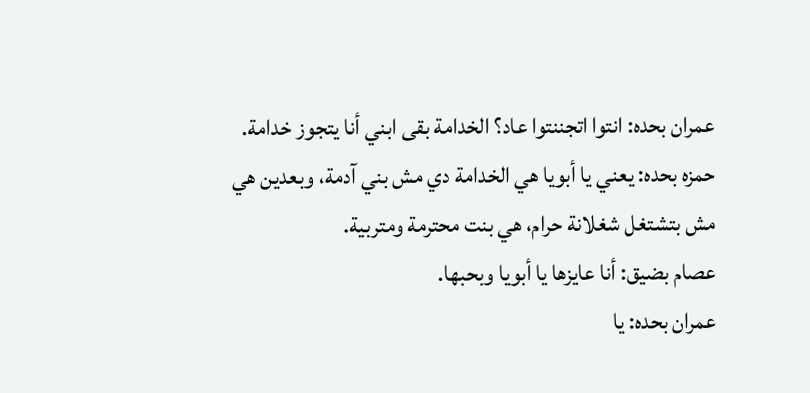عمران بحده: انتوا اتجننتوا عاد؟ الخدامة بقى ابني أنا يتجوز خدامة.
حمزه بحده: يعني يا أبويا هي الخدامة دي مش بني آدمة، وبعدين هي مش بتشتغل شغلانة حرام، هي بنت محترمة ومتربية.
عصام بضيق: أنا عايزها يا أبويا وبحبها.
عمران بحده: يا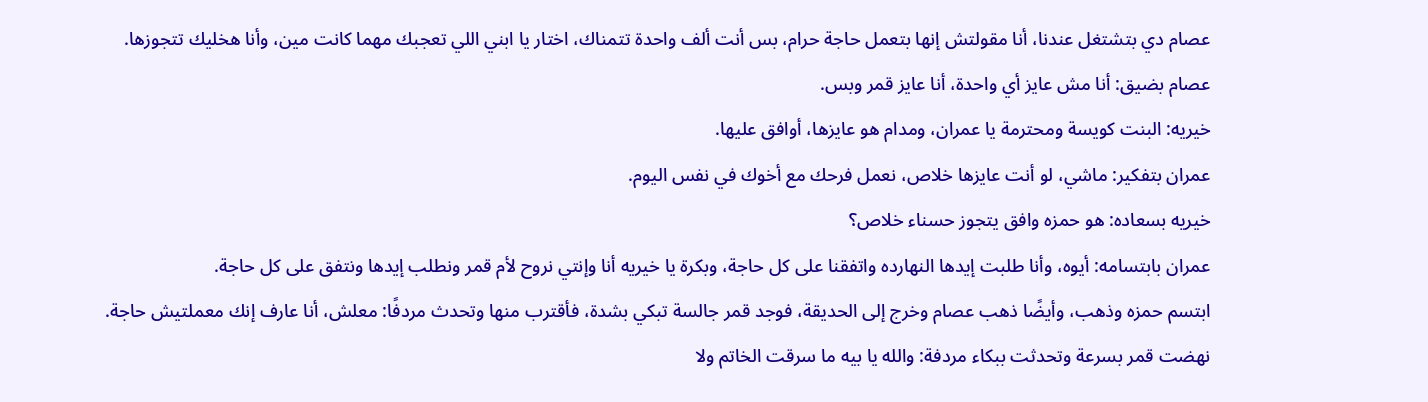عصام دي بتشتغل عندنا، أنا مقولتش إنها بتعمل حاجة حرام، بس أنت ألف واحدة تتمناك، اختار يا ابني اللي تعجبك مهما كانت مين، وأنا هخليك تتجوزها.
عصام بضيق: أنا مش عايز أي واحدة، أنا عايز قمر وبس.
خيريه: البنت كويسة ومحترمة يا عمران، ومدام هو عايزها، أوافق عليها.
عمران بتفكير: ماشي، لو أنت عايزها خلاص، نعمل فرحك مع أخوك في نفس اليوم.
خيريه بسعاده: هو حمزه وافق يتجوز حسناء خلاص؟
عمران بابتسامه: أيوه، وأنا طلبت إيدها النهارده واتفقنا على كل حاجة، وبكرة يا خيريه أنا وإنتي نروح لأم قمر ونطلب إيدها ونتفق على كل حاجة.
ابتسم حمزه وذهب، وأيضًا ذهب عصام وخرج إلى الحديقة، فوجد قمر جالسة تبكي بشدة، فأقترب منها وتحدث مردفًا: معلش، أنا عارف إنك معملتيش حاجة.
نهضت قمر بسرعة وتحدثت ببكاء مردفة: والله يا بيه ما سرقت الخاتم ولا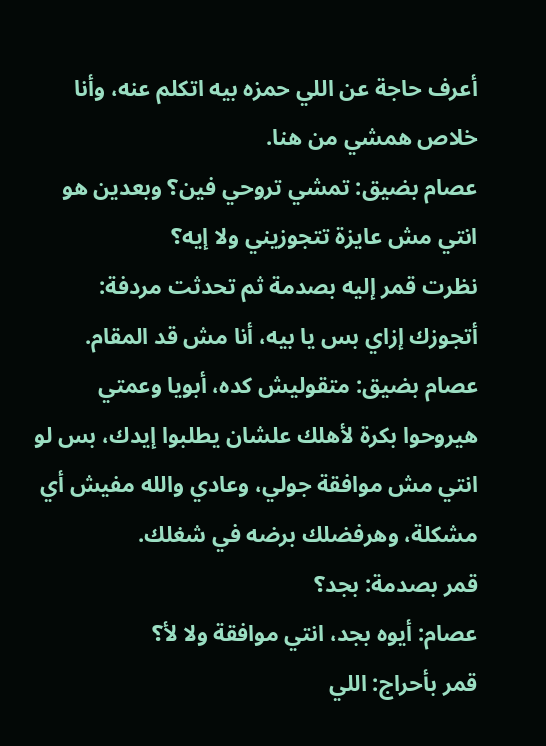أعرف حاجة عن اللي حمزه بيه اتكلم عنه، وأنا خلاص همشي من هنا.
عصام بضيق: تمشي تروحي فين؟ وبعدين هو انتي مش عايزة تتجوزيني ولا إيه؟
نظرت قمر إليه بصدمة ثم تحدثت مردفة: أتجوزك إزاي بس يا بيه، أنا مش قد المقام.
عصام بضيق: متقوليش كده، أبويا وعمتي هيروحوا بكرة لأهلك علشان يطلبوا إيدك، بس لو انتي مش موافقة جولي، وعادي والله مفيش أي مشكلة، وهرفضلك برضه في شغلك.
قمر بصدمة: بجد؟
عصام: أيوه بجد، انتي موافقة ولا لأ؟
قمر بأحراج: اللي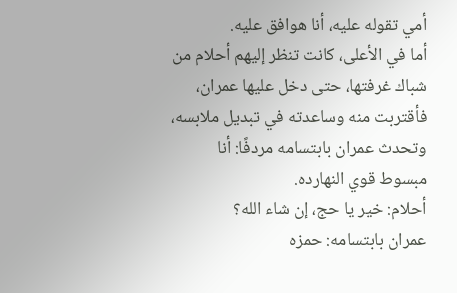أمي تقوله عليه، أنا هوافق عليه.
أما في الأعلى، كانت تنظر إليهم أحلام من شباك غرفتها، حتى دخل عليها عمران، فأقتربت منه وساعدته في تبديل ملابسه، وتحدث عمران بابتسامه مردفًا: أنا مبسوط قوي النهارده.
أحلام: خير يا حج، إن شاء الله؟
عمران بابتسامه: حمزه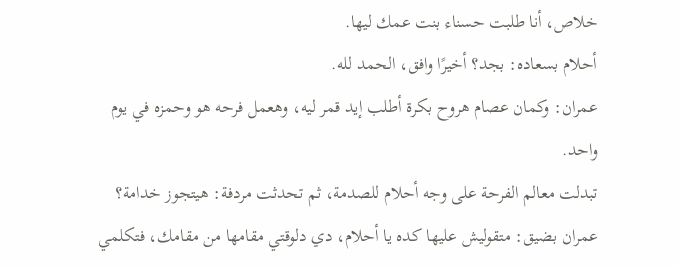خلاص، أنا طلبت حسناء بنت عمك ليها.
أحلام بسعاده: بجد؟ أخيرًا وافق، الحمد لله.
عمران: وكمان عصام هروح بكرة أطلب إيد قمر ليه، وهعمل فرحه هو وحمزه في يوم واحد.
تبدلت معالم الفرحة على وجه أحلام للصدمة، ثم تحدثت مردفة: هيتجوز خدامة؟
عمران بضيق: متقوليش عليها كده يا أحلام، دي دلوقتي مقامها من مقامك، فتكلمي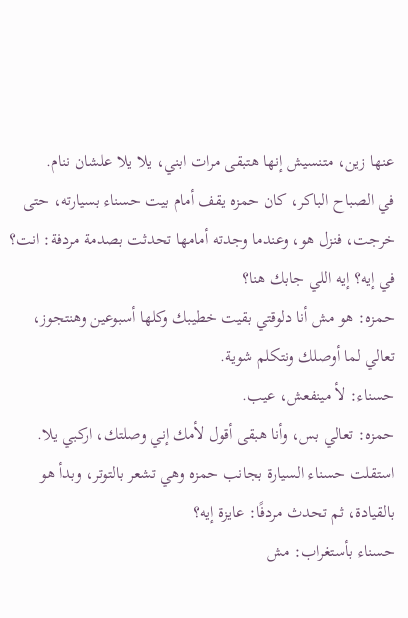عنها زين، متنسيش إنها هتبقى مرات ابني، يلا يلا علشان ننام.
في الصباح الباكر، كان حمزه يقف أمام بيت حسناء بسيارته، حتى خرجت، فنزل هو، وعندما وجدته أمامها تحدثت بصدمة مردفة: انت؟ في إيه؟ إيه اللي جابك هنا؟
حمزه: هو مش أنا دلوقتي بقيت خطيبك وكلها أسبوعين وهنتجوز، تعالي لما أوصلك ونتكلم شوية.
حسناء: لأ مينفعش، عيب.
حمزه: تعالي بس، وأنا هبقى أقول لأمك إني وصلتك، اركبي يلا.
استقلت حسناء السيارة بجانب حمزه وهي تشعر بالتوتر، وبدأ هو بالقيادة، ثم تحدث مردفًا: عايزة إيه؟
حسناء بأستغراب: مش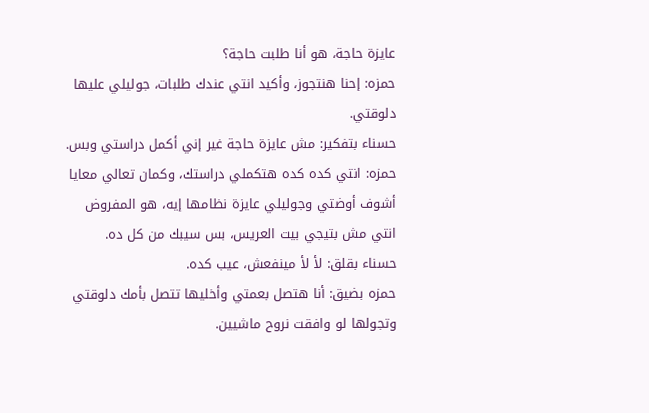عايزة حاجة، هو أنا طلبت حاجة؟
حمزه: إحنا هنتجوز، وأكيد انتي عندك طلبات، جوليلي عليها دلوقتي.
حسناء بتفكير: مش عايزة حاجة غير إني أكمل دراستي وبس.
حمزه: انتي كده كده هتكملي دراستك، وكمان تعالي معايا أشوف أوضتي وجوليلي عايزة نظامها إيه، هو المفروض انتي مش بتيجي بيت العريس، بس سيبك من كل ده.
حسناء بقلق: لأ لأ مينفعش، عيب كده.
حمزه بضيق: أنا هتصل بعمتي وأخليها تتصل بأمك دلوقتي وتجولها لو وافقت نروح ماشيين.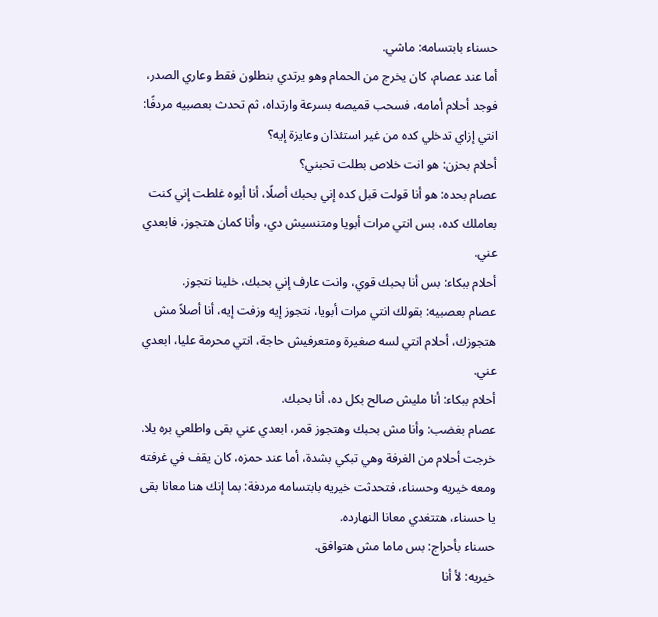حسناء بابتسامه: ماشي.
أما عند عصام، كان يخرج من الحمام وهو يرتدي بنطلون فقط وعاري الصدر، فوجد أحلام أمامه، فسحب قميصه بسرعة وارتداه، ثم تحدث بعصبيه مردفًا: انتي إزاي تدخلي كده من غير استئذان وعايزة إيه؟
أحلام بحزن: هو انت خلاص بطلت تحبني؟
عصام بحده: هو أنا قولت قبل كده إني بحبك أصلًا، أنا أيوه غلطت إني كنت بعاملك كده، بس انتي مرات أبويا ومتنسيش دي، وأنا كمان هتجوز، فابعدي عني.
أحلام ببكاء: بس أنا بحبك قوي، وانت عارف إني بحبك، خلينا نتجوز.
عصام بعصبيه: بقولك انتي مرات أبويا، نتجوز إيه وزفت إيه، أنا أصلاً مش هتجوزك، أحلام انتي لسه صغيرة ومتعرفيش حاجة، انتي محرمة عليا، ابعدي عني.
أحلام ببكاء: أنا مليش صالح بكل ده، أنا بحبك.
عصام بغضب: وأنا مش بحبك وهتجوز قمر، ابعدي عني بقى واطلعي بره يلا.
خرجت أحلام من الغرفة وهي تبكي بشدة، أما عند حمزه، كان يقف في غرفته ومعه خيريه وحسناء، فتحدثت خيريه بابتسامه مردفة: بما إنك هنا معانا بقى يا حسناء، هتتغدي معانا النهارده.
حسناء بأحراج: بس ماما مش هتوافق.
خيريه: لأ أنا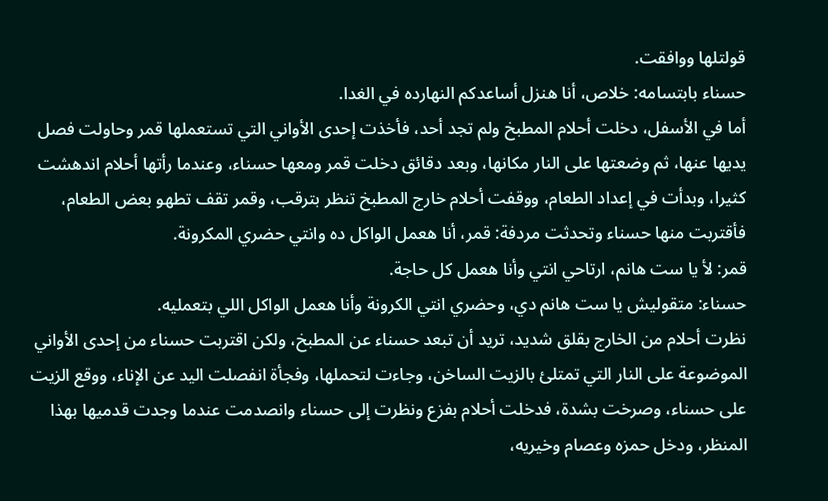قولتلها ووافقت.
حسناء بابتسامه: خلاص، أنا هنزل أساعدكم النهارده في الغدا.
أما في الأسفل، دخلت أحلام المطبخ ولم تجد أحد، فأخذت إحدى الأواني التي تستعملها قمر وحاولت فصل يديها عنها، ثم وضعتها على النار مكانها، وبعد دقائق دخلت قمر ومعها حسناء، وعندما رأتها أحلام اندهشت كثيرا، وبدأت في إعداد الطعام، ووقفت أحلام خارج المطبخ تنظر بترقب، وقمر تقف تطهو بعض الطعام، فأقتربت منها حسناء وتحدثت مردفة: قمر، أنا هعمل الواكل ده وانتي حضري المكرونة.
قمر: لأ يا ست هانم، ارتاحي انتي وأنا هعمل كل حاجة.
حسناء: متقوليش يا ست هانم دي، وحضري انتي الكرونة وأنا هعمل الواكل اللي بتعمليه.
نظرت أحلام من الخارج بقلق شديد، تريد أن تبعد حسناء عن المطبخ، ولكن اقتربت حسناء من إحدى الأواني الموضوعة على النار التي تمتلئ بالزيت الساخن، وجاءت لتحملها، وفجأة انفصلت اليد عن الإناء، ووقع الزيت على حسناء، وصرخت بشدة، فدخلت أحلام بفزع ونظرت إلى حسناء وانصدمت عندما وجدت قدميها بهذا المنظر، ودخل حمزه وعصام وخيريه،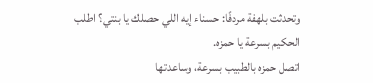وتحدثت بلهفة مردفًا: حسناء إيه اللي حصلك يا بنتي؟ اطلب الحكيم بسرعة يا حمزه.
اتصل حمزه بالطبيب بسرعة، وساعدتها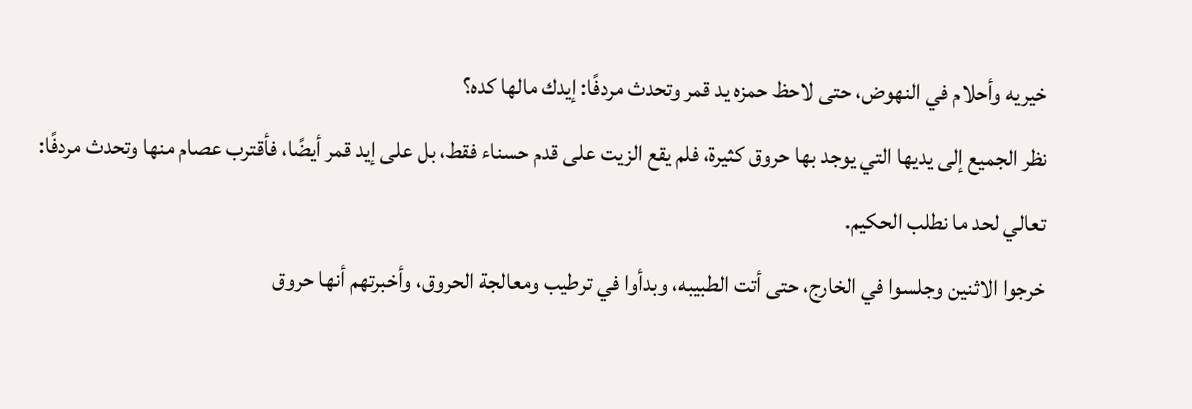خيريه وأحلام في النهوض، حتى لاحظ حمزه يد قمر وتحدث مردفًا: إيدك مالها كده؟
نظر الجميع إلى يديها التي يوجد بها حروق كثيرة، فلم يقع الزيت على قدم حسناء فقط، بل على إيد قمر أيضًا، فأقترب عصام منها وتحدث مردفًا: تعالي لحد ما نطلب الحكيم.
خرجوا الاثنين وجلسوا في الخارج، حتى أتت الطبيبه، وبدأوا في ترطيب ومعالجة الحروق، وأخبرتهم أنها حروق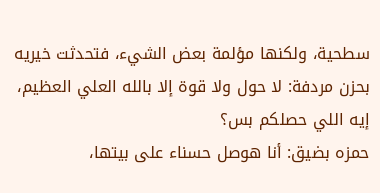سطحية، ولكنها مؤلمة بعض الشيء، فتحدثت خيريه بحزن مردفة: لا حول ولا قوة إلا بالله العلي العظيم، إيه اللي حصلكم بس؟
حمزه بضيق: أنا هوصل حسناء على بيتها،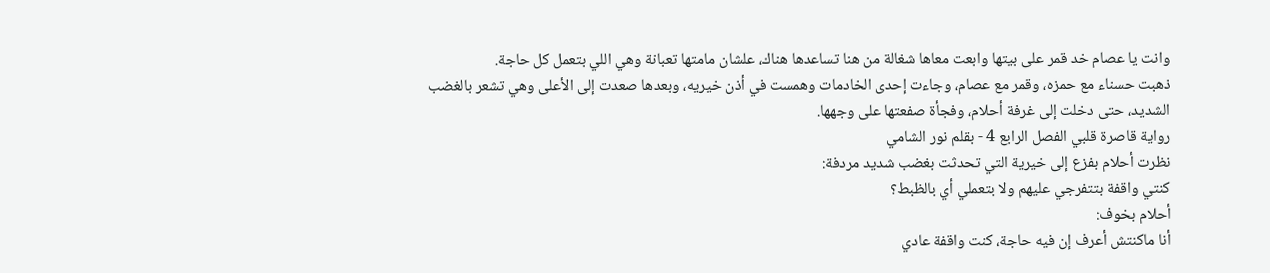وانت يا عصام خد قمر على بيتها وابعت معاها شغالة من هنا تساعدها هناك، علشان مامتها تعبانة وهي اللي بتعمل كل حاجة.
ذهبت حسناء مع حمزه، وقمر مع عصام، وجاءت إحدى الخادمات وهمست في أذن خيريه، وبعدها صعدت إلى الأعلى وهي تشعر بالغضب الشديد، حتى دخلت إلى غرفة أحلام، وفجأة صفعتها على وجهها.
رواية قاصرة قلبي الفصل الرابع 4 - بقلم نور الشامي
نظرت أحلام بفزع إلى خيرية التي تحدثت بغضب شديد مردفة:
كنتي واقفة بتتفرجي عليهم ولا بتعملي أي بالظبط؟
أحلام بخوف:
أنا ماكنتش أعرف إن فيه حاجة، كنت واقفة عادي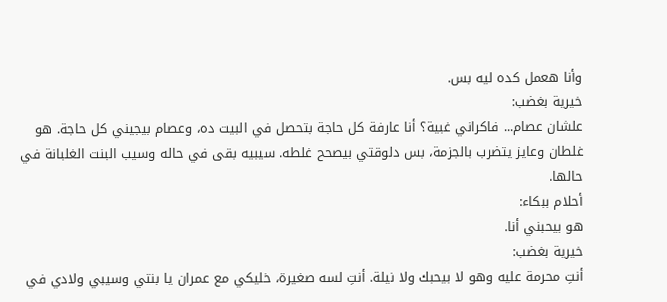وأنا هعمل كده ليه بس.
خيرية بغضب:
علشان عصام... فاكراني غبية؟ أنا عارفة كل حاجة بتحصل في البيت ده، وعصام بيجيني كل حاجة. هو غلطان وعايز يتضرب بالجزمة، بس دلوقتي بيصحح غلطه. سيبيه بقى في حاله وسيب البنت الغلبانة في حالها.
أحلام ببكاء:
هو بيحبني أنا.
خيرية بغضب:
أنتِ محرمة عليه وهو لا بيحبك ولا نيلة. أنتِ لسه صغيرة، خليكي مع عمران يا بنتي وسيبي ولادي في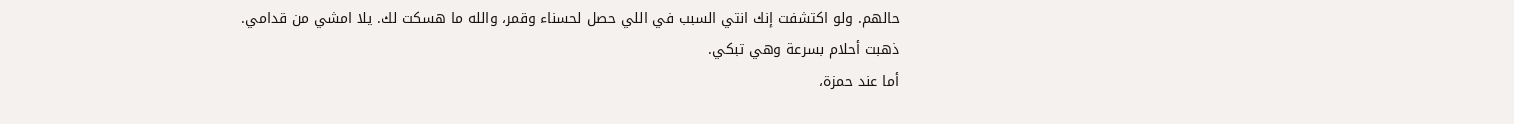حالهم. ولو اكتشفت إنك انتي السبب في اللي حصل لحسناء وقمر، والله ما هسكت لك. يلا امشي من قدامي.
ذهبت أحلام بسرعة وهي تبكي.
أما عند حمزة،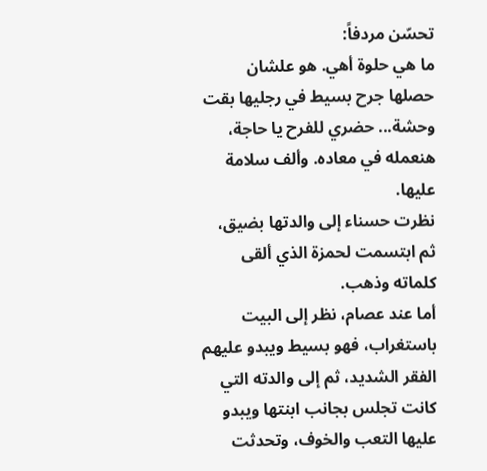تحسّن مردفاً:
ما هي حلوة أهي. هو علشان حصلها جرح بسيط في رجليها بقت وحشة... حضري للفرح يا حاجة، هنعمله في معاده. وألف سلامة عليها.
نظرت حسناء إلى والدتها بضيق، ثم ابتسمت لحمزة الذي ألقى كلماته وذهب.
أما عند عصام، نظر إلى البيت باستغراب، فهو بسيط ويبدو عليهم الفقر الشديد، ثم إلى والدته التي كانت تجلس بجانب ابنتها ويبدو عليها التعب والخوف، وتحدثت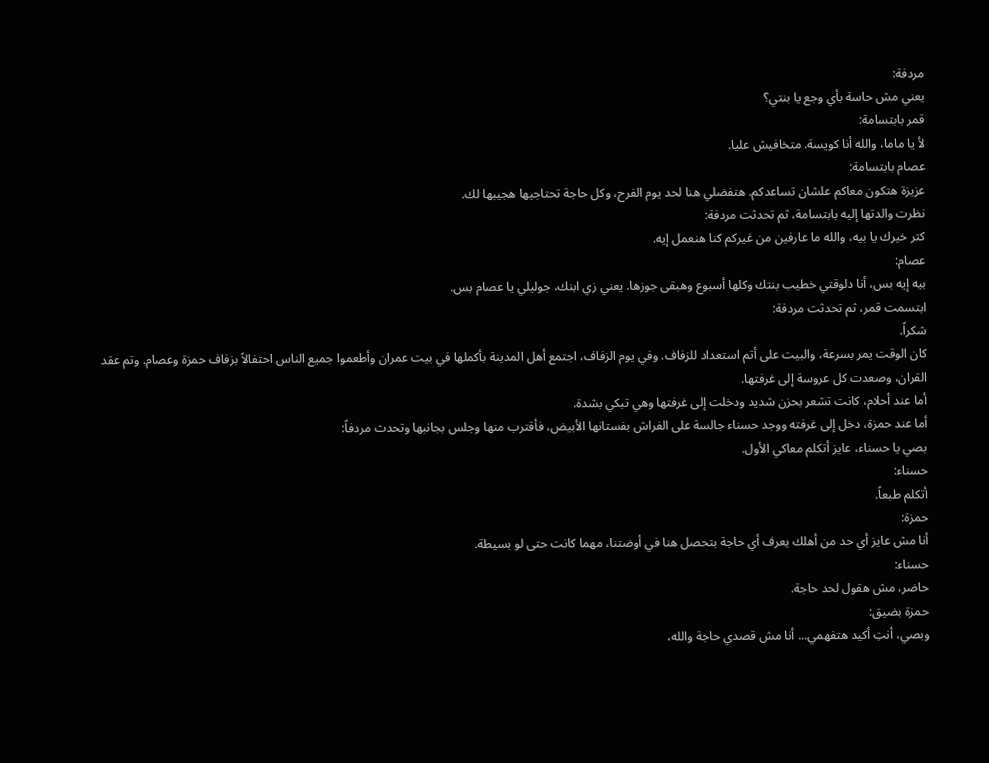مردفة:
يعني مش حاسة بأي وجع يا بنتي؟
قمر بابتسامة:
لأ يا ماما، والله أنا كويسة. متخافيش عليا.
عصام بابتسامة:
عزيزة هتكون معاكم علشان تساعدكم. هتفضلي هنا لحد يوم الفرح، وكل حاجة تحتاجيها هجيبها لك.
نظرت والدتها إليه بابتسامة، ثم تحدثت مردفة:
كتر خيرك يا بيه، والله ما عارفين من غيركم كنا هنعمل إيه.
عصام:
بيه إيه بس، أنا دلوقتي خطيب بنتك وكلها أسبوع وهبقى جوزها. يعني زي ابنك، جوليلي يا عصام بس.
ابتسمت قمر، ثم تحدثت مردفة:
شكراً.
كان الوقت يمر بسرعة، والبيت على أتم استعداد للزفاف. وفي يوم الزفاف، اجتمع أهل المدينة بأكملها في بيت عمران وأطعموا جميع الناس احتفالاً بزفاف حمزة وعصام. وتم عقد القران، وصعدت كل عروسة إلى غرفتها.
أما عند أحلام، كانت تشعر بحزن شديد ودخلت إلى غرفتها وهي تبكي بشدة.
أما عند حمزة، دخل إلى غرفته ووجد حسناء جالسة على الفراش بفستانها الأبيض، فأقترب منها وجلس بجانبها وتحدث مردفاً:
بصي يا حسناء، عايز أتكلم معاكي الأول.
حسناء:
أتكلم طبعاً.
حمزة:
أنا مش عايز أي حد من أهلك يعرف أي حاجة بتحصل هنا في أوضتنا، مهما كانت حتى لو بسيطة.
حسناء:
حاضر، مش هقول لحد حاجة.
حمزة بضيق:
وبصي، أنتِ أكيد هتفهمي... أنا مش قصدي حاجة والله،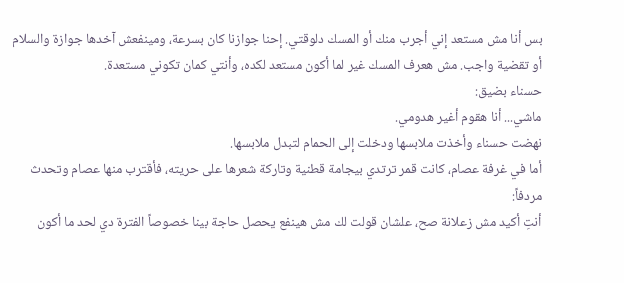بس أنا مش مستعد إني أجرب منك أو المسك دلوقتي. إحنا جوازنا كان بسرعة، ومينفعش آخدها جوازة والسلام أو تقضية واجب. مش هعرف المسك غير لما أكون مستعد لكده، وأنتي كمان تكوني مستعدة.
حسناء بضيق:
ماشي... أنا هقوم أغير هدومي.
نهضت حسناء وأخذت ملابسها ودخلت إلى الحمام لتبدل ملابسها.
أما في غرفة عصام، كانت قمر ترتدي بيجامة قطنية وتاركة شعرها على حريته، فأقترب منها عصام وتحدث مردفاً:
أنتِ أكيد مش زعلانة صح، علشان قولت لك مش هينفع يحصل حاجة بينا خصوصاً الفترة دي لحد ما أكون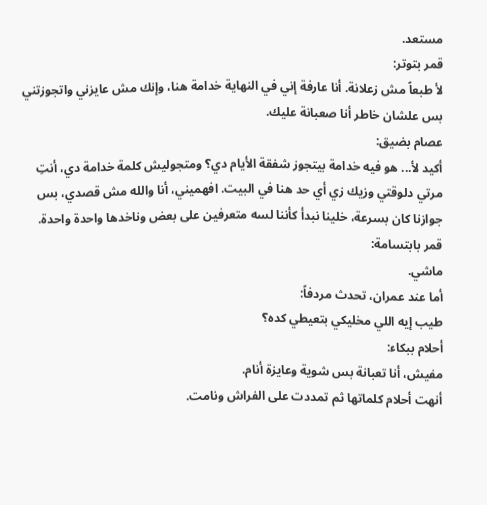مستعد.
قمر بتوتر:
لأ طبعاً مش زعلانة. أنا عارفة إني في النهاية خدامة هنا، وإنك مش عايزني واتجوزتني بس علشان خاطر أنا صعبانة عليك.
عصام بضيق:
أكيد لأ... هو فيه خدامة بيتجوز شفقة الأيام دي؟ ومتجوليش كلمة خدامة دي، أنتِ مرتي دلوقتي وزيك زي أي حد هنا في البيت. افهميني، أنا والله مش قصدي، بس جوازنا كان بسرعة، خلينا نبدأ كأننا لسه متعرفين على بعض وناخدها واحدة واحدة.
قمر بابتسامة:
ماشي.
أما عند عمران، تحدث مردفاً:
طيب إيه اللي مخليكي بتعيطي كده؟
أحلام ببكاء:
مفيش، أنا تعبانة بس شوية وعايزة أنام.
أنهت أحلام كلماتها ثم تمددت على الفراش ونامت.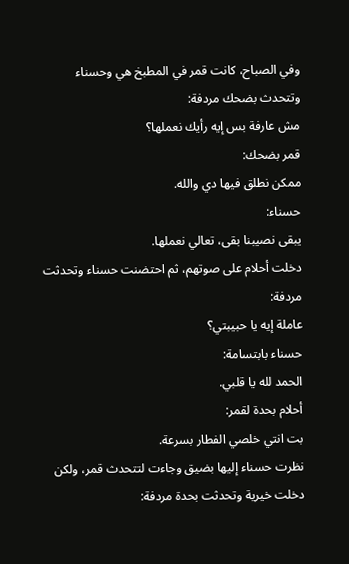وفي الصباح، كانت قمر في المطبخ هي وحسناء وتتحدث بضحك مردفة:
مش عارفة بس إيه رأيك نعملها؟
قمر بضحك:
ممكن نطلق فيها دي والله.
حسناء:
يبقى نصيبنا بقى، تعالي نعملها.
دخلت أحلام على صوتهم، ثم احتضنت حسناء وتحدثت مردفة:
عاملة إيه يا حبيبتي؟
حسناء بابتسامة:
الحمد لله يا قلبي.
أحلام بحدة لقمر:
بت انتي خلصي الفطار بسرعة.
نظرت حسناء إليها بضيق وجاءت لتتحدث قمر، ولكن دخلت خيرية وتحدثت بحدة مردفة: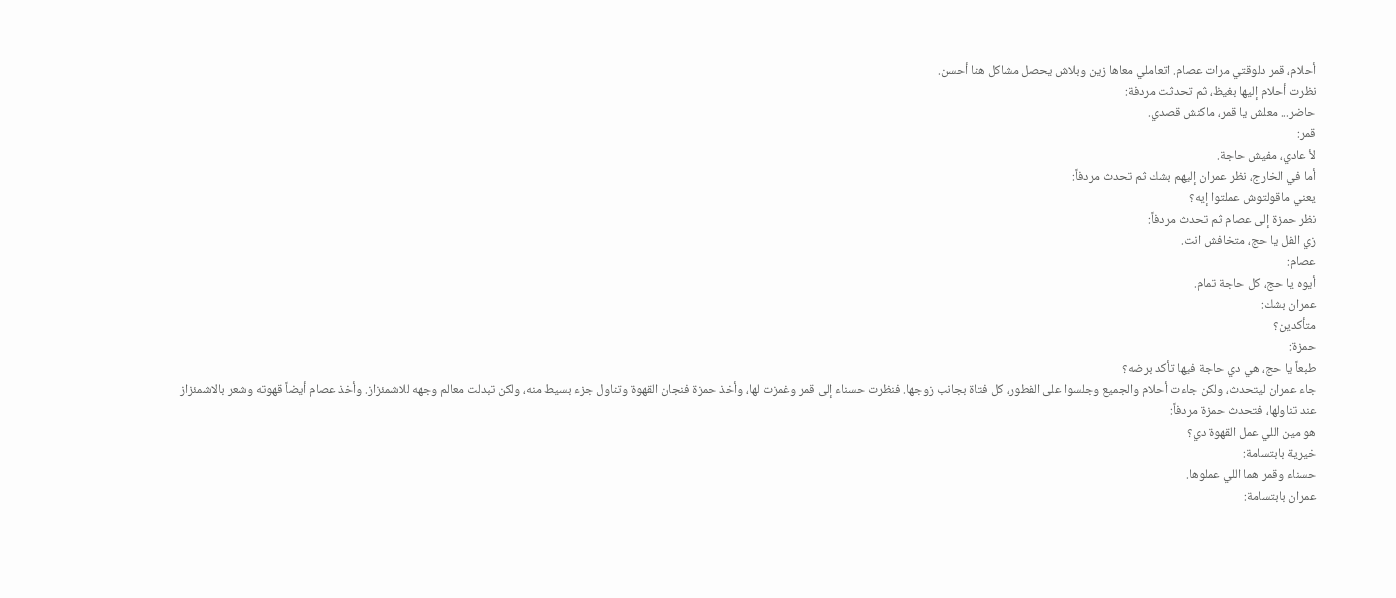أحلام، قمر دلوقتي مرات عصام. اتعاملي معاها زين وبلاش يحصل مشاكل هنا أحسن.
نظرت أحلام إليها بغيظ، ثم تحدثت مردفة:
حاضر... معلش يا قمر، ماكنش قصدي.
قمر:
لأ عادي، مفيش حاجة.
أما في الخارج، نظر عمران إليهم بشك ثم تحدث مردفاً:
يعني ماقولتوش عملتوا إيه؟
نظر حمزة إلى عصام ثم تحدث مردفاً:
زي الفل يا حج، متخافش انت.
عصام:
أيوه يا حج، كل حاجة تمام.
عمران بشك:
متأكدين؟
حمزة:
طبعاً يا حج، هي دي حاجة فيها تأكد برضه؟
جاء عمران ليتحدث، ولكن جاءت أحلام والجميع وجلسوا على الفطور، كل فتاة بجانب زوجها. فنظرت حسناء إلى قمر وغمزت لها، وأخذ حمزة فنجان القهوة وتناول جزء بسيط منه، ولكن تبدلت معالم وجهه للاشمئزاز. وأخذ عصام أيضاً قهوته وشعر بالاشمئزاز عند تناولها، فتحدث حمزة مردفاً:
هو مين اللي عمل القهوة دي؟
خيرية بابتسامة:
حسناء وقمر هما اللي عملوها.
عمران بابتسامة: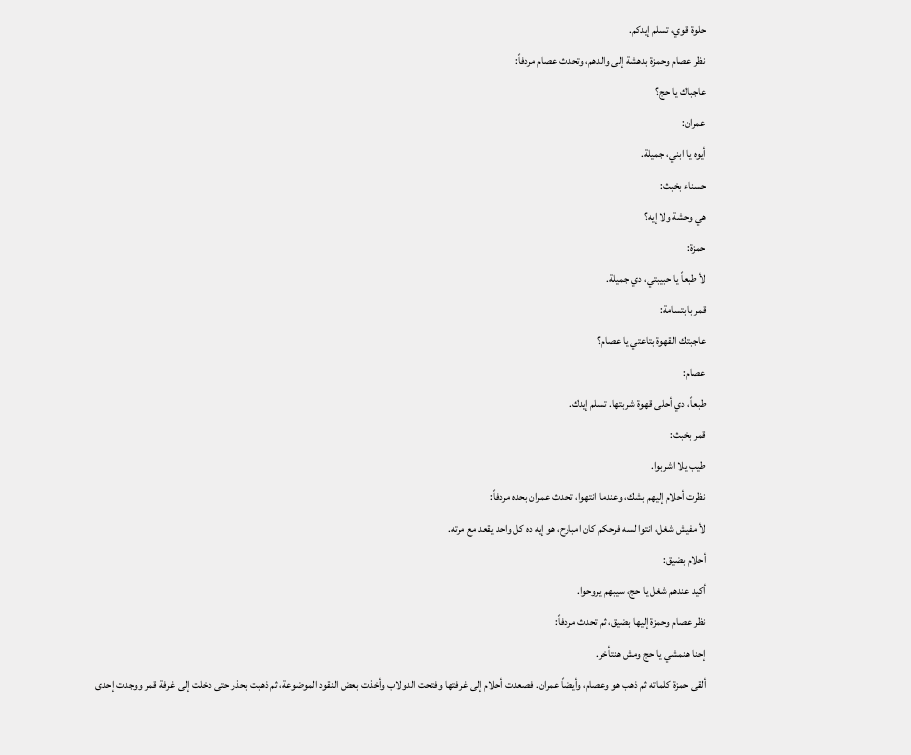حلوة قوي، تسلم إيدكم.
نظر عصام وحمزة بدهشة إلى والدهم، وتحدث عصام مردفاً:
عاجباك يا حج؟
عمران:
أيوه يا ابني، جميلة.
حسناء بخبث:
هي وحشة ولا إيه؟
حمزة:
لأ طبعاً يا حبيبتي، دي جميلة.
قمر بابتسامة:
عاجبتك القهوة بتاعتي يا عصام؟
عصام:
طبعاً، دي أحلى قهوة شربتها. تسلم إيدك.
قمر بخبث:
طيب يلا اشربوا.
نظرت أحلام إليهم بشك، وعندما انتهوا، تحدث عمران بحده مردفاً:
لأ مفيش شغل، انتوا لسه فرحكم كان امبارح، هو إيه ده كل واحد يقعد مع مرته.
أحلام بضيق:
أكيد عندهم شغل يا حج، سيبهم يروحوا.
نظر عصام وحمزة إليها بضيق، ثم تحدث مردفاً:
إحنا هنمشي يا حج ومش هنتأخر.
ألقى حمزة كلماته ثم ذهب هو وعصام، وأيضاً عمران. فصعدت أحلام إلى غرفتها وفتحت الدولاب وأخذت بعض النقود الموضوعة، ثم ذهبت بحذر حتى دخلت إلى غرفة قمر ووجدت إحدى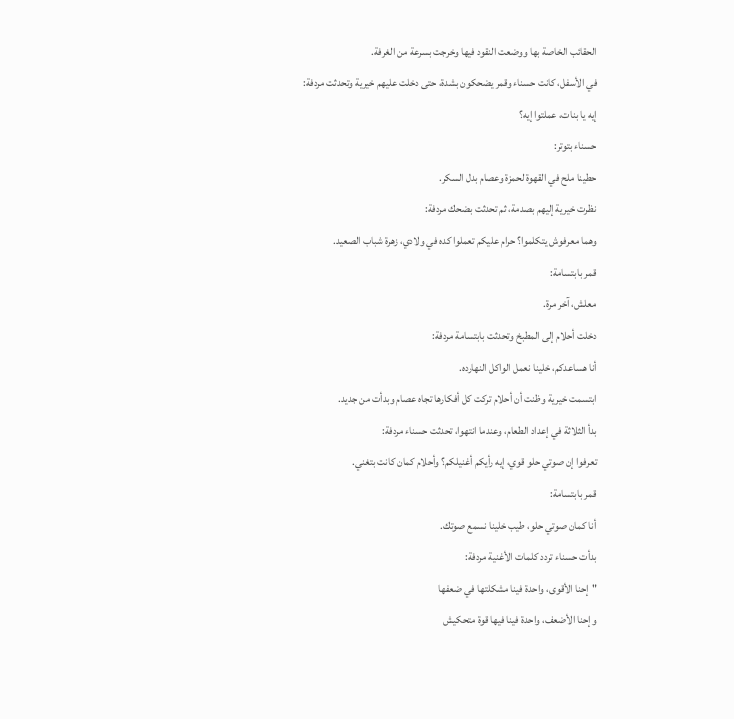الحقائب الخاصة بها ووضعت النقود فيها وخرجت بسرعة من الغرفة.
في الأسفل، كانت حسناء وقمر يضحكون بشدة، حتى دخلت عليهم خيرية وتحدثت مردفة:
إيه يا بنات، عملتوا إيه؟
حسناء بتوتر:
حطينا ملح في القهوة لحمزة وعصام بدل السكر.
نظرت خيرية إليهم بصدمة، ثم تحدثت بضحك مردفة:
وهما معرفوش يتكلموا؟ حرام عليكم تعملوا كده في ولادي، زهرة شباب الصعيد.
قمر بابتسامة:
معلش، آخر مرة.
دخلت أحلام إلى المطبخ وتحدثت بابتسامة مردفة:
أنا هساعدكم، خلينا نعمل الواكل النهارده.
ابتسمت خيرية وظنت أن أحلام تركت كل أفكارها تجاه عصام وبدأت من جديد.
بدأ الثلاثة في إعداد الطعام، وعندما انتهوا، تحدثت حسناء مردفة:
تعرفوا إن صوتي حلو قوي، إيه رأيكم أغنيلكم؟ وأحلام كمان كانت بتغني.
قمر بابتسامة:
أنا كمان صوتي حلو، طيب خلينا نسمع صوتك.
بدأت حسناء تردد كلمات الأغنية مردفة:
"إحنا الأقوى، واحدة فينا مشكلتها في ضعفها
وإحنا الأضعف، واحدة فينا فيها قوة متحكيش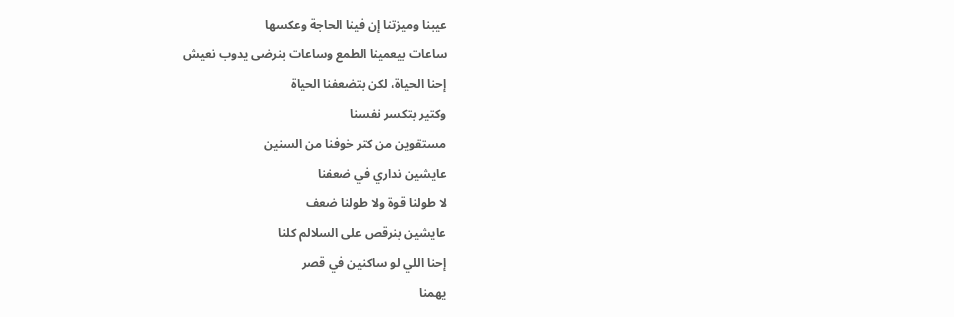عيبنا وميزتنا إن فينا الحاجة وعكسها
ساعات بيعمينا الطمع وساعات بنرضى يدوب نعيش
إحنا الحياة، لكن بتضعفنا الحياة
وكتير بتكسر نفسنا
مستقوين من كتر خوفنا من السنين
عايشين نداري في ضعفنا
لا طولنا قوة ولا طولنا ضعف
عايشين بنرقص على السلالم كلنا
إحنا اللي لو ساكنين في قصر
يهمنا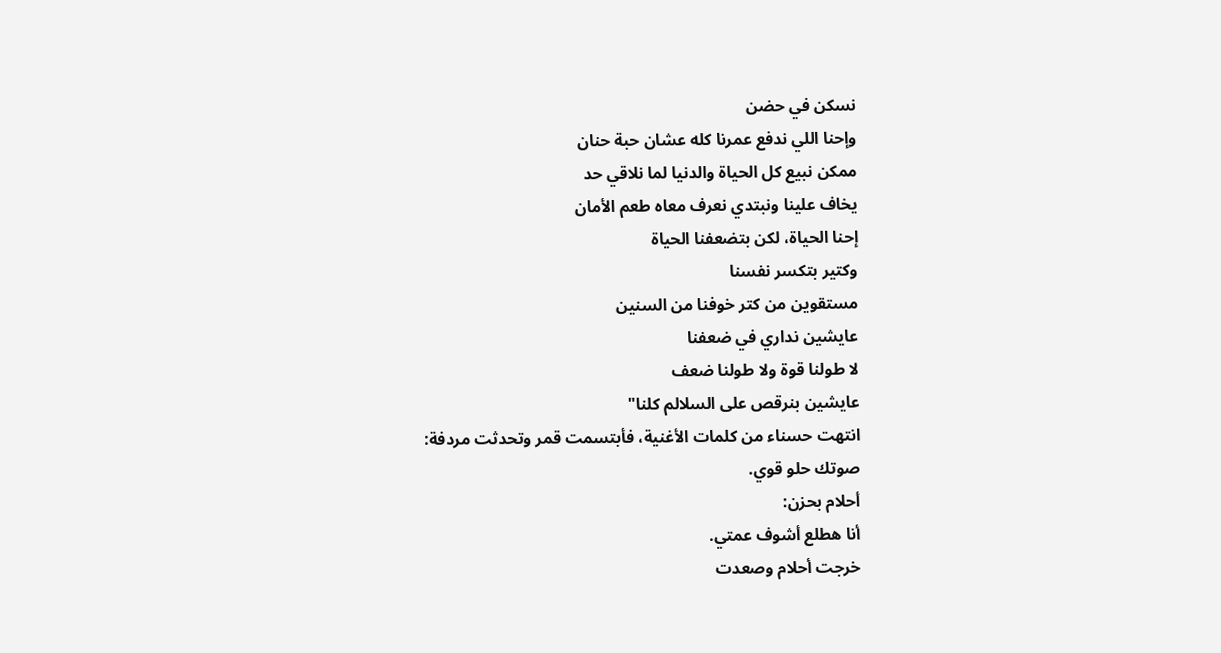نسكن في حضن
وإحنا اللي ندفع عمرنا كله عشان حبة حنان
ممكن نبيع كل الحياة والدنيا لما نلاقي حد
يخاف علينا ونبتدي نعرف معاه طعم الأمان
إحنا الحياة، لكن بتضعفنا الحياة
وكتير بتكسر نفسنا
مستقوين من كتر خوفنا من السنين
عايشين نداري في ضعفنا
لا طولنا قوة ولا طولنا ضعف
عايشين بنرقص على السلالم كلنا"
انتهت حسناء من كلمات الأغنية، فأبتسمت قمر وتحدثت مردفة:
صوتك حلو قوي.
أحلام بحزن:
أنا هطلع أشوف عمتي.
خرجت أحلام وصعدت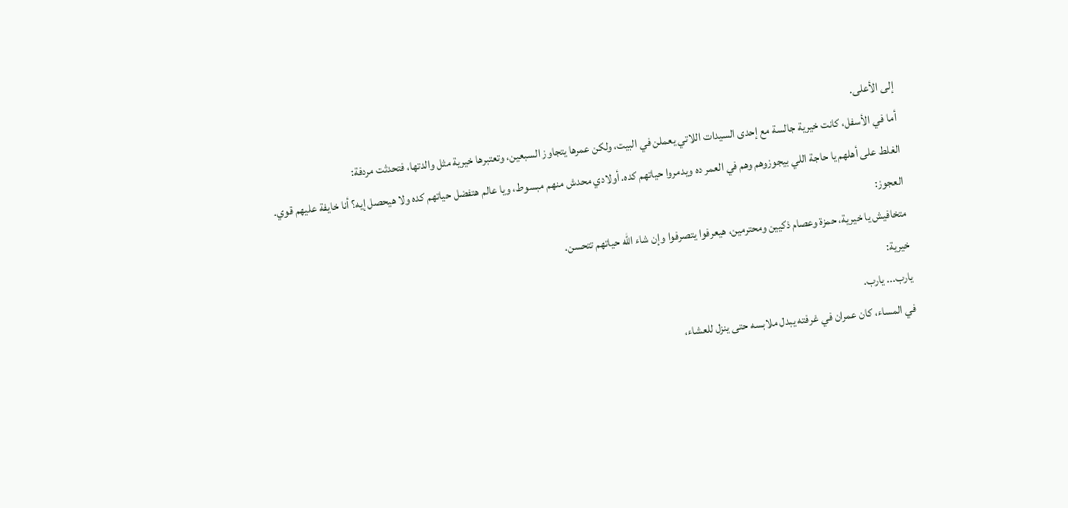إلى الأعلى.
أما في الأسفل، كانت خيرية جالسة مع إحدى السيدات اللاتي يعملن في البيت، ولكن عمرها يتجاوز السبعين، وتعتبرها خيرية مثل والدتها، فتحدثت مردفة:
الغلط على أهلهم يا حاجة اللي بيجوزوهم وهم في العمر ده ويدمروا حياتهم كده. أولادي محدش منهم مبسوط، ويا عالم هتفضل حياتهم كده ولا هيحصل إيه؟ أنا خايفة عليهم قوي.
العجوز:
متخافيش يا خيرية، حمزة وعصام ذكيين ومحترمين، هيعرفوا يتصرفوا وإن شاء الله حياتهم تتحسن.
خيرية:
يارب... يارب.
في المساء، كان عمران في غرفته يبدل ملابسه حتى ينزل للعشاء،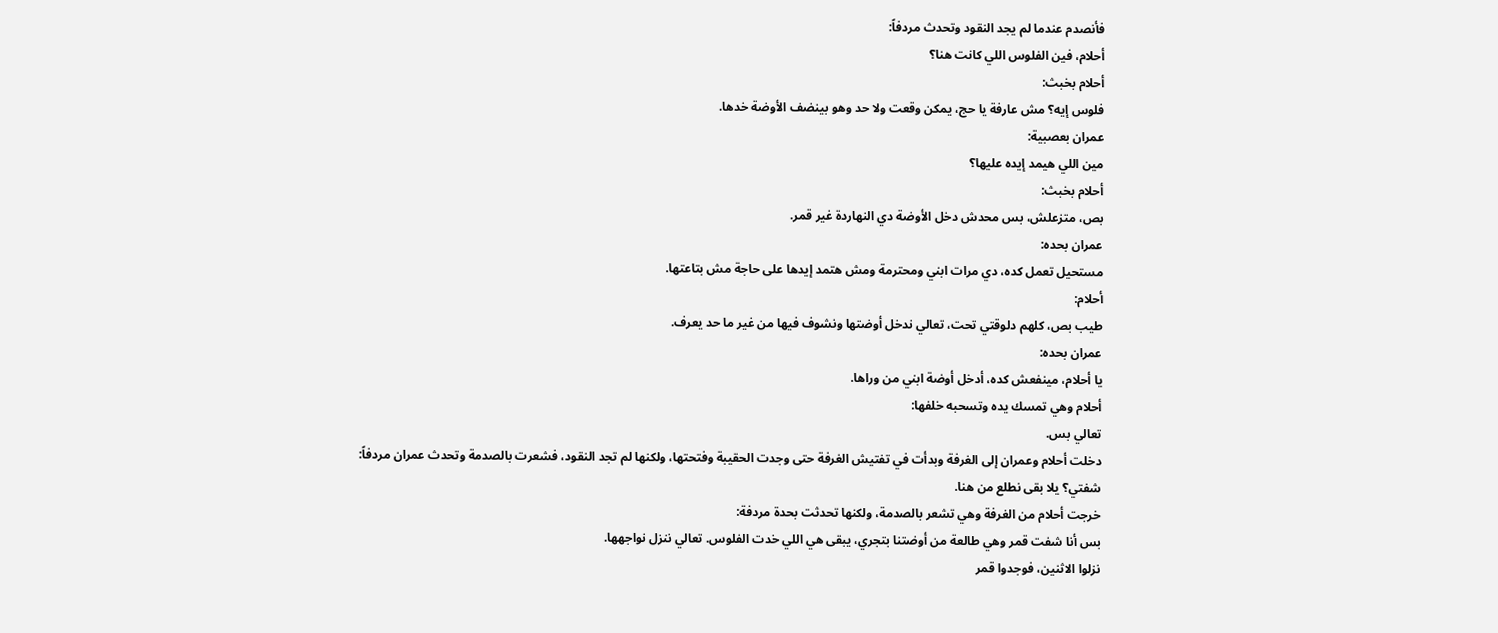فأنصدم عندما لم يجد النقود وتحدث مردفاً:
أحلام، فين الفلوس اللي كانت هنا؟
أحلام بخبث:
فلوس إيه؟ مش عارفة يا حج، يمكن وقعت ولا حد وهو بينضف الأوضة خدها.
عمران بعصبية:
مين اللي هيمد إيده عليها؟
أحلام بخبث:
بص، متزعلش، بس محدش دخل الأوضة دي النهاردة غير قمر.
عمران بحده:
مستحيل تعمل كده، دي مرات ابني ومحترمة ومش هتمد إيدها على حاجة مش بتاعتها.
أحلام:
طيب بص، كلهم دلوقتي تحت، تعالي ندخل أوضتها ونشوف فيها من غير ما حد يعرف.
عمران بحده:
يا أحلام، مينفعش كده، أدخل أوضة ابني من وراها.
أحلام وهي تمسك يده وتسحبه خلفها:
تعالي بس.
دخلت أحلام وعمران إلى الغرفة وبدأت في تفتيش الغرفة حتى وجدت الحقيبة وفتحتها، ولكنها لم تجد النقود، فشعرت بالصدمة وتحدث عمران مردفاً:
شفتي؟ يلا بقى نطلع من هنا.
خرجت أحلام من الغرفة وهي تشعر بالصدمة، ولكنها تحدثت بحدة مردفة:
بس أنا شفت قمر وهي طالعة من أوضتنا بتجري، يبقى هي اللي خدت الفلوس. تعالي ننزل نواجهها.
نزلوا الاثنين، فوجدوا قمر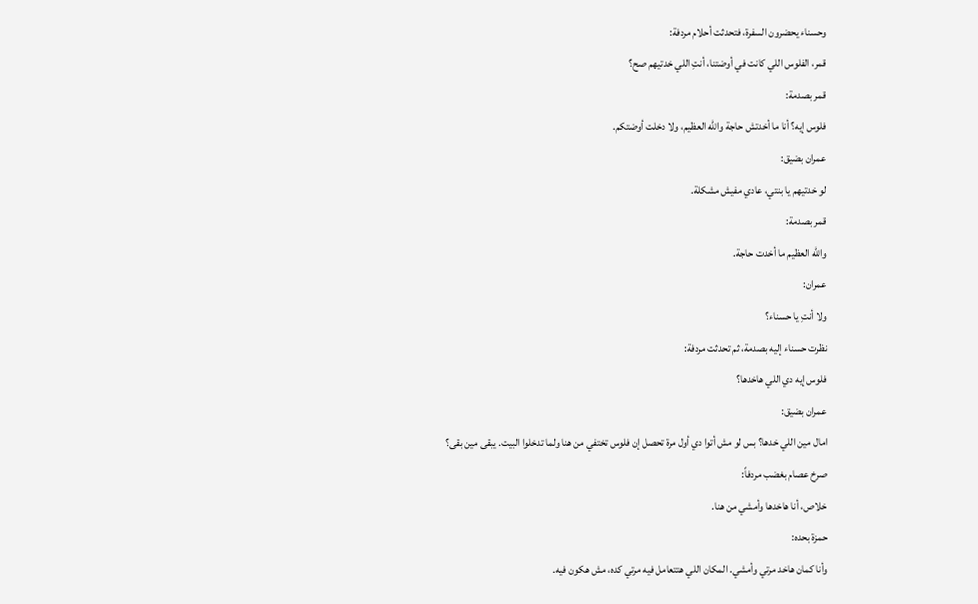وحسناء يحضرون السفرة، فتحدثت أحلام مردفة:
قمر، الفلوس اللي كانت في أوضتنا، أنتِ اللي خدتيهم صح؟
قمر بصدمة:
فلوس إيه؟ أنا ما أخدتش حاجة والله العظيم، ولا دخلت أوضتكم.
عمران بضيق:
لو خدتيهم يا بنتي، عادي مفيش مشكلة.
قمر بصدمة:
والله العظيم ما أخدت حاجة.
عمران:
ولا أنتِ يا حسناء؟
نظرت حسناء إليه بصدمة، ثم تحدثت مردفة:
فلوس إيه دي اللي هاخدها؟
عمران بضيق:
امال مين اللي خدها؟ بس لو مش أتوا دي أول مرة تحصل إن فلوس تختفي من هنا ولما تدخلوا البيت. يبقى مين بقى؟
صرخ عصام بغضب مردفاً:
خلاص، أنا هاخدها وأمشي من هنا.
حمزة بحده:
وأنا كمان هاخد مرتي وأمشي. المكان اللي هتتعامل فيه مرتي كده، مش هكون فيه.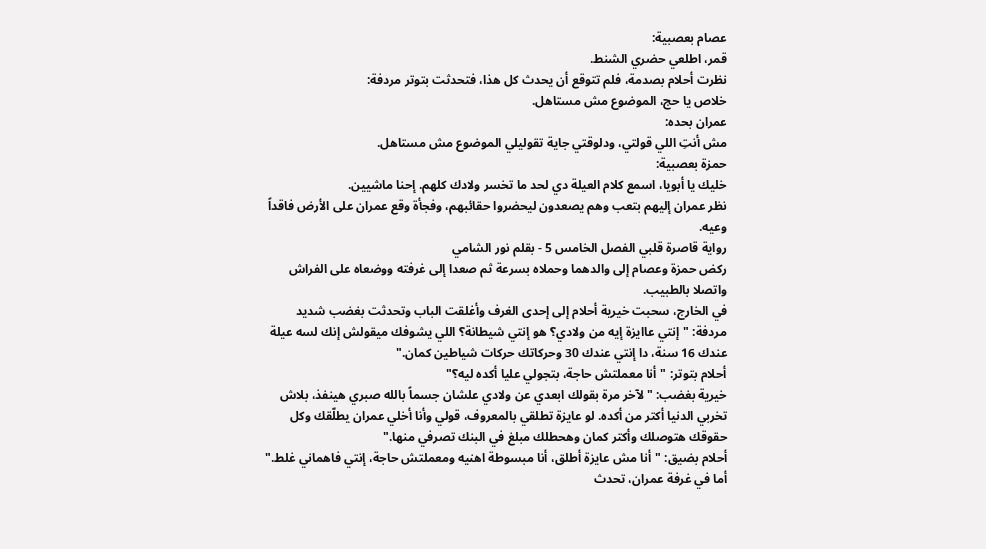عصام بعصبية:
قمر، اطلعي حضري الشنط.
نظرت أحلام بصدمة، فلم تتوقع أن يحدث كل هذا، فتحدثت بتوتر مردفة:
خلاص يا حج، الموضوع مش مستاهل.
عمران بحده:
مش أنتِ اللي قولتي، ودلوقتي جاية تقوليلي الموضوع مش مستاهل.
حمزة بعصبية:
خليك يا أبويا، اسمع كلام العيلة دي لحد ما تخسر ولادك كلهم. إحنا ماشيين.
نظر عمران إليهم بتعب وهم يصعدون ليحضروا حقائبهم، وفجأة وقع عمران على الأرض فاقداً وعيه.
رواية قاصرة قلبي الفصل الخامس 5 - بقلم نور الشامي
ركض حمزة وعصام إلى والدهما وحملاه بسرعة ثم صعدا إلى غرفته ووضعاه على الفراش واتصلا بالطبيب.
في الخارج، سحبت خيرية أحلام إلى إحدى الغرف وأغلقت الباب وتحدثت بغضب شديد مردفة: "إنتي عاايزة إيه من ولادي؟ هو إنتي شيطانة؟ اللي يشوفك ميقولش إنك لسه عيلة عندك 16 سنة، دا إنتي عندك 30 وحركاتك حركات شياطين كمان."
أحلام بتوتر: "أنا معملتش حاجة، بتجولي عليا أكده ليه؟"
خيرية بغضب: "لآخر مرة بقولك ابعدي عن ولادي علشان جسماً بالله صبري هينفذ، بلاش تخربي الدنيا أكتر من أكده. لو عايزة تطلقي بالمعروف، قولي وأنا أخلي عمران يطلّقك وكل حقوقك هتوصلك وأكتر كمان وهحطلك مبلغ في البنك تصرفي منها."
أحلام بضيق: "أنا مش عايزة أطلق، أنا مبسوطة اهنيه ومعملتش حاجة، إنتي فاهماني غلط."
أما في غرفة عمران، تحدث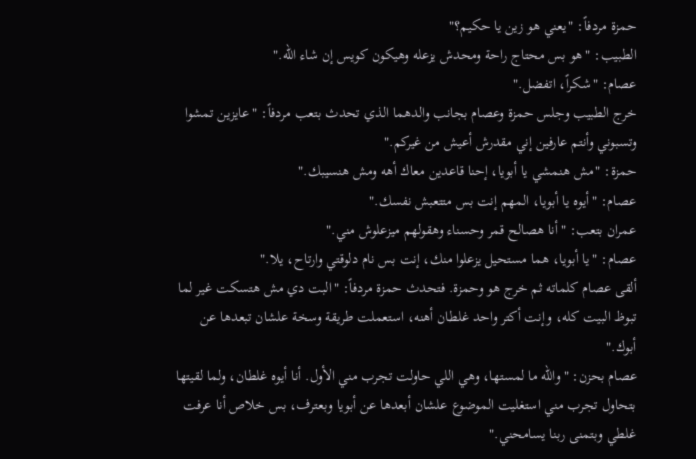حمزة مردفاً: "يعني هو زين يا حكيم؟"
الطبيب: "هو بس محتاج راحة ومحدش يزعله وهيكون كويس إن شاء الله."
عصام: "شكراً، اتفضل."
خرج الطبيب وجلس حمزة وعصام بجانب والدهما الذي تحدث بتعب مردفاً: "عايزين تمشوا وتسبوني وأنتم عارفين إني مقدرش أعيش من غيركم."
حمزة: "مش هنمشي يا أبويا، إحنا قاعدين معاك أهه ومش هنسيبك."
عصام: "أيوه يا أبويا، المهم إنت بس متتعبش نفسك."
عمران بتعب: "أنا هصالح قمر وحسناء وهقولهم ميزعلوش مني."
عصام: "يا أبويا، هما مستحيل يزعلوا منك، إنت بس نام دلوقتي وارتاح، يلا."
ألقى عصام كلماته ثم خرج هو وحمزة. فتحدث حمزة مردفاً: "البت دي مش هتسكت غير لما تبوظ البيت كله، وإنت أكتر واحد غلطان أهنه، استعملت طريقة وسخة علشان تبعدها عن أبوك."
عصام بحزن: "والله ما لمستها، وهي اللي حاولت تجرب مني الأول. أنا أيوه غلطان، ولما لقيتها بتحاول تجرب مني استغليت الموضوع علشان أبعدها عن أبويا وبعترف، بس خلاص أنا عرفت غلطي وبتمنى ربنا يسامحني."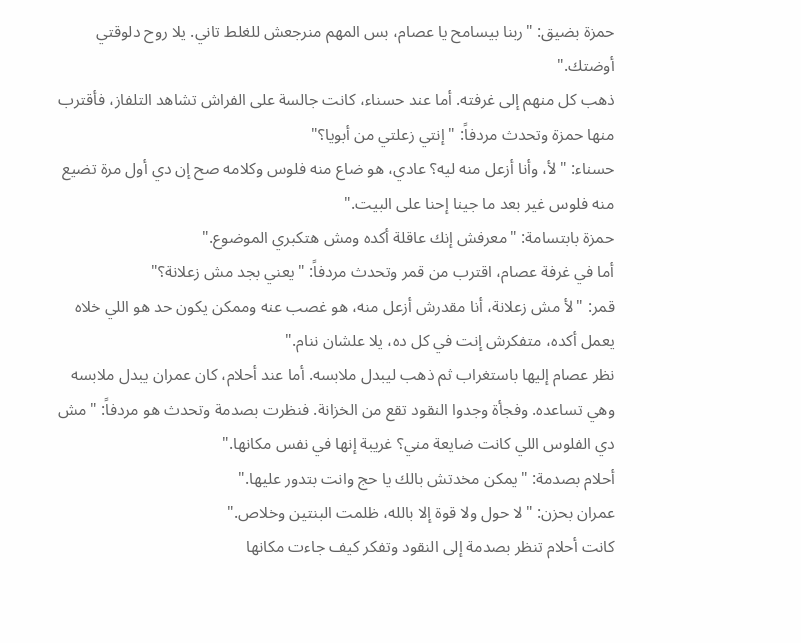حمزة بضيق: "ربنا بيسامح يا عصام، بس المهم منرجعش للغلط تاني. يلا روح دلوقتي أوضتك."
ذهب كل منهم إلى غرفته. أما عند حسناء، كانت جالسة على الفراش تشاهد التلفاز، فأقترب منها حمزة وتحدث مردفاً: "إنتي زعلتي من أبويا؟"
حسناء: "لأ، وأنا أزعل منه ليه؟ عادي، هو ضاع منه فلوس وكلامه صح إن دي أول مرة تضيع منه فلوس غير بعد ما جينا إحنا على البيت."
حمزة بابتسامة: "معرفش إنك عاقلة أكده ومش هتكبري الموضوع."
أما في غرفة عصام، اقترب من قمر وتحدث مردفاً: "يعني بجد مش زعلانة؟"
قمر: "لأ مش زعلانة، أنا مقدرش أزعل منه، هو غصب عنه وممكن يكون حد هو اللي خلاه يعمل أكده، متفكرش إنت في كل ده، يلا علشان ننام."
نظر عصام إليها باستغراب ثم ذهب ليبدل ملابسه. أما عند أحلام، كان عمران يبدل ملابسه وهي تساعده. وفجأة وجدوا النقود تقع من الخزانة. فنظرت بصدمة وتحدث هو مردفاً: "مش دي الفلوس اللي كانت ضايعة مني؟ غريبة إنها في نفس مكانها."
أحلام بصدمة: "يمكن مخدتش بالك يا حج وانت بتدور عليها."
عمران بحزن: "لا حول ولا قوة إلا بالله، ظلمت البنتين وخلاص."
كانت أحلام تنظر بصدمة إلى النقود وتفكر كيف جاءت مكانها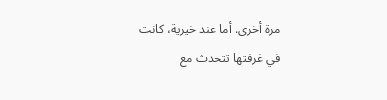مرة أخرى. أما عند خيرية، كانت في غرفتها تتحدث مع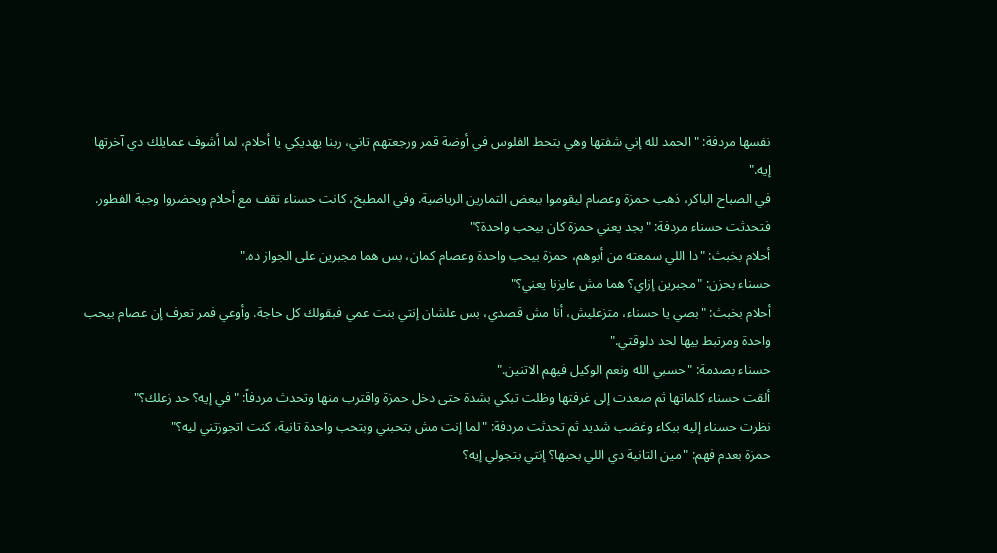نفسها مردفة: "الحمد لله إني شفتها وهي بتحط الفلوس في أوضة قمر ورجعتهم تاني، ربنا يهديكي يا أحلام، لما أشوف عمايلك دي آخرتها إيه."
في الصباح الباكر، ذهب حمزة وعصام ليقوموا ببعض التمارين الرياضية. وفي المطبخ، كانت حسناء تقف مع أحلام ويحضروا وجبة الفطور. فتحدثت حسناء مردفة: "بجد يعني حمزة كان بيحب واحدة؟"
أحلام بخبث: "دا اللي سمعته من أبوهم، حمزة بيحب واحدة وعصام كمان، بس هما مجبرين على الجواز ده."
حسناء بحزن: "مجبرين إزاي؟ هما مش عايزنا يعني؟"
أحلام بخبث: "بصي يا حسناء، متزعليش، أنا مش قصدي، بس علشان إنتي بنت عمي فبقولك كل حاجة. وأوعي فمر تعرف إن عصام بيحب واحدة ومرتبط بيها لحد دلوقتي."
حسناء بصدمة: "حسبي الله ونعم الوكيل فيهم الاتنين."
ألقت حسناء كلماتها ثم صعدت إلى غرفتها وظلت تبكي بشدة حتى دخل حمزة واقترب منها وتحدث مردفاً: "في إيه؟ حد زعلك؟"
نظرت حسناء إليه ببكاء وغضب شديد ثم تحدثت مردفة: "لما إنت مش بتحبني وبتحب واحدة تانية، كنت اتجوزتني ليه؟"
حمزة بعدم فهم: "مين التانية دي اللي بحبها؟ إنتي بتجولي إيه؟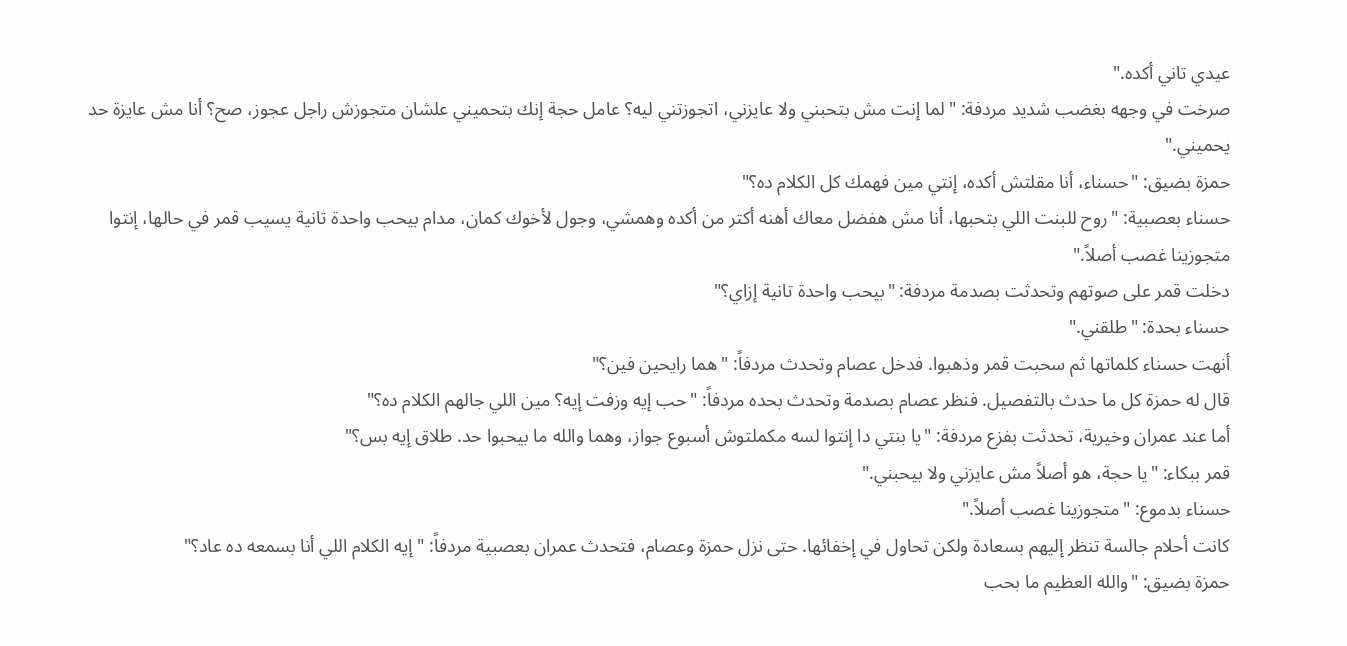عيدي تاني أكده."
صرخت في وجهه بغضب شديد مردفة: "لما إنت مش بتحبني ولا عايزني، اتجوزتني ليه؟ عامل حجة إنك بتحميني علشان متجوزش راجل عجوز، صح؟ أنا مش عايزة حد يحميني."
حمزة بضيق: "حسناء، أنا مقلتش أكده، إنتي مين فهمك كل الكلام ده؟"
حسناء بعصبية: "روح للبنت اللي بتحبها، أنا مش هفضل معاك أهنه أكتر من أكده وهمشي، وجول لأخوك كمان، مدام بيحب واحدة تانية يسيب قمر في حالها، إنتوا متجوزينا غصب أصلاً."
دخلت قمر على صوتهم وتحدثت بصدمة مردفة: "بيحب واحدة تانية إزاي؟"
حسناء بحدة: "طلقني."
أنهت حسناء كلماتها ثم سحبت قمر وذهبوا. فدخل عصام وتحدث مردفاً: "هما رايحين فين؟"
قال له حمزة كل ما حدث بالتفصيل. فنظر عصام بصدمة وتحدث بحده مردفاً: "حب إيه وزفت إيه؟ مين اللي جالهم الكلام ده؟"
أما عند عمران وخيرية، تحدثت بفزع مردفة: "يا بنتي دا إنتوا لسه مكملتوش أسبوع جواز، وهما والله ما بيحبوا حد. طلاق إيه بس؟"
قمر ببكاء: "يا حجة، هو أصلاً مش عايزني ولا بيحبني."
حسناء بدموع: "متجوزينا غصب أصلاً."
كانت أحلام جالسة تنظر إليهم بسعادة ولكن تحاول في إخفائها. حتى نزل حمزة وعصام، فتحدث عمران بعصبية مردفاً: "إيه الكلام اللي أنا بسمعه ده عاد؟"
حمزة بضيق: "والله العظيم ما بحب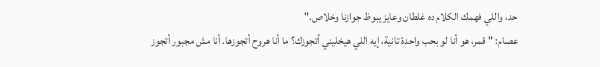حد، واللي فهمك الكلام ده غلطان وعايز يبوظ جوازنا وخلاص."
عصام: "قمر، هو أنا لو بحب واحدة تانية، إيه اللي هيخليني أتجوزك؟ ما أنا هروح أتجوزها. أنا مش مجبور أتجوز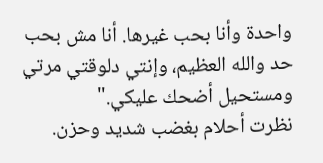واحدة وأنا بحب غيرها. أنا مش بحب حد والله العظيم، وإنتي دلوقتي مرتي ومستحيل أضحك عليكي."
نظرت أحلام بغضب شديد وحزن.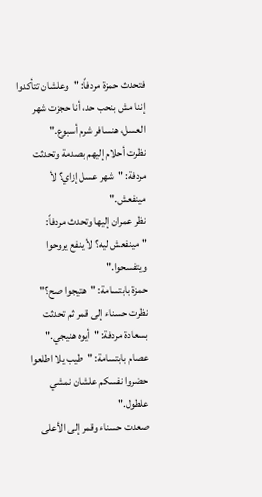فتحدث حمزة مردفاً: "وعلشان تتأكدوا إننا مش بنحب حد، أنا حجزت شهر العسل، هنسافر شرم أسبوع."
نظرت أحلام إليهم بصدمة وتحدثت مردفة: "شهر عسل إزاي؟ لأ مينفعش."
نظر عمران إليها وتحدث مردفاً: "مينفعش ليه؟ لأ ينفع يروحوا ويتفسحوا."
حمزة بابتسامة: "هتيجوا صح؟"
نظرت حسناء إلى قمر ثم تحدثت بسعادة مردفة: "أيوه هنيجي."
عصام بابتسامة: "طيب يلا اطلعوا حضروا نفسكم علشان نمشي علطول."
صعدت حسناء وقمر إلى الأعلى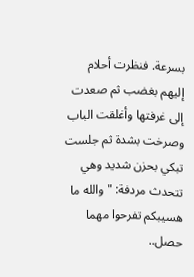بسرعة. فنظرت أحلام إليهم بغضب ثم صعدت إلى غرفتها وأغلقت الباب وصرخت بشدة ثم جلست تبكي بحزن شديد وهي تتحدث مردفة: "والله ما هسيبكم تفرحوا مهما حصل..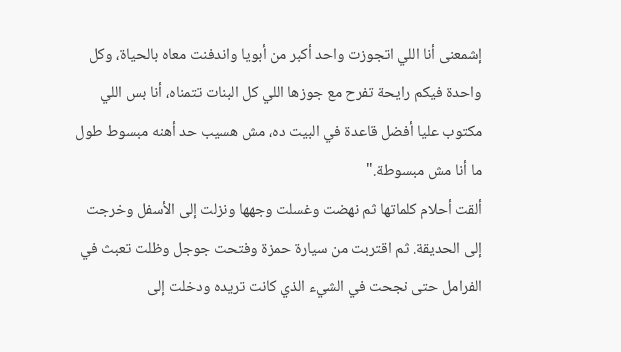إشمعنى أنا اللي اتجوزت واحد أكبر من أبويا واندفنت معاه بالحياة، وكل واحدة فيكم رايحة تفرح مع جوزها اللي كل البنات تتمناه، أنا بس اللي مكتوب عليا أفضل قاعدة في البيت ده، مش هسيب حد أهنه مبسوط طول ما أنا مش مبسوطة."
ألقت أحلام كلماتها ثم نهضت وغسلت وجهها ونزلت إلى الأسفل وخرجت إلى الحديقة. ثم اقتربت من سيارة حمزة وفتحت جوجل وظلت تعبث في الفرامل حتى نجحت في الشيء الذي كانت تريده ودخلت إلى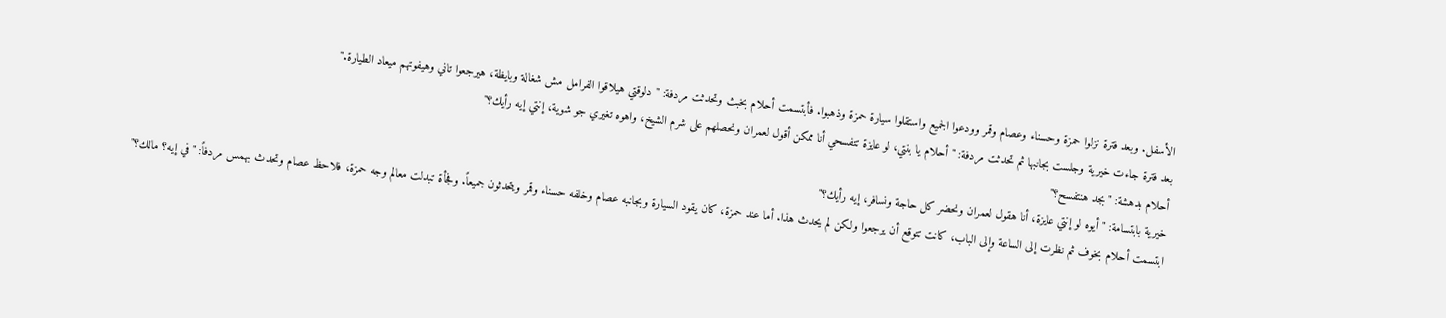الأسفل. وبعد فترة نزلوا حمزة وحسناء وعصام وقمر وودعوا الجميع واستقلوا سيارة حمزة وذهبوا. فأبتسمت أحلام بخبث وتحدثت مردفة: "دلوقتي هيلاقوا الفرامل مش شغالة وبايظة، هيرجعوا تاني وهيفوتهم ميعاد الطيارة."
بعد فترة جاءت خيرية وجلست بجانبها ثم تحدثت مردفة: "أحلام يا بنتي، لو عايزة تتفسحي أنا ممكن أقول لعمران ونحصلهم على شرم الشيخ، واهوه تغيري جو شوية، إنتي إيه رأيك؟"
أحلام بدهشة: "بجد هنتفسح؟"
خيرية بابتسامة: "أيوه لو إنتي عايزة، أنا هقول لعمران ونحضر كل حاجة ونسافر، إيه رأيك؟"
ابتسمت أحلام بخوف ثم نظرت إلى الساعة وإلى الباب، كانت تتوقع أن يرجعوا ولكن لم يحدث هذا. أما عند حمزة، كان يقود السيارة وبجانبه عصام وخلفه حسناء وقمر ويتحدثون جميعاً. وفجأة تبدلت معالم وجه حمزة، فلاحظ عصام وتحدث بهمس مردفاً: "في إيه؟ مالك؟"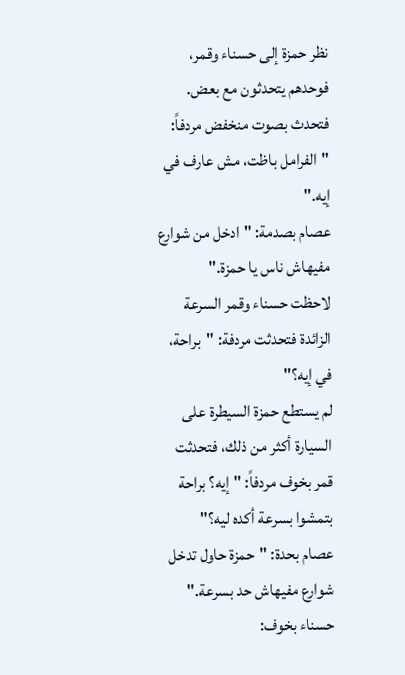نظر حمزة إلى حسناء وقمر، فوحدهم يتحدثون مع بعض. فتحدث بصوت منخفض مردفاً: "الفرامل باظت، مش عارف في إيه."
عصام بصدمة: "ادخل من شوارع مفيهاش ناس يا حمزة."
لاحظت حسناء وقمر السرعة الزائدة فتحدثت مردفة: "براحة، في إيه؟"
لم يستطع حمزة السيطرة على السيارة أكثر من ذلك، فتحدثت قمر بخوف مردفاً: "إيه؟ براحة بتمشوا بسرعة أكده ليه؟"
عصام بحدة: "حمزة حاول تدخل شوارع مفيهاش حد بسرعة."
حسناء بخوف: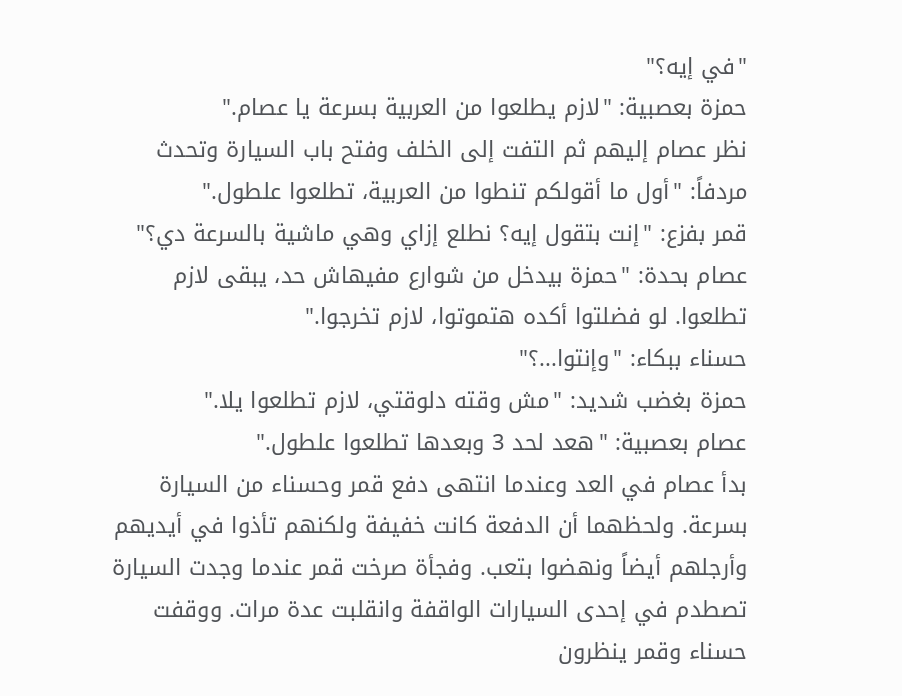"في إيه؟"
حمزة بعصبية: "لازم يطلعوا من العربية بسرعة يا عصام."
نظر عصام إليهم ثم التفت إلى الخلف وفتح باب السيارة وتحدث مردفاً: "أول ما أقولكم تنطوا من العربية، تطلعوا علطول."
قمر بفزع: "إنت بتقول إيه؟ نطلع إزاي وهي ماشية بالسرعة دي؟"
عصام بحدة: "حمزة بيدخل من شوارع مفيهاش حد، يبقى لازم تطلعوا. لو فضلتوا أكده هتموتوا، لازم تخرجوا."
حسناء ببكاء: "وإنتوا...؟"
حمزة بغضب شديد: "مش وقته دلوقتي، لازم تطلعوا يلا."
عصام بعصبية: "هعد لحد 3 وبعدها تطلعوا علطول."
بدأ عصام في العد وعندما انتهى دفع قمر وحسناء من السيارة بسرعة. ولحظهما أن الدفعة كانت خفيفة ولكنهم تأذوا في أيديهم وأرجلهم أيضاً ونهضوا بتعب. وفجأة صرخت قمر عندما وجدت السيارة تصطدم في إحدى السيارات الواقفة وانقلبت عدة مرات. ووقفت حسناء وقمر ينظرون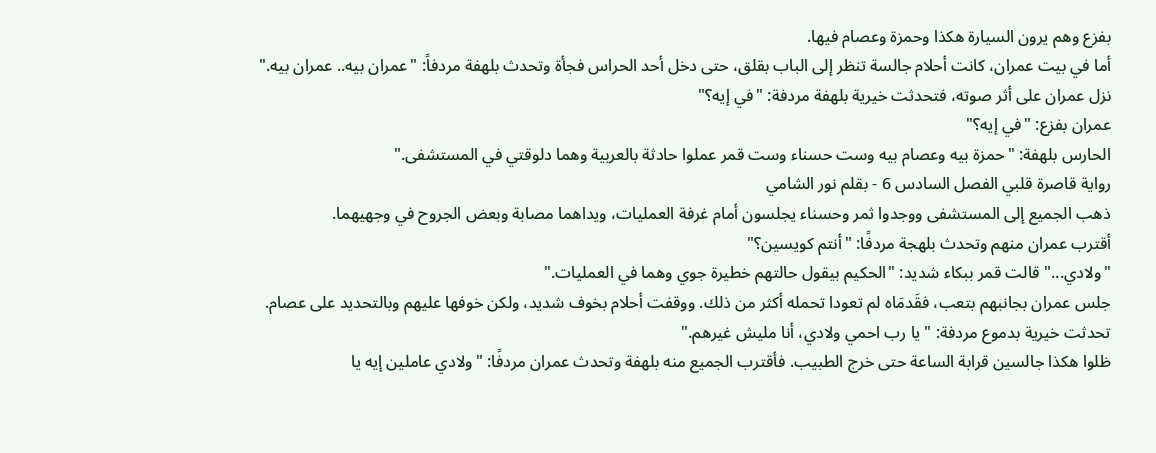بفزع وهم يرون السيارة هكذا وحمزة وعصام فيها.
أما في بيت عمران، كانت أحلام جالسة تنظر إلى الباب بقلق، حتى دخل أحد الحراس فجأة وتحدث بلهفة مردفاً: "عمران بيه.. عمران بيه."
نزل عمران على أثر صوته، فتحدثت خيرية بلهفة مردفة: "في إيه؟"
عمران بفزع: "في إيه؟"
الحارس بلهفة: "حمزة بيه وعصام بيه وست حسناء وست قمر عملوا حادثة بالعربية وهما دلوقتي في المستشفى."
رواية قاصرة قلبي الفصل السادس 6 - بقلم نور الشامي
ذهب الجميع إلى المستشفى ووجدوا ثمر وحسناء يجلسون أمام غرفة العمليات، ويداهما مصابة وبعض الجروح في وجهيهما.
أقترب عمران منهم وتحدث بلهجة مردفًا: "أنتم كويسين؟"
"ولادي..." قالت قمر ببكاء شديد: "الحكيم بيقول حالتهم خطيرة جوي وهما في العمليات."
جلس عمران بجانبهم بتعب، فقَدمَاه لم تعودا تحمله أكثر من ذلك. ووقفت أحلام بخوف شديد، ولكن خوفها عليهم وبالتحديد على عصام.
تحدثت خيرية بدموع مردفة: "يا رب احمي ولادي، أنا مليش غيرهم."
ظلوا هكذا جالسين قرابة الساعة حتى خرج الطبيب. فأقترب الجميع منه بلهفة وتحدث عمران مردفًا: "ولادي عاملين إيه يا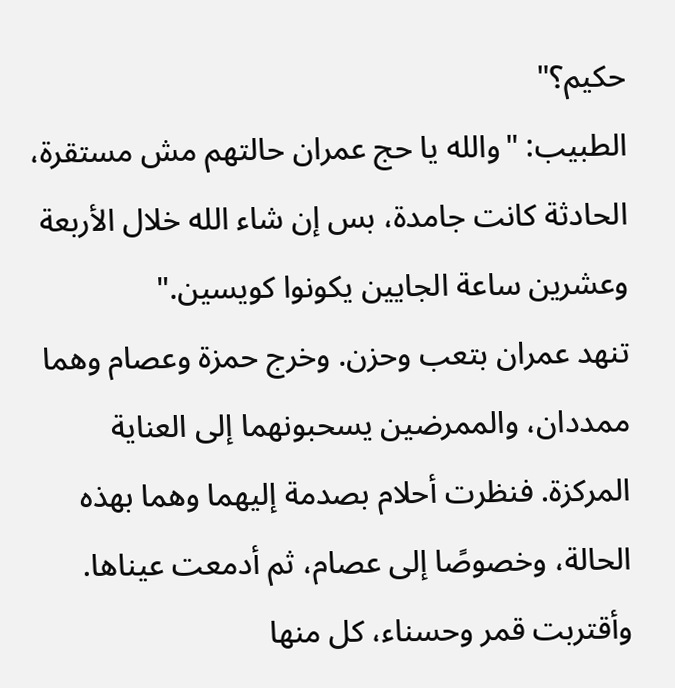حكيم؟"
الطبيب: "والله يا حج عمران حالتهم مش مستقرة، الحادثة كانت جامدة، بس إن شاء الله خلال الأربعة وعشرين ساعة الجايين يكونوا كويسين."
تنهد عمران بتعب وحزن. وخرج حمزة وعصام وهما ممددان، والممرضين يسحبونهما إلى العناية المركزة. فنظرت أحلام بصدمة إليهما وهما بهذه الحالة، وخصوصًا إلى عصام، ثم أدمعت عيناها.
وأقتربت قمر وحسناء، كل منها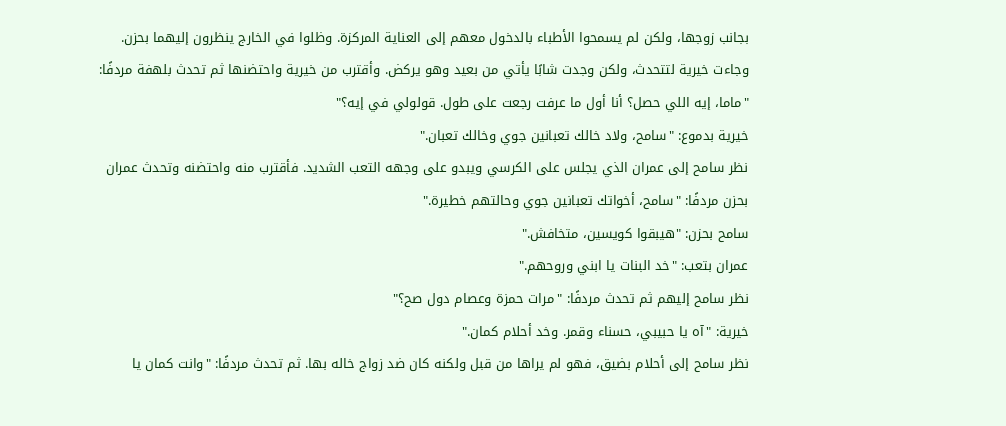بجانب زوجها، ولكن لم يسمحوا الأطباء بالدخول معهم إلى العناية المركزة. وظلوا في الخارج ينظرون إليهما بحزن.
وجاءت خيرية لتتحدث، ولكن وجدت شابًا يأتي من بعيد وهو يركض. وأقترب من خيرية واحتضنها ثم تحدث بلهفة مردفًا: "ماما، إيه اللي حصل؟ أنا أول ما عرفت رجعت على طول. قولولي في إيه؟"
خيرية بدموع: "سامح، ولاد خالك تعبانين جوي وخالك تعبان."
نظر سامح إلى عمران الذي يجلس على الكرسي ويبدو على وجهه التعب الشديد. فأقترب منه واحتضنه وتحدث عمران بحزن مردفًا: "سامح، أخواتك تعبانين جوي وحالتهم خطيرة."
سامح بحزن: "هيبقوا كويسين، متخافش."
عمران بتعب: "خد البنات يا ابني وروحهم."
نظر سامح إليهم ثم تحدث مردفًا: "مرات حمزة وعصام دول صح؟"
خيرية: "آه يا حبيبي، حسناء وقمر. وخد أحلام كمان."
نظر سامح إلى أحلام بضيق، فهو لم يراها من قبل ولكنه كان ضد زواج خاله بها. ثم تحدث مردفًا: "وانت كمان يا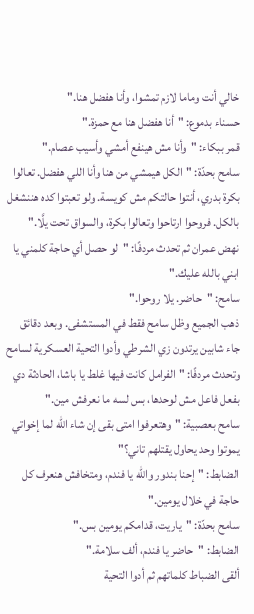خالي أنت وماما لازم تمشوا، وأنا هفضل هنا."
حسناء بدموع: "أنا هفضل هنا مع حمزة."
قمر ببكاء: "وأنا مش هينفع أمشي وأسيب عصام."
سامح بحدّة: "الكل هيمشي من هنا وأنا اللي هفضل. تعالوا بكرة بدري، أنتوا حالتكم مش كويسة. ولو تعبتوا كده هننشغل بالكل. فروحوا ارتاحوا وتعالوا بكرة، والسواق تحت يلَّا."
نهض عمران ثم تحدث مردفًا: "لو حصل أي حاجة كلمني يا ابني بالله عليك."
سامح: "حاضر. يلا روحوا."
ذهب الجميع وظل سامح فقط في المستشفى. وبعد دقائق جاء شابين يرتدون زي الشرطي وأدوا التحية العسكرية لسامح وتحدث مردفًا: "الفرامل كانت فيها غلط يا باشا، الحادثة دي بفعل فاعل مش لوحدها، بس لسه ما نعرفش مين."
سامح بعصبية: "وهتعرفوا امتى بقى إن شاء الله لما إخواتي يموتوا وحد يحاول يقتلهم تاني؟"
الضابط: "إحنا بندور والله يا فندم، ومتخافش هنعرف كل حاجة في خلال يومين."
سامح بحدّة: "ياريت، قدامكم يومين بس."
الضابط: "حاضر يا فندم، ألف سلامة."
ألقى الضباط كلماتهم ثم أدوا التحية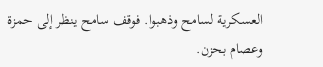العسكرية لسامح وذهبوا. فوقف سامح ينظر إلى حمزة وعصام بحزن.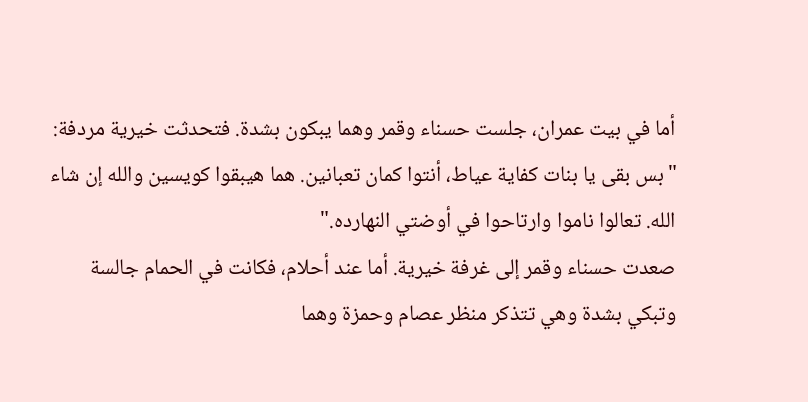أما في بيت عمران، جلست حسناء وقمر وهما يبكون بشدة. فتحدثت خيرية مردفة: "بس بقى يا بنات كفاية عياط، أنتوا كمان تعبانين. هما هيبقوا كويسين والله إن شاء الله. تعالوا ناموا وارتاحوا في أوضتي النهارده."
صعدت حسناء وقمر إلى غرفة خيرية. أما عند أحلام، فكانت في الحمام جالسة وتبكي بشدة وهي تتذكر منظر عصام وحمزة وهما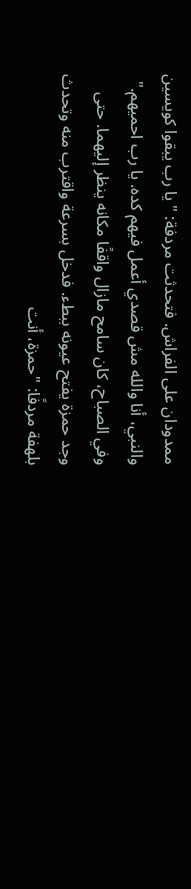ممدودان على الفراش. فتحدثت مردفة: "يا رب يبقوا كويسين والنبي، أنا والله مش قصدي أعمل فيهم كده. يا رب احميهم."
وفي الصباح، كان سامح مازال واقفًا مكانه ينظر إليهما. حتى وجد حمزة يفتح عيونه ببطء. فدخل بسرعة واقترب منه وتحدث بلهفة مردفًا: "حمزة، أنت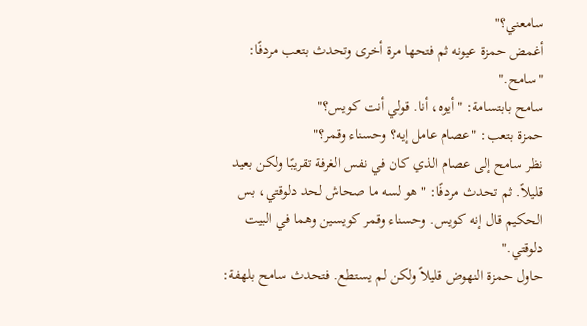سامعني؟"
أغمض حمزة عيونه ثم فتحها مرة أخرى وتحدث بتعب مردفًا: "سامح."
سامح بابتسامة: "أيوه، أنا. قولي أنت كويس؟"
حمزة بتعب: "عصام عامل إيه؟ وحسناء وقمر؟"
نظر سامح إلى عصام الذي كان في نفس الغرفة تقريبًا ولكن بعيد قليلاً. ثم تحدث مردفًا: "هو لسه ما صحاش لحد دلوقتي، بس الحكيم قال إنه كويس. وحسناء وقمر كويسين وهما في البيت دلوقتي."
حاول حمزة النهوض قليلاً ولكن لم يستطع. فتحدث سامح بلهفة: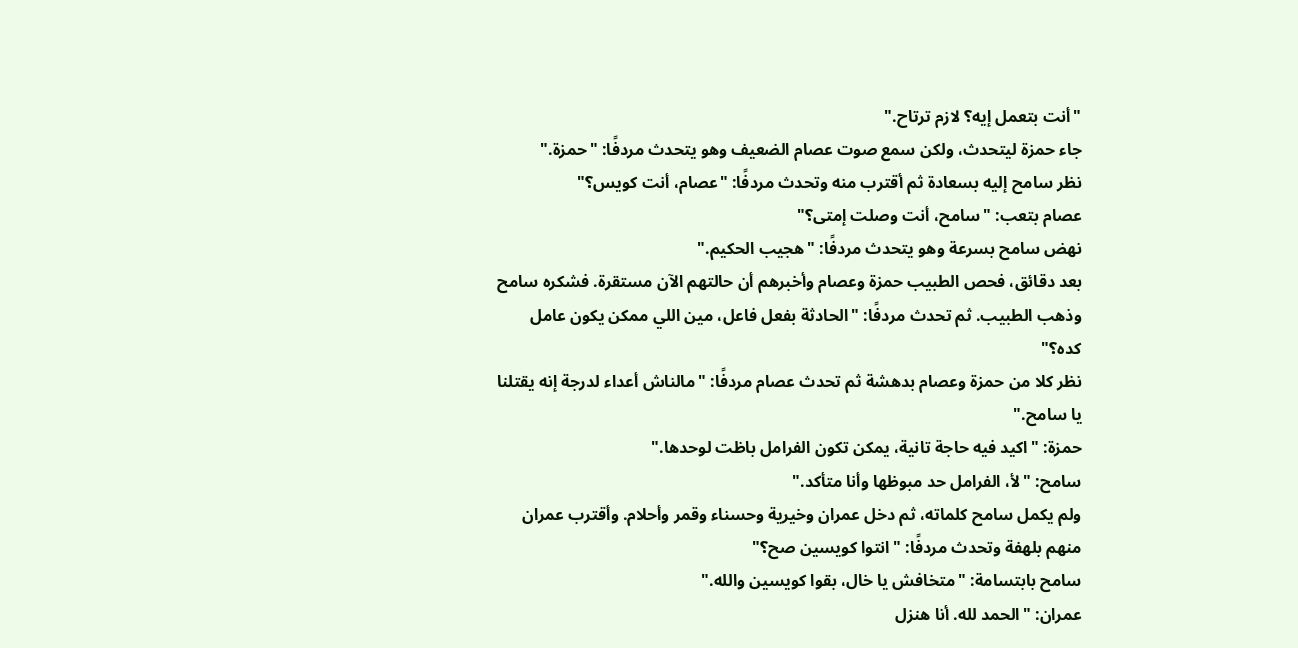"أنت بتعمل إيه؟ لازم ترتاح."
جاء حمزة ليتحدث، ولكن سمع صوت عصام الضعيف وهو يتحدث مردفًا: "حمزة."
نظر سامح إليه بسعادة ثم أقترب منه وتحدث مردفًا: "عصام، أنت كويس؟"
عصام بتعب: "سامح، أنت وصلت إمتى؟"
نهض سامح بسرعة وهو يتحدث مردفًا: "هجيب الحكيم."
بعد دقائق، فحص الطبيب حمزة وعصام وأخبرهم أن حالتهم الآن مستقرة. فشكره سامح وذهب الطبيب. ثم تحدث مردفًا: "الحادثة بفعل فاعل، مين اللي ممكن يكون عامل كده؟"
نظر كلا من حمزة وعصام بدهشة ثم تحدث عصام مردفًا: "مالناش أعداء لدرجة إنه يقتلنا يا سامح."
حمزة: "اكيد فيه حاجة تانية، يمكن تكون الفرامل باظت لوحدها."
سامح: "لأ، الفرامل حد مبوظها وأنا متأكد."
ولم يكمل سامح كلماته، ثم دخل عمران وخيرية وحسناء وقمر وأحلام. وأقترب عمران منهم بلهفة وتحدث مردفًا: "انتوا كويسين صح؟"
سامح بابتسامة: "متخافش يا خال، بقوا كويسين والله."
عمران: "الحمد لله. أنا هنزل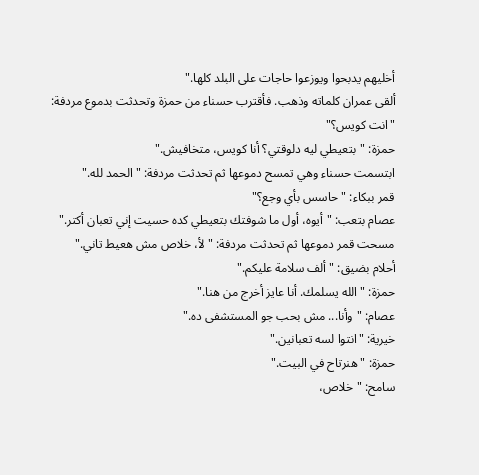أخليهم يدبحوا ويوزعوا حاجات على البلد كلها."
ألقى عمران كلماته وذهب. فأقترب حسناء من حمزة وتحدثت بدموع مردفة: "انت كويس؟"
حمزة: "بتعيطي ليه دلوقتي؟ أنا كويس، متخافيش."
ابتسمت حسناء وهي تمسح دموعها ثم تحدثت مردفة: "الحمد لله."
قمر ببكاء: "حاسس بأي وجع؟"
عصام بتعب: "أيوه، أول ما شوفتك بتعيطي كده حسيت إني تعبان أكتر."
مسحت قمر دموعها ثم تحدثت مردفة: "لأ، خلاص مش هعيط تاني."
أحلام بضيق: "ألف سلامة عليكم."
حمزة: "الله يسلمك. أنا عايز أخرج من هنا."
عصام: "وأنا... مش بحب جو المستشفى ده."
خيرية: "انتوا لسه تعبانين."
حمزة: "هنرتاح في البيت."
سامح: "خلاص،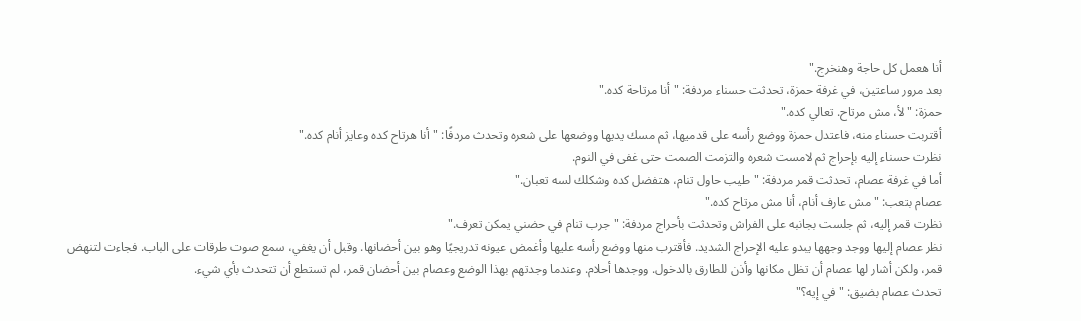أنا هعمل كل حاجة وهنخرج."
بعد مرور ساعتين، في غرفة حمزة، تحدثت حسناء مردفة: "أنا مرتاحة كده."
حمزة: "لأ، مش مرتاح. تعالي كده."
أقتربت حسناء منه، فاعتدل حمزة ووضع رأسه على قدميها، ثم مسك يديها ووضعها على شعره وتحدث مردفًا: "أنا هرتاح كده وعايز أنام كده."
نظرت حسناء إليه بإحراج ثم لامست شعره والتزمت الصمت حتى غفى في النوم.
أما في غرفة عصام، تحدثت قمر مردفة: "طيب حاول تنام، هتفضل كده وشكلك لسه تعبان."
عصام بتعب: "مش عارف أنام، أنا مش مرتاح كده."
نظرت قمر إليه، ثم جلست بجانبه على الفراش وتحدثت بأحراج مردفة: "جرب تنام في حضني يمكن تعرف."
نظر عصام إليها ووجد وجهها يبدو عليه الإحراج الشديد. فأقترب منها ووضع رأسه عليها وأغمض عيونه تدريجيًا وهو بين أحضانها. وقبل أن يغفي، سمع صوت طرقات على الباب. فجاءت لتنهض قمر، ولكن أشار لها عصام أن تظل مكانها وأذن للطارق بالدخول. ووجدها أحلام. وعندما وجدتهم بهذا الوضع وعصام بين أحضان قمر، لم تستطع أن تتحدث بأي شيء.
تحدث عصام بضيق: "في إيه؟"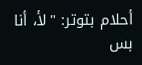أحلام بتوتر: "لأ، أنا بس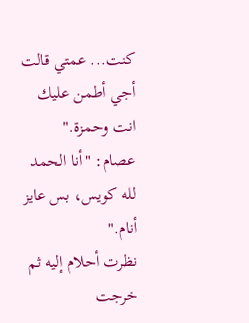كنت... عمتي قالت أجي أطمن عليك انت وحمزة."
عصام: "أنا الحمد لله كويس، بس عايز أنام."
نظرت أحلام إليه ثم خرجت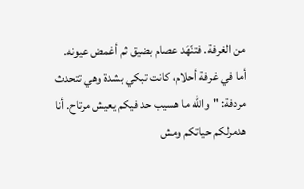من الغرفة. فتنّهَد عصام بضيق ثم أغمض عيونه.
أما في غرفة أحلام، كانت تبكي بشدة وهي تتحدث مردفة: "والله ما هسيب حد فيكم يعيش مرتاح. أنا هدمرلكم حياتكم ومش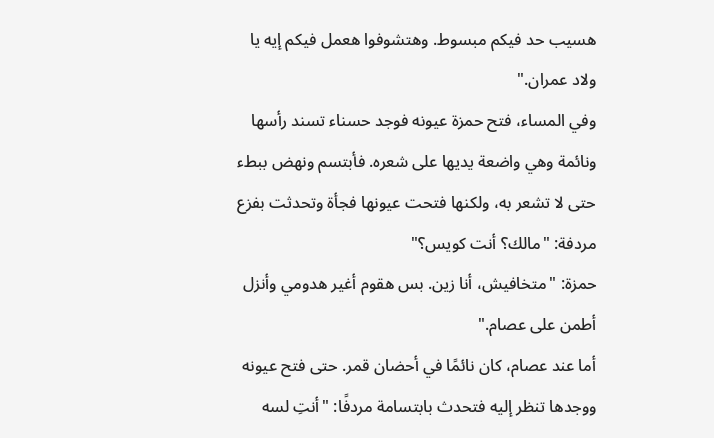هسيب حد فيكم مبسوط. وهتشوفوا هعمل فيكم إيه يا ولاد عمران."
وفي المساء، فتح حمزة عيونه فوجد حسناء تسند رأسها ونائمة وهي واضعة يديها على شعره. فأبتسم ونهض ببطء حتى لا تشعر به، ولكنها فتحت عيونها فجأة وتحدثت بفزع مردفة: "مالك؟ أنت كويس؟"
حمزة: "متخافيش، أنا زين. بس هقوم أغير هدومي وأنزل أطمن على عصام."
أما عند عصام، كان نائمًا في أحضان قمر. حتى فتح عيونه ووجدها تنظر إليه فتحدث بابتسامة مردفًا: "أنتِ لسه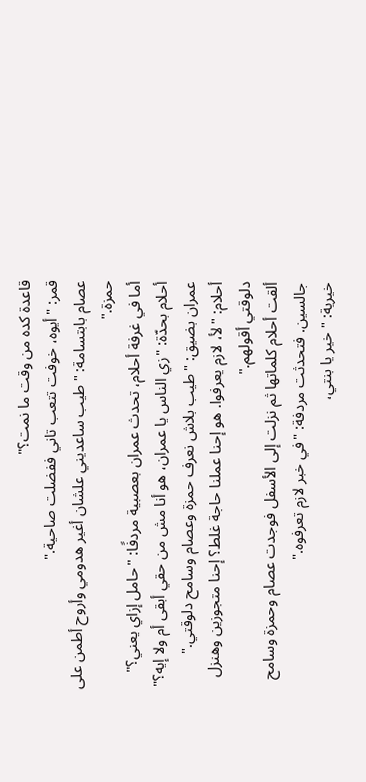قاعدة كده من وقت ما نمت؟"
قمر: "أيوه، خوفت تتعب تاني ففضلت صاحية."
عصام بابتسامة: "طيب ساعديني علشان أغير هدومي وأروح أطمن على حمزة."
أما في غرفة أحلام، تحدث عمران بعصبية مردفًا: "حامل إزاي يعني؟"
أحلام بحدّة: "زي الناس يا عمران، هو أنا مش من حقي أبقى أم ولا إيه؟"
عمران بضيق: "طيب بلاش نعرف حمزة وعصام وسامح دلوقتي."
أحلام: "لأ، لازم يعرفوا. هو إحنا عملنا حاجة غلط؟ إحنا متجوزين وهنزل دلوقتي أقولهم."
ألقت أحلام كلماتها ثم نزلت إلى الأسفل فوجدت عصام وحمزة وسامح جالسين. فتحدثت مردفة: "في خبر لازم تعرفوه."
خيرية: "خير يا بنتي،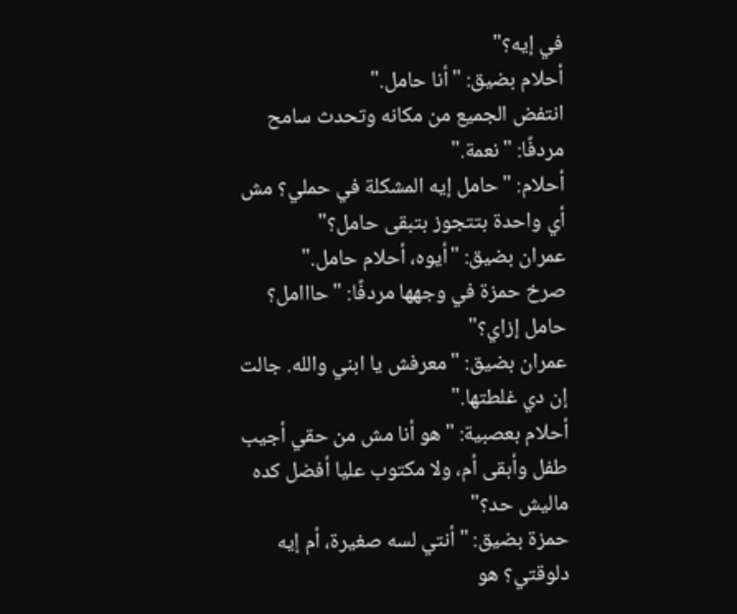في إيه؟"
أحلام بضيق: "أنا حامل."
انتفض الجميع من مكانه وتحدث سامح مردفًا: "نعمة."
أحلام: "حامل إيه المشكلة في حملي؟ مش أي واحدة بتتجوز بتبقى حامل؟"
عمران بضيق: "أيوه، أحلام حامل."
صرخ حمزة في وجهها مردفًا: "حااامل؟ حامل إزاي؟"
عمران بضيق: "معرفش يا ابني والله. جالت إن دي غلطتها."
أحلام بعصبية: "هو أنا مش من حقي أجيب طفل وأبقى أم، ولا مكتوب عليا أفضل كده ماليش حد؟"
حمزة بضيق: "أنتي لسه صغيرة، أم إيه دلوقتي؟ هو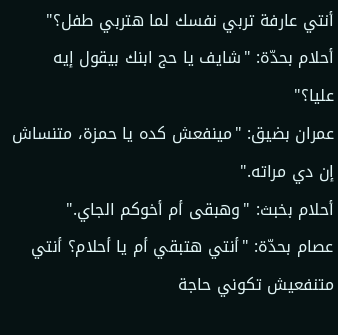أنتي عارفة تربي نفسك لما هتربي طفل؟"
أحلام بحدّة: "شايف يا حج ابنك بيقول إيه عليا؟"
عمران بضيق: "مينفعش كده يا حمزة، متنساش إن دي مراته."
أحلام بخبث: "وهبقى أم أخوكم الجاي."
عصام بحدّة: "أنتي هتبقي أم يا أحلام؟ أنتي متنفعيش تكوني حاجة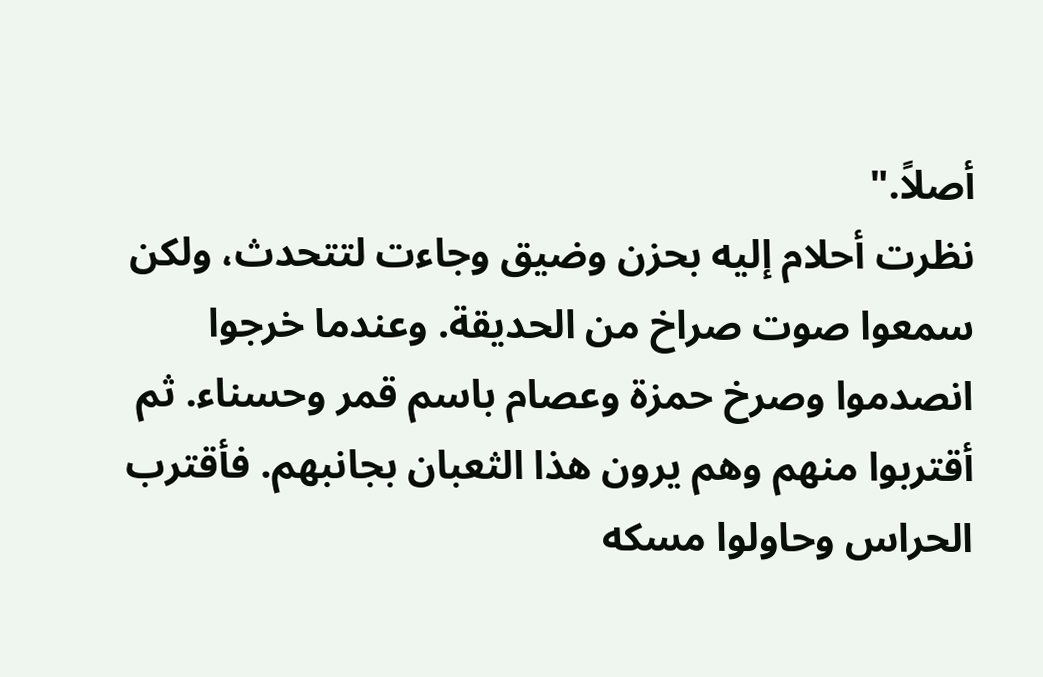أصلاً."
نظرت أحلام إليه بحزن وضيق وجاءت لتتحدث، ولكن سمعوا صوت صراخ من الحديقة. وعندما خرجوا انصدموا وصرخ حمزة وعصام باسم قمر وحسناء. ثم أقتربوا منهم وهم يرون هذا الثعبان بجانبهم. فأقترب الحراس وحاولوا مسكه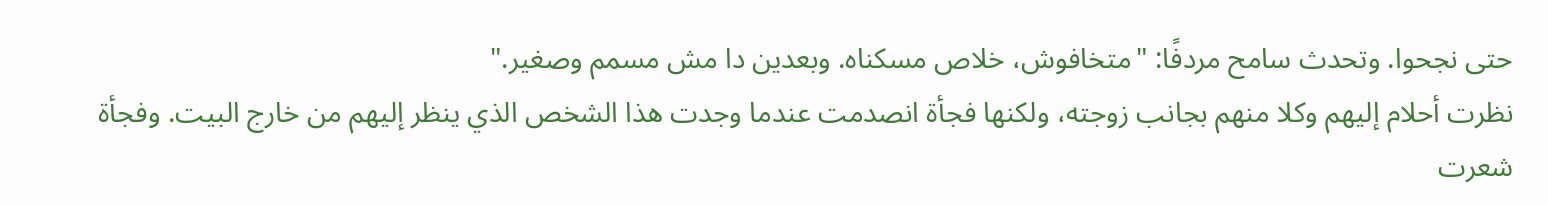حتى نجحوا. وتحدث سامح مردفًا: "متخافوش، خلاص مسكناه. وبعدين دا مش مسمم وصغير."
نظرت أحلام إليهم وكلا منهم بجانب زوجته، ولكنها فجأة انصدمت عندما وجدت هذا الشخص الذي ينظر إليهم من خارج البيت. وفجأة شعرت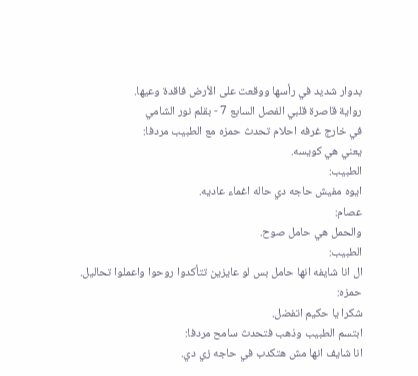بدوار شديد في رأسها ووقعت على الأرض فاقدة وعيها.
رواية قاصرة قلبي الفصل السابع 7 - بقلم نور الشامي
في خارج غرفه احلام تحدث حمزه مع الطبيب مردفا:
يعني هي كويسه.
الطبيب:
ايوه مفيش حاجه دي حاله اغماء عاديه.
عصام:
والحمل هي حامل صوح.
الطبيب:
ال انا شايفه انها حامل بس لو عايزين تتأكدوا روحوا واعملوا تحاليل.
حمزه:
شكرا يا حكيم اتفضل.
ابتسم الطبيب وذهب فتحدث سامح مردفا:
انا شايف انها مش هتكدب في حاجه زي دي.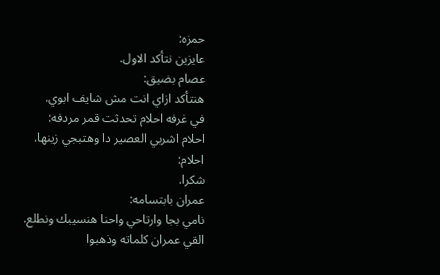حمزه:
عايزين نتأكد الاول.
عصام بضيق:
هنتأكد ازاي انت مش شايف ابوي.
في غرفه احلام تحدثت قمر مردفه:
احلام اشربي العصير دا وهتبجي زينها.
احلام:
شكرا.
عمران بابتسامه:
نامي بجا وارتاحي واحنا هنسيبك ونطلع.
القي عمران كلماته وذهبوا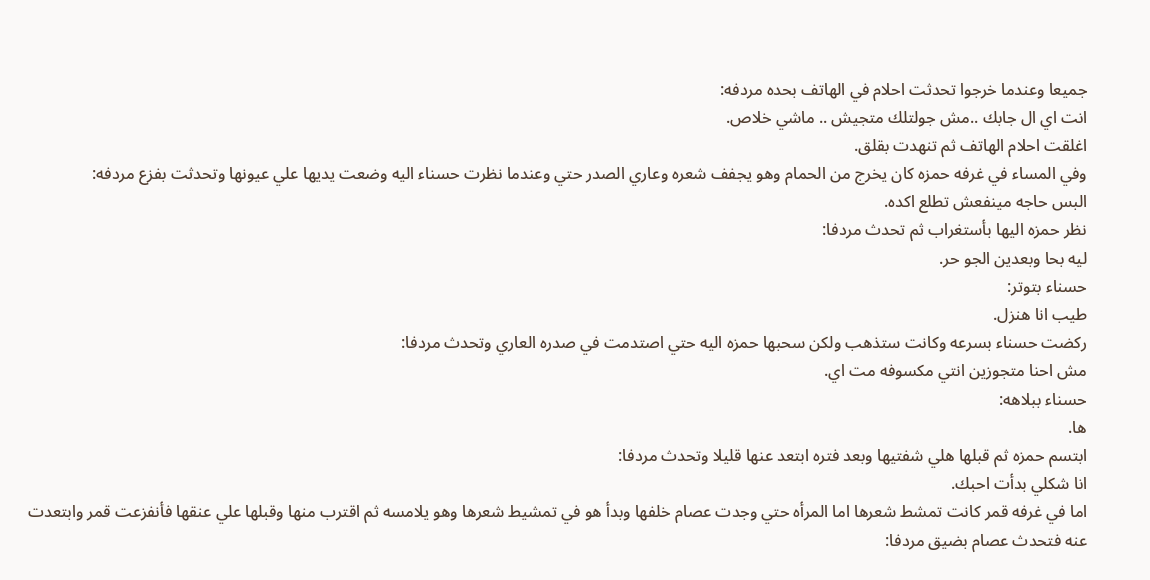جميعا وعندما خرجوا تحدثت احلام في الهاتف بحده مردفه:
انت اي ال جابك ..مش جولتلك متجيش .. ماشي خلاص.
اغلقت احلام الهاتف ثم تنهدت بقلق.
وفي المساء في غرفه حمزه كان يخرج من الحمام وهو يجفف شعره وعاري الصدر حتي وعندما نظرت حسناء اليه وضعت يديها علي عيونها وتحدثت بفزع مردفه:
البس حاجه مينفعش تطلع اكده.
نظر حمزه اليها بأستغراب ثم تحدث مردفا:
ليه بحا وبعدين الجو حر.
حسناء بتوتر:
طيب انا هنزل.
ركضت حسناء بسرعه وكانت ستذهب ولكن سحبها حمزه اليه حتي اصتدمت في صدره العاري وتحدث مردفا:
مش احنا متجوزين انتي مكسوفه مت اي.
حسناء ببلاهه:
ها.
ابتسم حمزه ثم قبلها هلي شفتيها وبعد فتره ابتعد عنها قليلا وتحدث مردفا:
انا شكلي بدأت احبك.
اما في غرفه قمر كانت تمشط شعرها اما المرأه حتي وجدت عصام خلفها وبدأ هو في تمشيط شعرها وهو يلامسه ثم اقترب منها وقبلها علي عنقها فأنفزعت قمر وابتعدت عنه فتحدث عصام بضيق مردفا: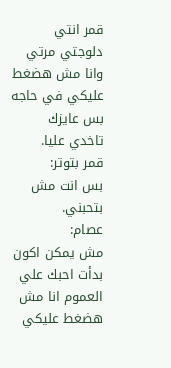قمر انتي دلوجتي مرتي وانا مش هضغط عليكي في حاجه بس عايزك تاخدي عليا.
قمر بتوتر:
بس انت مش بتحبني.
عصام:
مش يمكن اكون بدأت احبك علي العموم انا مش هضغط عليكي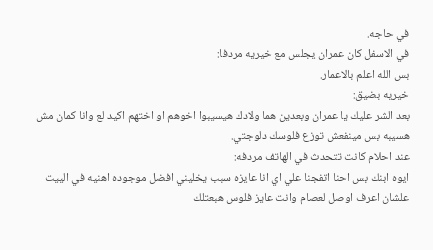في حاجه.
في الاسفل كان عمران يجلس مع خيريه مردفا:
بس الله اعلم بالاعمار.
خيريه بضيق:
بعد الشر عليك يا عمران وبعدين هما ولادك هيسيبوا اخوهم او اختهم اكيد لع وانا كمان مش هسيبه بس مينفعش توزع فلوسك دلوجتي.
عند احلام كانت تتحدث في الهاتف مردفه:
ايوه ابنك بس احنا اتفجنا علي اي انا عايزه سبب يخليني افضل موجوده اهنيه في الييت علشان اعرف اوصل لعصام وانت عايز فلوس هبعتلك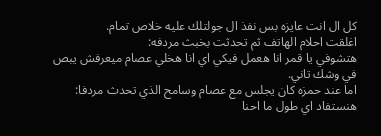كل ال انت عايزه بس نفذ ال جولتلك عليه خلاص تمام.
اغلقت احلام الهاتف ثم تحدثت بخبث مردفه:
هتشوفي يا قمر انا هعمل فيكي اي انا هخلي عصام ميعرفش يبص في وشك تاني.
اما عند حمزه كان يجلس مع عصام وسامح الذي تحدث مردفا:
هنستفاد اي طول ما احنا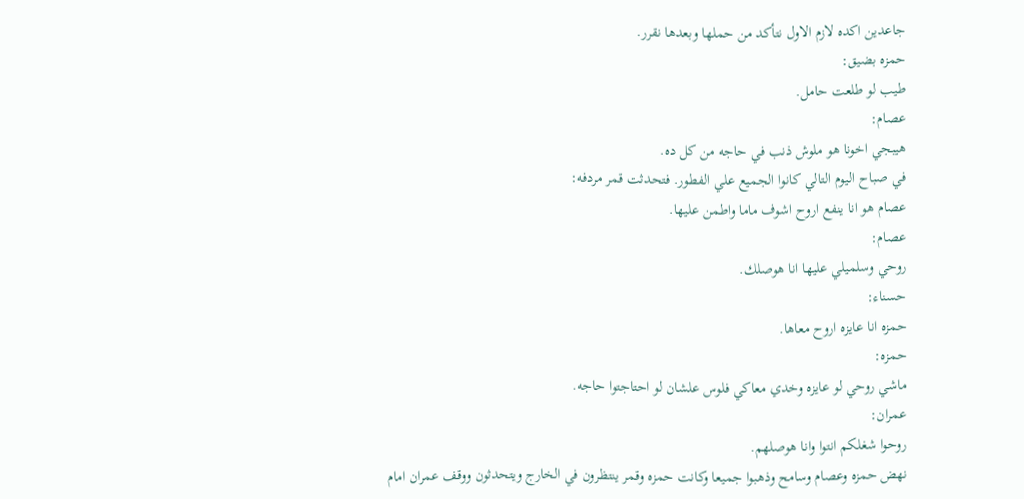جاعدين اكده لازم الاول نتأكد من حملها وبعدها نقرر.
حمزه بضيق:
طيب لو طلعت حامل.
عصام:
هيبجي اخونا هو ملوش ذنب في حاجه من كل ده.
في صباح اليوم التالي كانوا الجميع علي الفطور. فتحدثت قمر مردفه:
عصام هو انا ينفع اروح اشوف ماما واطمن عليها.
عصام:
روحي وسلميلي عليها انا هوصلك.
حسناء:
حمزه انا عايزه اروح معاها.
حمزه:
ماشي روحي لو عايزه وخدي معاكي فلوس علشان لو احتاجتوا حاجه.
عمران:
روحوا شغلكم انتوا وانا هوصلهم.
نهض حمزه وعصام وسامح وذهبوا جميعا وكانت حمزه وقمر ينتظرون في الخارج ويتحدثون ووقف عمران امام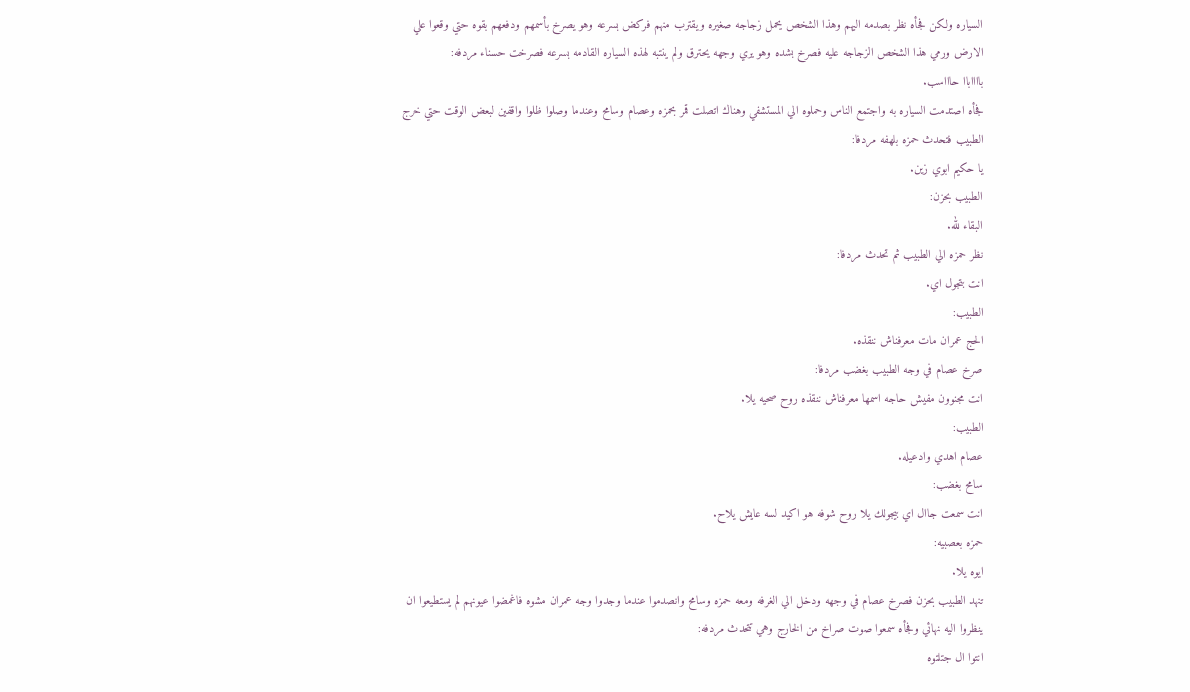السياره ولكن فجأه نظر بصدمه اليهم وهذا الشخص يحمل زجاجه صغيره ويقترب منهم فركض بسرعه وهو يصرخ بأسمهم ودفعهم بقوه حتي وقعوا علي الارض ورمي هذا الشخص الزجاجه عليه فصرخ بشده وهو يري وجهه يحترق ولم ينتبه لهذه السياره القادمه بسرعه فصرخت حسناء مردفه:
بااااباا حاااسب.
فجأه اصتدمت السياره به واجتمع الناس وحملوه الي المستشفي وهناك اتصلت قمر بحمزه وعصام وسامح وعندما وصلوا ظلوا واقفين لبعض الوقت حتي خرج الطبيب فتحدث حمزه بلهفه مردفا:
يا حكيم ابوي زين.
الطبيب بحزن:
البقاء لله.
نظر حمزه الي الطبيب ثم تحدث مردفا:
انت بتجول اي.
الطبيب:
الحج عمران مات معرفناش ننقذه.
صرخ عصام في وجه الطبيب بغضب مردفا:
انت مجنوون مفيش حاجه اسمها معرفناش ننقذه روح صحيه يلا.
الطبيب:
عصام اهدي وادعيله.
سامح بغضب:
انت سمعت جاال اي بيجولك يلا روح شوفه هو اكيد لسه عايش يلاح.
حمزه بعصبيه:
ايوه يلا.
تنهد الطبيب بحزن فصرخ عصام في وجهه ودخل الي الغرفه ومعه حمزه وسامح وانصدموا عندما وجدوا وجه عمران مشوه فاغمضوا عيونهم لم يستطيعوا ان ينظروا اليه نهائي وفجأه سمعوا صوت صراخ من الخارج وهي تتحدث مردفه:
انتوا ال جتلتوه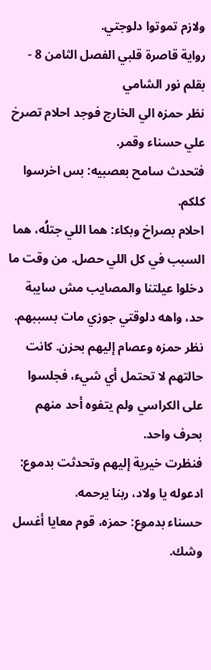ولازم تموتوا دلوجتي.
رواية قاصرة قلبي الفصل الثامن 8 - بقلم نور الشامي
نظر حمزه الي الخارج فوجد احلام تصرخ علي حسناء وقمر.
فتحدث سامح بعصبيه: بس اخرسوا كلكم.
احلام بصراخ وبكاء: هما اللي جتلُه، هما السبب في كل اللي حصل. من وقت ما دخلوا عيلتنا والمصايب مش سايبة حد، واهه دلوقتي جوزي مات بسببهم.
نظر حمزه وعصام إليهم بحزن. كانت حالتهم لا تحتمل أي شيء، فجلسوا على الكراسي ولم يتفوه أحد منهم بحرف واحد.
فنظرت خيرية إليهم وتحدثت بدموع: ادعوله يا ولاد، ربنا يرحمه.
حسناء بدموع: حمزه، قوم معايا أغسل وشك.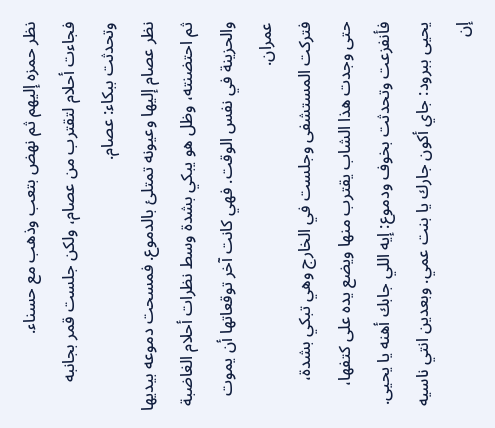نظر حمزه إليهم ثم نهض بتعب وذهب مع حسناء.
فجاءت أحلام لتقترب من عصام، ولكن جلست قمر بجانبه وتحدثت ببكاء: عصام.
نظر عصام إليها وعيونه تمتلئ بالدموع. فمسحت دموعه بيديها ثم احتضنته، وظل هو يبكي بشدة وسط نظرات أحلام الغاضبة والحزينة في نفس الوقت. فهي كانت آخر توقعاتها أن يموت عمران.
فتركت المستشفى وجلست في الخارج وهي تبكي بشدة، حتى وجدت هذا الشاب يقترب منها ويضع يده على كتفها، فأنفزعت وتحدثت بخوف ودموع: إيه اللي جابك أهنه يا يحيى.
يحيى ببرود: جاي أكون جارك يا بنت عمي. وبعدين انتي ناسيه إن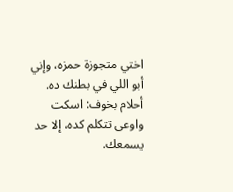اختي متجوزة حمزه، وإني أبو اللي في بطنك ده.
أحلام بخوف: اسكت واوعى تتكلم كده، إلا حد يسمعك.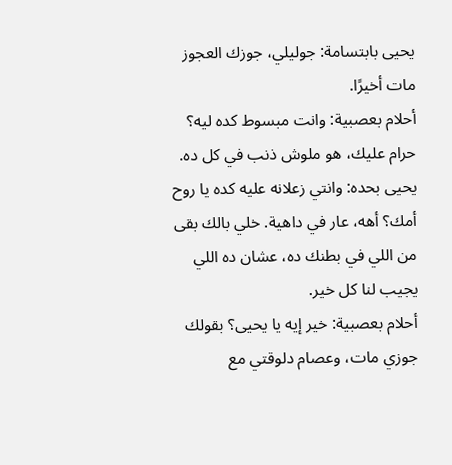يحيى بابتسامة: جوليلي، جوزك العجوز مات أخيرًا.
أحلام بعصبية: وانت مبسوط كده ليه؟ حرام عليك، هو ملوش ذنب في كل ده.
يحيى بحده: وانتي زعلانه عليه كده يا روح أمك؟ أهه، عار في داهية. خلي بالك بقى من اللي في بطنك ده، عشان ده اللي يجيب لنا كل خير.
أحلام بعصبية: خير إيه يا يحيى؟ بقولك جوزي مات، وعصام دلوقتي مع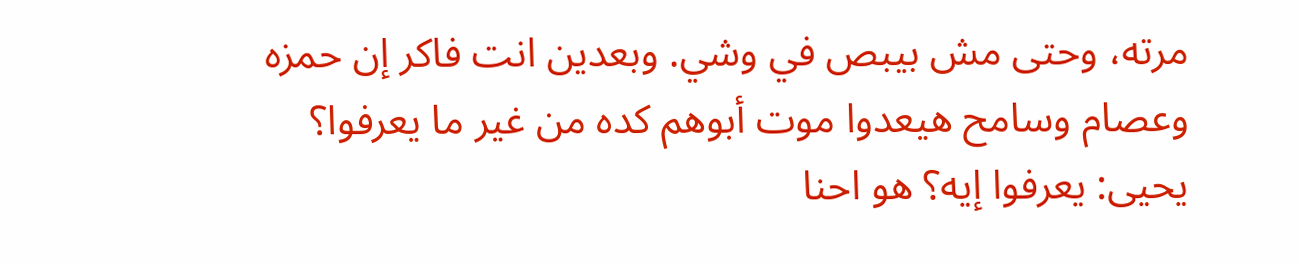مرته، وحتى مش بيبص في وشي. وبعدين انت فاكر إن حمزه وعصام وسامح هيعدوا موت أبوهم كده من غير ما يعرفوا؟
يحيى: يعرفوا إيه؟ هو احنا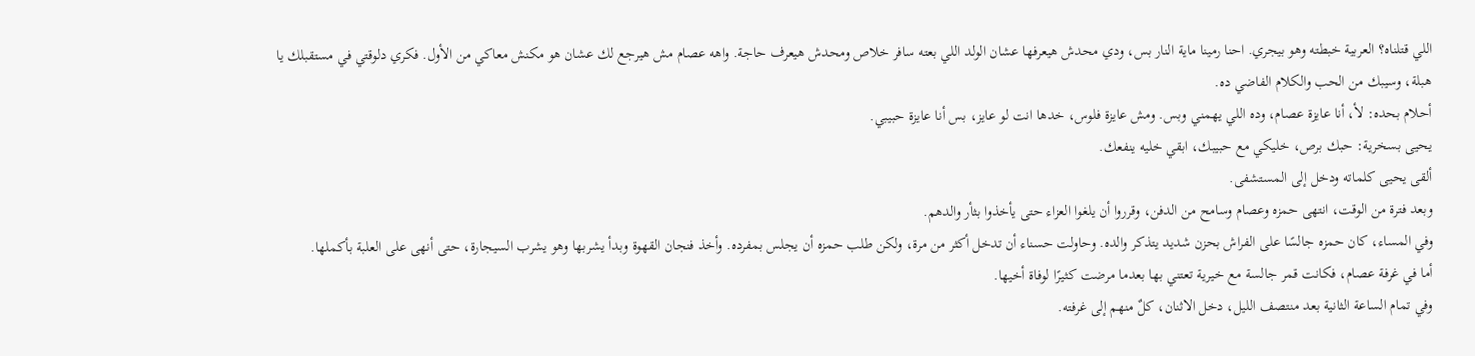اللي قتلناه؟ العربية خبطته وهو بيجري. احنا رمينا ماية النار بس، ودي محدش هيعرفها عشان الولد اللي بعته سافر خلاص ومحدش هيعرف حاجة. واهه عصام مش هيرجع لك عشان هو مكنش معاكي من الأول. فكري دلوقتي في مستقبلك يا هبلة، وسيبك من الحب والكلام الفاضي ده.
أحلام بحده: لأ، أنا عايزة عصام، وده اللي يهمني وبس. ومش عايزة فلوس، خدها انت لو عايز، بس أنا عايزة حبيبي.
يحيى بسخرية: حبك برص، خليكي مع حبيبك، ابقي خليه ينفعك.
ألقى يحيى كلماته ودخل إلى المستشفى.
وبعد فترة من الوقت، انتهى حمزه وعصام وسامح من الدفن، وقرروا أن يلغوا العزاء حتى يأخذوا بثأر والدهم.
وفي المساء، كان حمزه جالسًا على الفراش بحزن شديد يتذكر والده. وحاولت حسناء أن تدخل أكثر من مرة، ولكن طلب حمزه أن يجلس بمفرده. وأخذ فنجان القهوة وبدأ يشربها وهو يشرب السيجارة، حتى أنهى على العلبة بأكملها.
أما في غرفة عصام، فكانت قمر جالسة مع خيرية تعتني بها بعدما مرضت كثيرًا لوفاة أخيها.
وفي تمام الساعة الثانية بعد منتصف الليل، دخل الاثنان، كلٌ منهم إلى غرفته.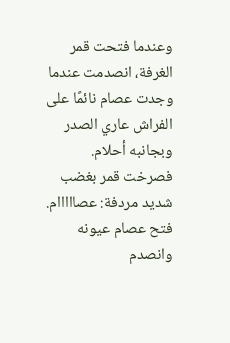وعندما فتحت قمر الغرفة، انصدمت عندما وجدت عصام نائمًا على الفراش عاري الصدر وبجانبه أحلام.
فصرخت قمر بغضب شديد مردفة: عصااااام.
فتح عصام عيونه وانصدم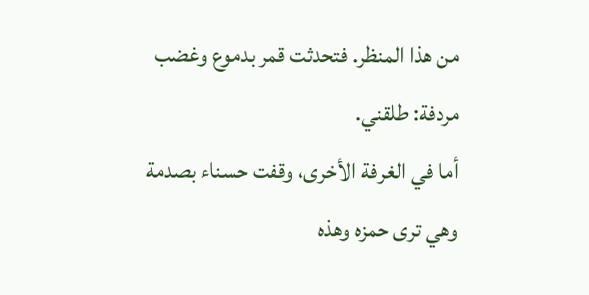من هذا المنظر. فتحدثت قمر بدموع وغضب مردفة: طلقني.
أما في الغرفة الأخرى، وقفت حسناء بصدمة وهي ترى حمزه وهذه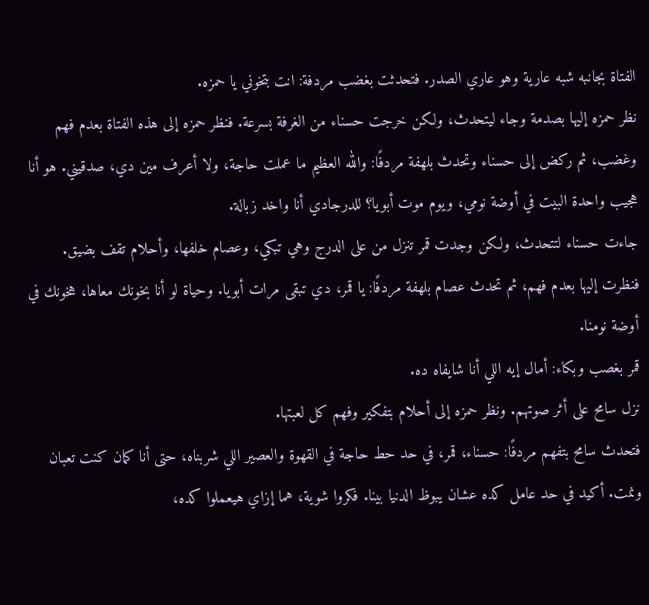الفتاة بجانبه شبه عارية وهو عاري الصدر. فتحدثت بغضب مردفة: انت بتخوني يا حمزه.
نظر حمزه إليها بصدمة وجاء ليتحدث، ولكن خرجت حسناء من الغرفة بسرعة. فنظر حمزه إلى هذه الفتاة بعدم فهم وغضب، ثم ركض إلى حسناء وتحدث بلهفة مردفًا: والله العظيم ما عملت حاجة، ولا أعرف مين دي، صدقيني. هو أنا هجيب واحدة البيت في أوضة نومي، ويوم موت أبويا؟ للدرجادي أنا واخد زبالة.
جاءت حسناء لتتحدث، ولكن وجدت قمر تنزل من على الدرج وهي تبكي، وعصام خلفها، وأحلام تقف بضيق.
فنظرت إليها بعدم فهم، ثم تحدث عصام بلهفة مردفًا: يا قمر، دي تبقى مرات أبويا. وحياة لو أنا بخونك معاها، هخونك في أوضة نومنا.
قمر بغصب وبكاء: أمال إيه اللي أنا شايفاه ده.
نزل سامح على أثر صوتهم. ونظر حمزه إلى أحلام بتفكير وفهم كل لعبتها.
فتحدث سامح بتفهم مردفًا: حسناء، قمر، في حد حط حاجة في القهوة والعصير اللي شربناه، حتى أنا كمان كنت تعبان ونمت. أكيد في حد عامل كده عشان يبوظ الدنيا بينا. فكروا شوية، هما إزاي هيعملوا كده،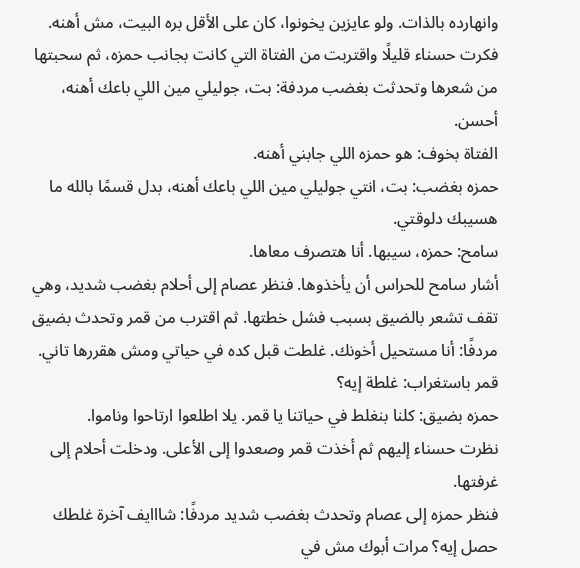وانهارده بالذات. ولو عايزين يخونوا، كان على الأقل بره البيت، مش أهنه.
فكرت حسناء قليلًا واقتربت من الفتاة التي كانت بجانب حمزه، ثم سحبتها من شعرها وتحدثت بغضب مردفة: بت، جوليلي مين اللي باعك أهنه، أحسن.
الفتاة بخوف: هو حمزه اللي جابني أهنه.
حمزه بغضب: بت، انتي جوليلي مين اللي باعك أهنه، بدل قسمًا بالله ما هسيبك دلوقتي.
سامح: حمزه، سيبها. أنا هتصرف معاها.
أشار سامح للحراس أن يأخذوها. فنظر عصام إلى أحلام بغضب شديد، وهي تقف تشعر بالضيق بسبب فشل خطتها. ثم اقترب من قمر وتحدث بضيق مردفًا: أنا مستحيل أخونك. غلطت قبل كده في حياتي ومش هقررها تاني.
قمر باستغراب: غلطة إيه؟
حمزه بضيق: كلنا بنغلط في حياتنا يا قمر. يلا اطلعوا ارتاحوا وناموا.
نظرت حسناء إليهم ثم أخذت قمر وصعدوا إلى الأعلى. ودخلت أحلام إلى غرفتها.
فنظر حمزه إلى عصام وتحدث بغضب شديد مردفًا: شااايف آخرة غلطك حصل إيه؟ مرات أبوك مش في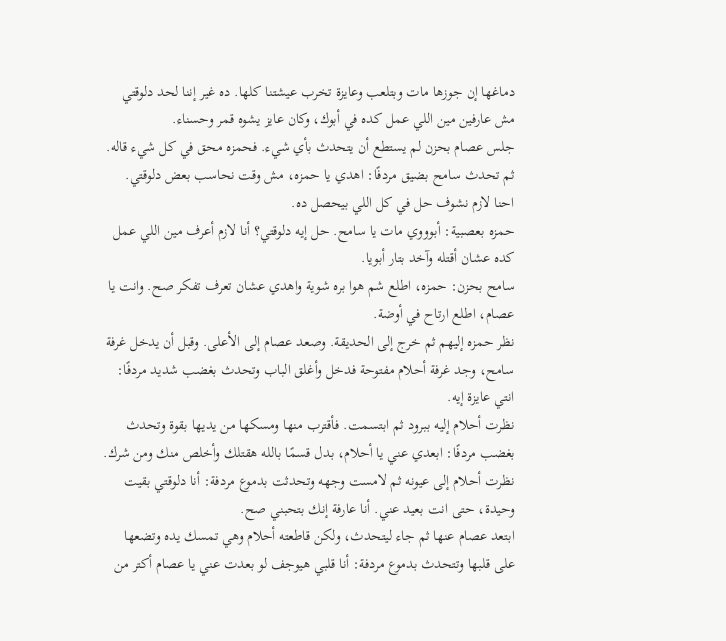دماغها إن جوزها مات وبتلعب وعايزة تخرب عيشتنا كلها. ده غير إننا لحد دلوقتي مش عارفين مين اللي عمل كده في أبوك، وكان عايز يشوه قمر وحسناء.
جلس عصام بحزن لم يستطع أن يتحدث بأي شيء. فحمزه محق في كل شيء قاله.
ثم تحدث سامح بضيق مردفًا: اهدي يا حمزه، مش وقت نحاسب بعض دلوقتي. احنا لازم نشوف حل في كل اللي بيحصل ده.
حمزه بعصبية: أبوووي مات يا سامح. حل إيه دلوقتي؟ أنا لازم أعرف مين اللي عمل كده عشان أقتله وآخد بتار أبويا.
سامح بحزن: حمزه، اطلع شم هوا بره شوية واهدي عشان تعرف تفكر صح. وانت يا عصام، اطلع ارتاح في أوضة.
نظر حمزه إليهم ثم خرج إلى الحديقة. وصعد عصام إلى الأعلى. وقبل أن يدخل غرفة سامح، وجد غرفة أحلام مفتوحة فدخل وأغلق الباب وتحدث بغضب شديد مردفًا: انتي عايزة إيه.
نظرت أحلام إليه ببرود ثم ابتسمت. فأقترب منها ومسكها من يديها بقوة وتحدث بغضب مردفًا: ابعدي عني يا أحلام، بدل قسمًا بالله هقتلك وأخلص منك ومن شرك.
نظرت أحلام إلى عيونه ثم لامست وجهه وتحدثت بدموع مردفة: أنا دلوقتي بقيت وحيدة، حتى انت بعيد عني. أنا عارفة إنك بتحبني صح.
ابتعد عصام عنها ثم جاء ليتحدث، ولكن قاطعته أحلام وهي تمسك يده وتضعها على قلبها وتتحدث بدموع مردفة: أنا قلبي هيوجف لو بعدت عني يا عصام أكتر من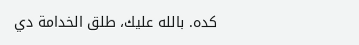كده. بالله عليك، طلق الخدامة دي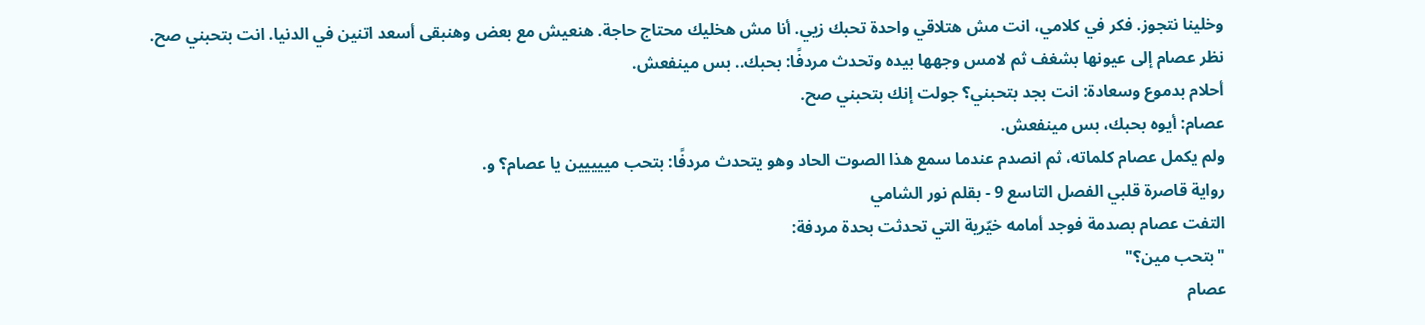وخلينا نتجوز. فكر في كلامي، انت مش هتلاقي واحدة تحبك زيي. أنا مش هخليك محتاج حاجة. هنعيش مع بعض وهنبقى أسعد اتنين في الدنيا. انت بتحبني صح.
نظر عصام إلى عيونها بشغف ثم لامس وجهها بيده وتحدث مردفًا: بحبك.. بس مينفعش.
أحلام بدموع وسعادة: انت بجد بتحبني؟ جولت إنك بتحبني صح.
عصام: أيوه بحبك، بس مينفعش.
ولم يكمل عصام كلماته، ثم انصدم عندما سمع هذا الصوت الحاد وهو يتحدث مردفًا: بتحب مييييين يا عصام؟ و.
رواية قاصرة قلبي الفصل التاسع 9 - بقلم نور الشامي
التفت عصام بصدمة فوجد أمامه خيّرية التي تحدثت بحدة مردفة:
"بتحب مين؟"
عصام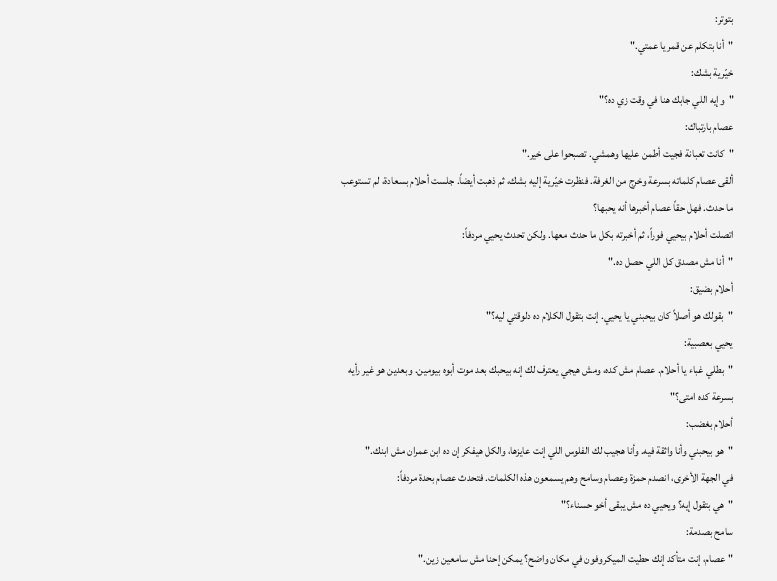بتوتر:
"أنا بتكلم عن قمر يا عمتي."
خيّرية بشك:
"وإيه اللي جابك هنا في وقت زي ده؟"
عصام بارتباك:
"كانت تعبانة فجيت أطمن عليها وهمشي. تصبحوا على خير."
ألقى عصام كلماته بسرعة وخرج من الغرفة. فنظرت خيّرية إليه بشك، ثم ذهبت أيضاً. جلست أحلام بسعادة، لم تستوعب ما حدث. فهل حقاً عصام أخبرها أنه يحبها؟
اتصلت أحلام بيحيي فوراً، ثم أخبرته بكل ما حدث معها. ولكن تحدث يحيي مردفاً:
"أنا مش مصدق كل اللي حصل ده."
أحلام بضيق:
"بقولك هو أصلاً كان بيحبني يا يحيي. إنت بتقول الكلام ده دلوقتي ليه؟"
يحيي بعصبية:
"بطلي غباء يا أحلام. عصام مش كده، ومش هيجي يعترف لك إنه بيحبك بعد موت أبوه بيومين. وبعدين هو غير رأيه بسرعة كده امتى؟"
أحلام بغضب:
"هو بيحبني وأنا واثقة فيه. وأنا هجيب لك الفلوس اللي إنت عايزها، والكل هيفكر إن ده ابن عمران مش ابنك."
في الجهة الأخرى، انصدم حمزة وعصام وسامح وهم يسمعون هذه الكلمات. فتحدث عصام بحدة مردفاً:
"هي بتقول إيه؟ ويحيي ده مش يبقى أخو حسناء؟"
سامح بصدمة:
"عصام، إنت متأكد إنك حطيت الميكروفون في مكان واضح؟ يمكن إحنا مش سامعين زين."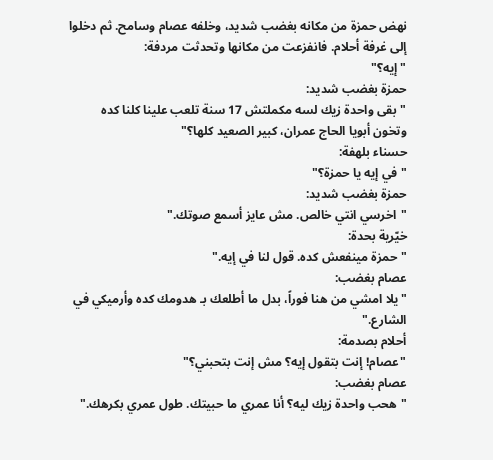نهض حمزة من مكانه بغضب شديد، وخلفه عصام وسامح. ثم دخلوا إلى غرفة أحلام. فانفزعت من مكانها وتحدثت مردفة:
"إيه؟"
حمزة بغضب شديد:
"بقى واحدة زيك لسه مكملتش 17 سنة تلعب علينا كلنا كده وتخون أبويا الحاج عمران، كبير الصعيد كلها؟"
حسناء بلهفة:
"في إيه يا حمزة؟"
حمزة بغضب شديد:
"اخرسي انتي خالص. مش عايز أسمع صوتك."
خيّرية بحدة:
"حمزة مينفعش كده. قول لنا في إيه."
عصام بغضب:
"يلا امشي من هنا فوراً، بدل ما أطلعك بـ هدومك كده وأرميكي في الشارع."
أحلام بصدمة:
"عصام! إنت بتقول إيه؟ مش إنت بتحبني؟"
عصام بغضب:
"هحب واحدة زيك ليه؟ أنا عمري ما حبيتك. طول عمري بكرهك."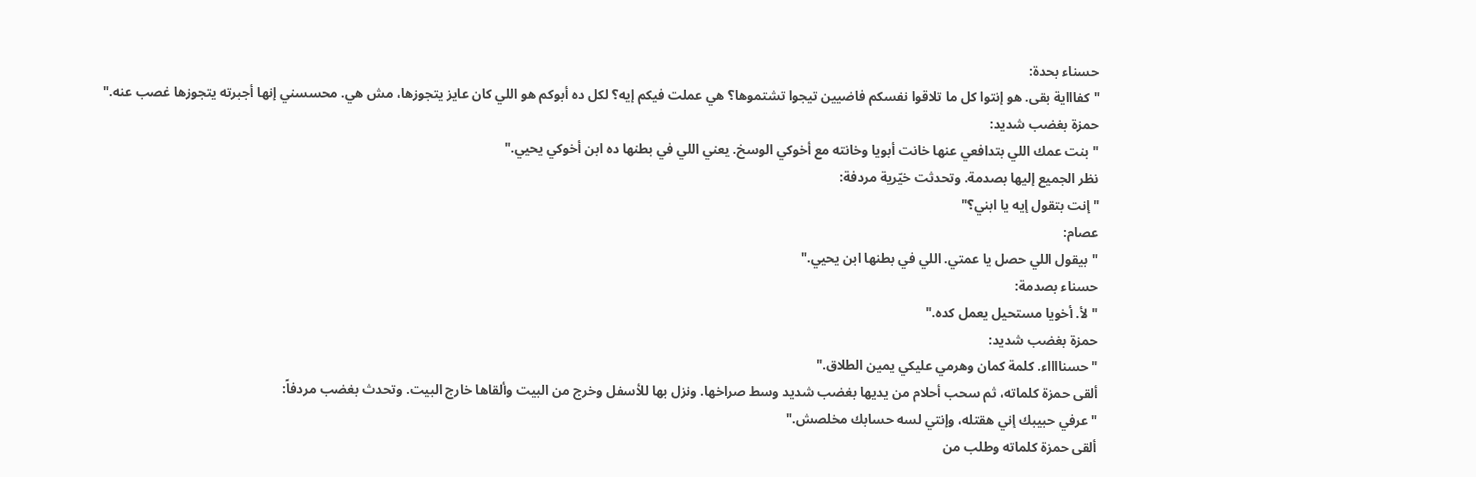حسناء بحدة:
"كفاااية بقى. هو إنتوا كل ما تلاقوا نفسكم فاضيين تيجوا تشتموها؟ هي عملت فيكم إيه؟ لكل ده أبوكم هو اللي كان عايز يتجوزها، مش هي. محسسني إنها أجبرته يتجوزها غصب عنه."
حمزة بغضب شديد:
"بنت عمك اللي بتدافعي عنها خانت أبويا وخانته مع أخوكي الوسخ. يعني اللي في بطنها ده ابن أخوكي يحيي."
نظر الجميع إليها بصدمة. وتحدثت خيّرية مردفة:
"إنت بتقول إيه يا ابني؟"
عصام:
"بيقول اللي حصل يا عمتي. اللي في بطنها ابن يحيي."
حسناء بصدمة:
"لأ. أخويا مستحيل يعمل كده."
حمزة بغضب شديد:
"حسنااااء. كلمة كمان وهرمي عليكي يمين الطلاق."
ألقى حمزة كلماته، ثم سحب أحلام من يديها بغضب شديد وسط صراخها. ونزل بها للأسفل وخرج من البيت وألقاها خارج البيت. وتحدث بغضب مردفاً:
"عرفي حبيبك إني هقتله، وإنتي لسه حسابك مخلصش."
ألقى حمزة كلماته وطلب من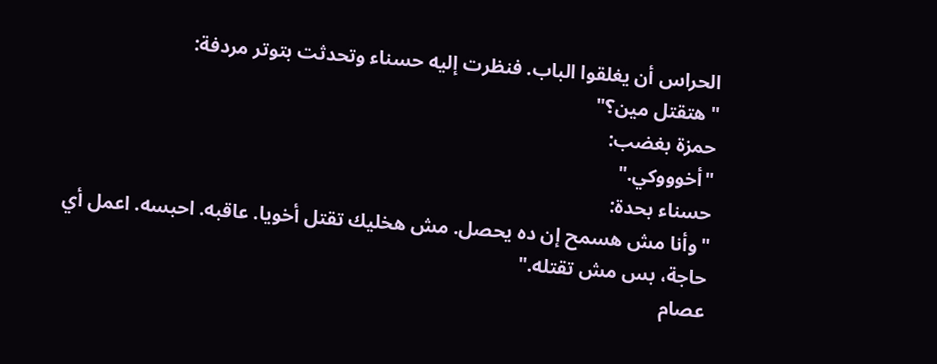الحراس أن يغلقوا الباب. فنظرت إليه حسناء وتحدثت بتوتر مردفة:
"هتقتل مين؟"
حمزة بغضب:
"أخوووكي."
حسناء بحدة:
"وأنا مش هسمح إن ده يحصل. مش هخليك تقتل أخويا. عاقبه. احبسه. اعمل أي حاجة، بس مش تقتله."
عصام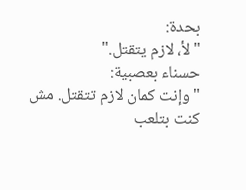بحدة:
"لأ، لازم يتقتل."
حسناء بعصبية:
"وإنت كمان لازم تتقتل. مش كنت بتلعب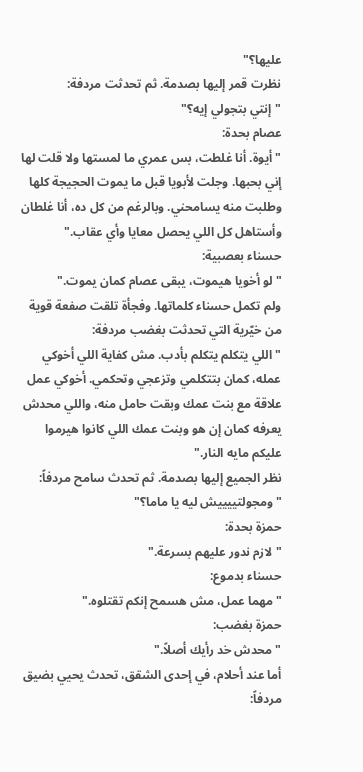عليها؟"
نظرت قمر إليها بصدمة. ثم تحدثت مردفة:
"إنتي بتجولي إيه؟"
عصام بحدة:
"أيوة. أنا غلطت، بس عمري ما لمستها ولا قلت لها إني بحبها. وجلت لأبويا قبل ما يموت الحجيجة كلها وطلبت منه يسامحني. وبالرغم من كل ده، أنا غلطان وأستاهل كل اللي يحصل معايا وأي عقاب."
حسناء بعصبية:
"لو أخويا هيموت، يبقى عصام كمان يموت."
ولم تكمل حسناء كلماتها. وفجأة تلقت صفعة قوية من خيّرية التي تحدثت بغضب مردفة:
"اللي يتكلم يتكلم بأدب. مش كفاية اللي أخوكي عمله، كمان بتتكلمي وتزعجي وتحكمي. أخوكي عمل علاقة مع بنت عمك وبقت حامل منه، واللي محدش يعرفه كمان إن هو وبنت عمك اللي كانوا هيرموا عليكم مايه النار."
نظر الجميع إليها بصدمة. ثم تحدث سامح مردفاً:
"ومجولتييييش ليه يا ماما؟"
حمزة بحدة:
"لازم ندور عليهم بسرعة."
حسناء بدموع:
"مهما عمل، مش هسمح إنكم تقتلوه."
حمزة بغضب:
"محدش خد رأيك أصلاً."
أما عند أحلام، في إحدى الشقق، تحدث يحيي بضيق مردفاً: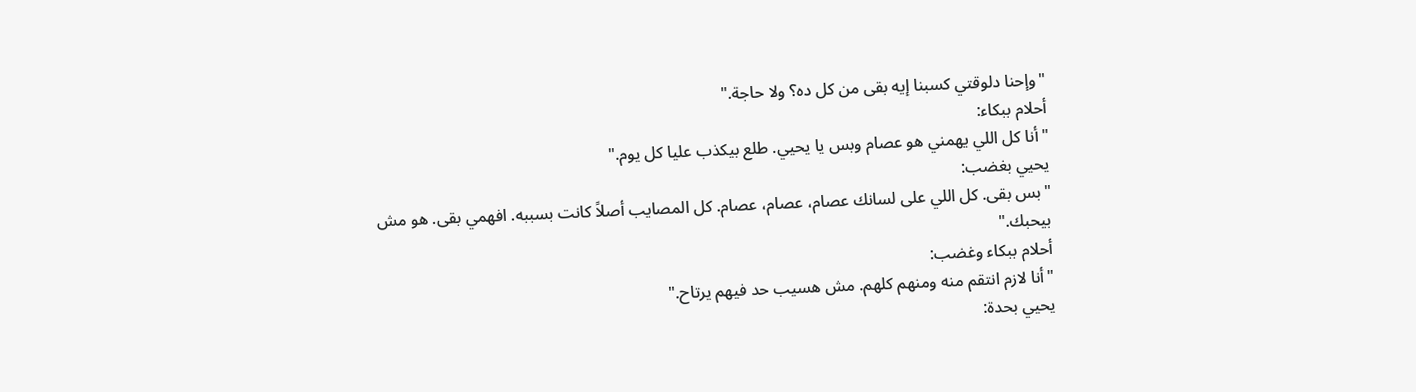"وإحنا دلوقتي كسبنا إيه بقى من كل ده؟ ولا حاجة."
أحلام ببكاء:
"أنا كل اللي يهمني هو عصام وبس يا يحيي. طلع بيكذب عليا كل يوم."
يحيي بغضب:
"بس بقى. كل اللي على لسانك عصام، عصام، عصام. كل المصايب أصلاً كانت بسببه. افهمي بقى. هو مش بيحبك."
أحلام ببكاء وغضب:
"أنا لازم انتقم منه ومنهم كلهم. مش هسيب حد فيهم يرتاح."
يحيي بحدة: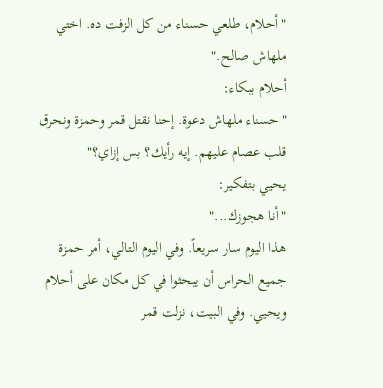"أحلام، طلعي حسناء من كل الزفت ده. اختي ملهاش صالح."
أحلام ببكاء:
"حسناء ملهاش دعوة. إحنا نقتل قمر وحمزة ونحرق قلب عصام عليهم. إيه رأيك؟ بس إزاي؟"
يحيي بتفكير:
"أنا هجوزك..."
هذا اليوم سار سريعاً. وفي اليوم التالي، أمر حمزة جميع الحراس أن يبحثوا في كل مكان على أحلام ويحيي. وفي البيت، نزلت قمر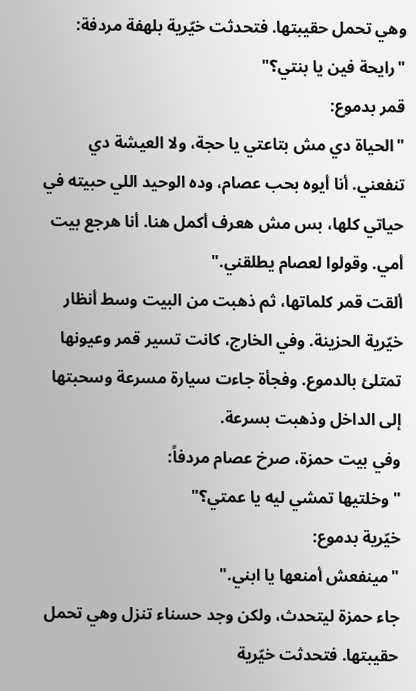وهي تحمل حقيبتها. فتحدثت خيّرية بلهفة مردفة:
"رايحة فين يا بنتي؟"
قمر بدموع:
"الحياة دي مش بتاعتي يا حجة، ولا العيشة دي تنفعني. أنا أيوه بحب عصام، وده الوحيد اللي حبيته في حياتي كلها، بس مش هعرف أكمل هنا. أنا هرجع بيت أمي. وقولوا لعصام يطلقني."
ألقت قمر كلماتها، ثم ذهبت من البيت وسط أنظار خيّرية الحزينة. وفي الخارج، كانت تسير قمر وعيونها تمتلئ بالدموع. وفجأة جاءت سيارة مسرعة وسحبتها إلى الداخل وذهبت بسرعة.
وفي بيت حمزة، صرخ عصام مردفاً:
"وخلتيها تمشي ليه يا عمتي؟"
خيّرية بدموع:
"مينفعش أمنعها يا ابني."
جاء حمزة ليتحدث، ولكن وجد حسناء تنزل وهي تحمل حقيبتها. فتحدثت خيّرية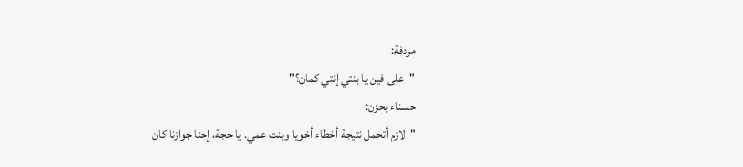مردفة:
"على فين يا بنتي إنتي كمان؟"
حسناء بحزن:
"لازم أتحمل نتيجة أخطاء أخويا وبنت عمي. يا حجة، إحنا جوازنا كان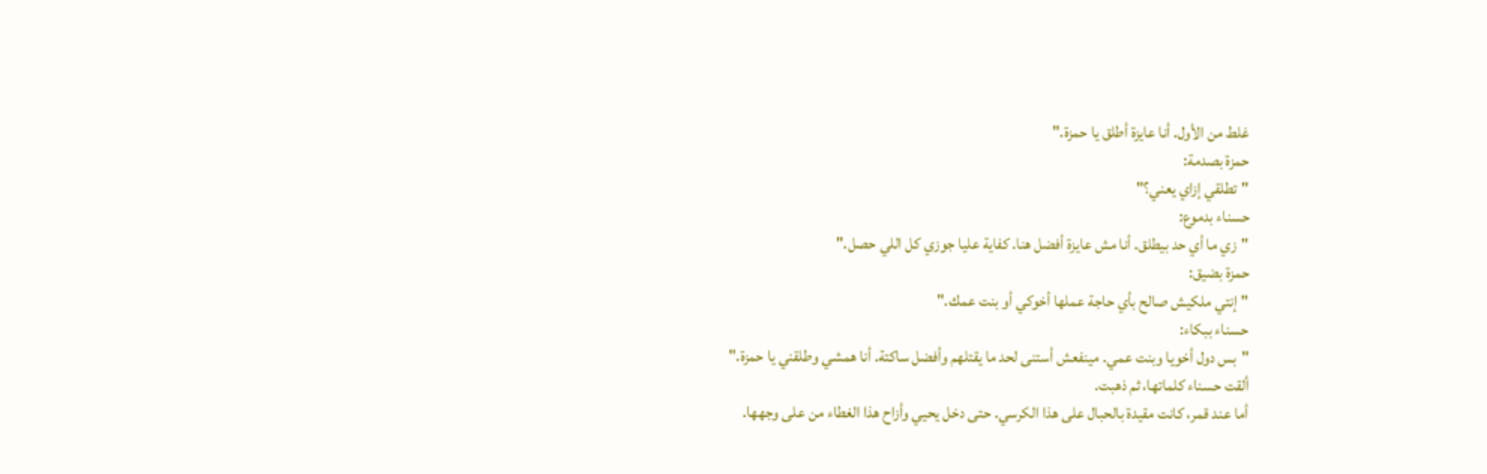غلط من الأول. أنا عايزة أطلق يا حمزة."
حمزة بصدمة:
"تطلقي إزاي يعني؟"
حسناء بدموع:
"زي ما أي حد بيطلق. أنا مش عايزة أفضل هنا. كفاية عليا جوزي كل اللي حصل."
حمزة بضيق:
"إنتي ملكيش صالح بأي حاجة عملها أخوكي أو بنت عمك."
حسناء ببكاء:
"بس دول أخويا وبنت عمي. مينفعش أستنى لحد ما يقتلهم وأفضل ساكتة. أنا همشي وطلقني يا حمزة."
ألقت حسناء كلماتها، ثم ذهبت.
أما عند قمر، كانت مقيدة بالحبال على هذا الكرسي. حتى دخل يحيي وأزاح هذا الغطاء من على وجهها.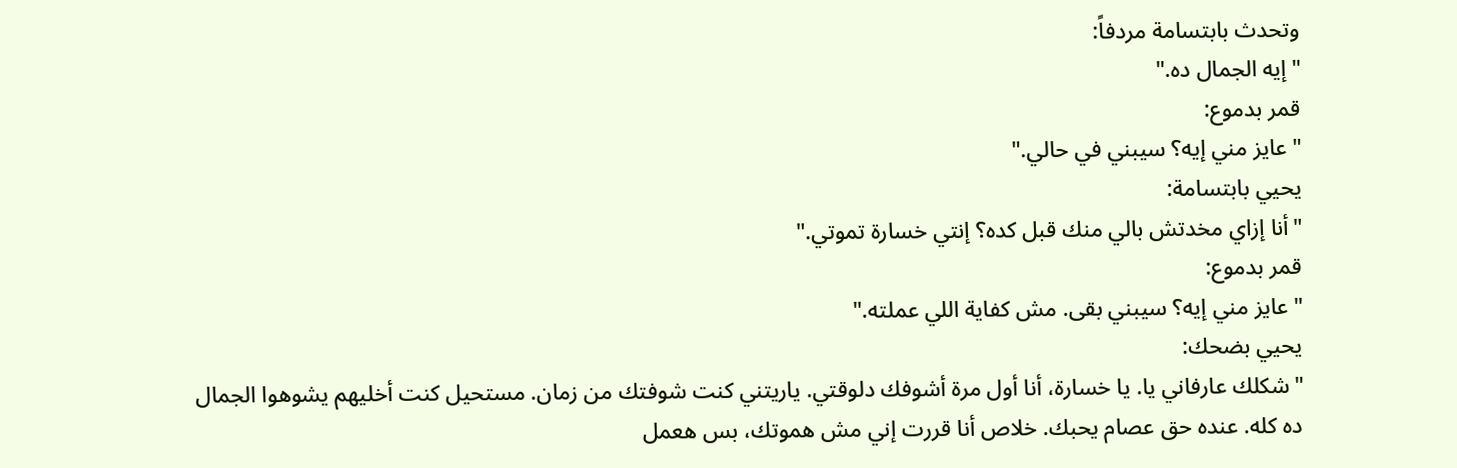وتحدث بابتسامة مردفاً:
"إيه الجمال ده."
قمر بدموع:
"عايز مني إيه؟ سيبني في حالي."
يحيي بابتسامة:
"أنا إزاي مخدتش بالي منك قبل كده؟ إنتي خسارة تموتي."
قمر بدموع:
"عايز مني إيه؟ سيبني بقى. مش كفاية اللي عملته."
يحيي بضحك:
"شكلك عارفاني يا. يا خسارة، أنا أول مرة أشوفك دلوقتي. ياريتني كنت شوفتك من زمان. مستحيل كنت أخليهم يشوهوا الجمال ده كله. عنده حق عصام يحبك. خلاص أنا قررت إني مش هموتك، بس هعمل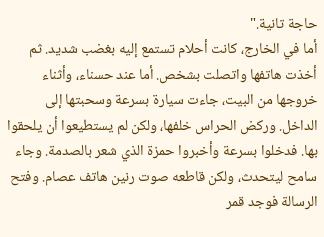حاجة تانية."
أما في الخارج، كانت أحلام تستمع إليه بغضب شديد. ثم أخذت هاتفها واتصلت بشخص. أما عند حسناء، وأثناء خروجها من البيت، جاءت سيارة بسرعة وسحبتها إلى الداخل. وركض الحراس خلفها، ولكن لم يستطيعوا أن يلحقوا بها. فدخلوا بسرعة وأخبروا حمزة الذي شعر بالصدمة. وجاء سامح ليتحدث، ولكن قاطعه صوت رنين هاتف عصام. وفتح الرسالة فوجد قمر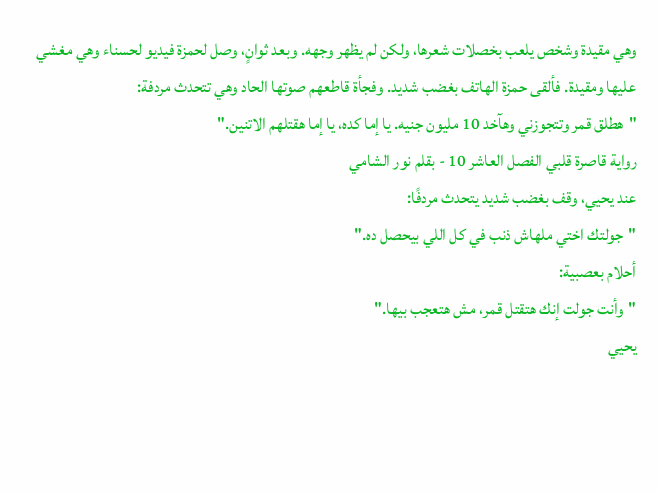وهي مقيدة وشخص يلعب بخصلات شعرها، ولكن لم يظهر وجهه. وبعد ثوانٍ، وصل لحمزة فيديو لحسناء وهي مغشي عليها ومقيدة. فألقى حمزة الهاتف بغضب شديد. وفجأة قاطعهم صوتها الحاد وهي تتحدث مردفة:
"هطلق قمر وتتجوزني وهآخد 10 مليون جنيه. يا إما كده، يا إما هقتلهم الاتنين."
رواية قاصرة قلبي الفصل العاشر 10 - بقلم نور الشامي
عند يحيي، وقف بغضب شديد يتحدث مردفًا:
"جولتك اختي ملهاش ذنب في كل اللي بيحصل ده."
أحلام بعصبية:
"وأنت جولت إنك هتقتل قمر، مش هتعجب بيها."
يحيي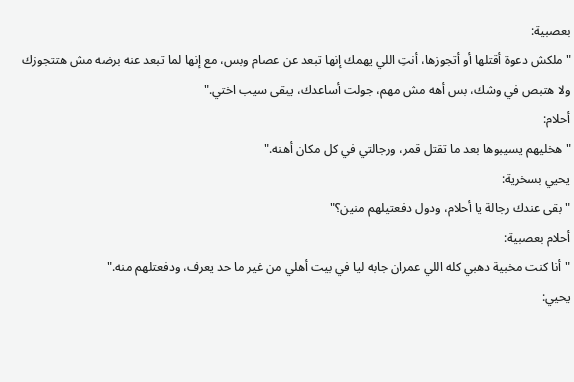بعصبية:
"ملكش دعوة أقتلها أو أتجوزها، أنتِ اللي يهمك إنها تبعد عن عصام وبس، مع إنها لما تبعد عنه برضه مش هتتجوزك ولا هتبص في وشك، بس أهه مش مهم، جولت أساعدك، يبقى سيب اختي."
أحلام:
"هخليهم يسيبوها بعد ما تقتل قمر، ورجالتي في كل مكان أهنه."
يحيي بسخرية:
"بقى عندك رجالة يا أحلام، ودول دفعتيلهم منين؟"
أحلام بعصبية:
"أنا كنت مخبية دهبي كله اللي عمران جابه ليا في بيت أهلي من غير ما حد يعرف، ودفعتلهم منه."
يحيي: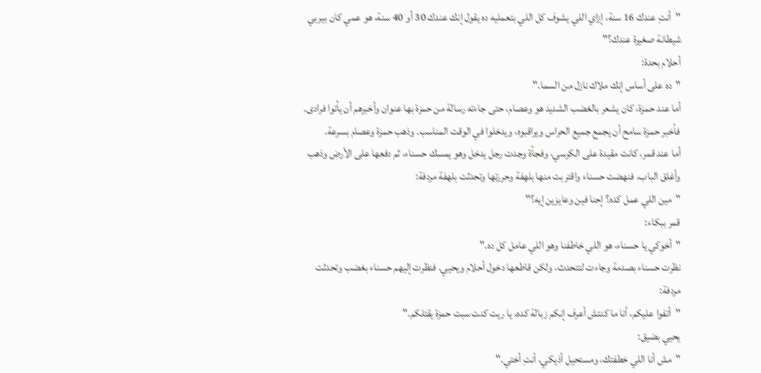"أنتِ عندك 16 سنة، إزاي اللي يشوف كل اللي بتعمليه ده يقول إنك عندك 30 أو 40 سنة، هو عمي كان بيربي شيطانة صغيرة عندك؟"
أحلام بحدة:
"ده على أساس إنك ملاك نازل من السما."
أما عند حمزة، كان يشعر بالغضب الشديد هو وعصام، حتى جاءته رسالة من حمزة بها عنوان وأخبرهم أن يأتوا فرادى. فأخبر حمزة سامح أن يجمع جميع الحراس ويراقبوه، ويدخلوا في الوقت المناسب. وذهب حمزة وعصام بسرعة.
أما عند قمر، كانت مقيدة على الكرسي، وفجأة وجدت رجل يدخل وهو يمسك حسناء، ثم دفعها على الأرض وذهب وأغلق الباب. فنهضت حسناء واقتربت منها بلهفة وحررتها وتحدثت بلهفة مردفة:
"مين اللي عمل كده؟ إحنا فين وعايزين إيه؟"
قمر ببكاء:
"أخوكي يا حسناء، هو اللي خاطفنا وهو اللي عامل كل ده."
نظرت حسناء بصدمة وجاءت لتتحدث، ولكن قاطعها دخول أحلام ويحيي. فنظرت إليهم حسناء بغضب وتحدثت مردفة:
"أتفوا عليكم، أنا ما كنتش أعرف إنكم زبالة كده، يا ريت كنت سبت حمزة يقتلكم."
يحيي بضيق:
"مش أنا اللي خطفتك، ومستحيل أذيكي، أنتِ أختي."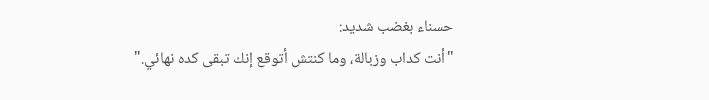حسناء بغضب شديد:
"أنت كداب وزبالة، وما كنتش أتوقع إنك تبقى كده نهائي."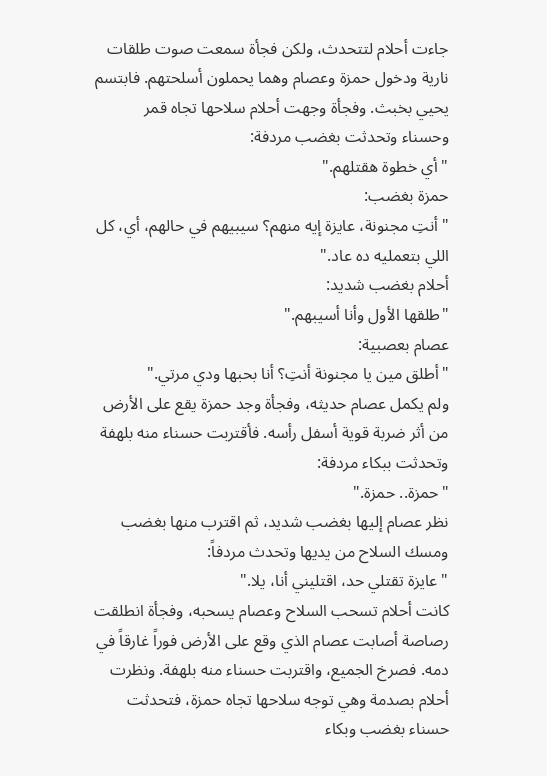جاءت أحلام لتتحدث، ولكن فجأة سمعت صوت طلقات نارية ودخول حمزة وعصام وهما يحملون أسلحتهم. فابتسم يحيي بخبث. وفجأة وجهت أحلام سلاحها تجاه قمر وحسناء وتحدثت بغضب مردفة:
"أي خطوة هقتلهم."
حمزة بغضب:
"أنتِ مجنونة، عايزة إيه منهم؟ سيبيهم في حالهم، أي، كل اللي بتعمليه ده عاد."
أحلام بغضب شديد:
"طلقها الأول وأنا أسيبهم."
عصام بعصبية:
"أطلق مين يا مجنونة أنتِ؟ أنا بحبها ودي مرتي."
ولم يكمل عصام حديثه، وفجأة وجد حمزة يقع على الأرض من أثر ضربة قوية أسفل رأسه. فأقتربت حسناء منه بلهفة وتحدثت ببكاء مردفة:
"حمزة.. حمزة."
نظر عصام إليها بغضب شديد، ثم اقترب منها بغضب ومسك السلاح من يديها وتحدث مردفاً:
"عايزة تقتلي حد، اقتليني أنا، يلا."
كانت أحلام تسحب السلاح وعصام يسحبه، وفجأة انطلقت رصاصة أصابت عصام الذي وقع على الأرض فوراً غارقاً في دمه. فصرخ الجميع، واقتربت حسناء منه بلهفة. ونظرت أحلام بصدمة وهي توجه سلاحها تجاه حمزة، فتحدثت حسناء بغضب وبكاء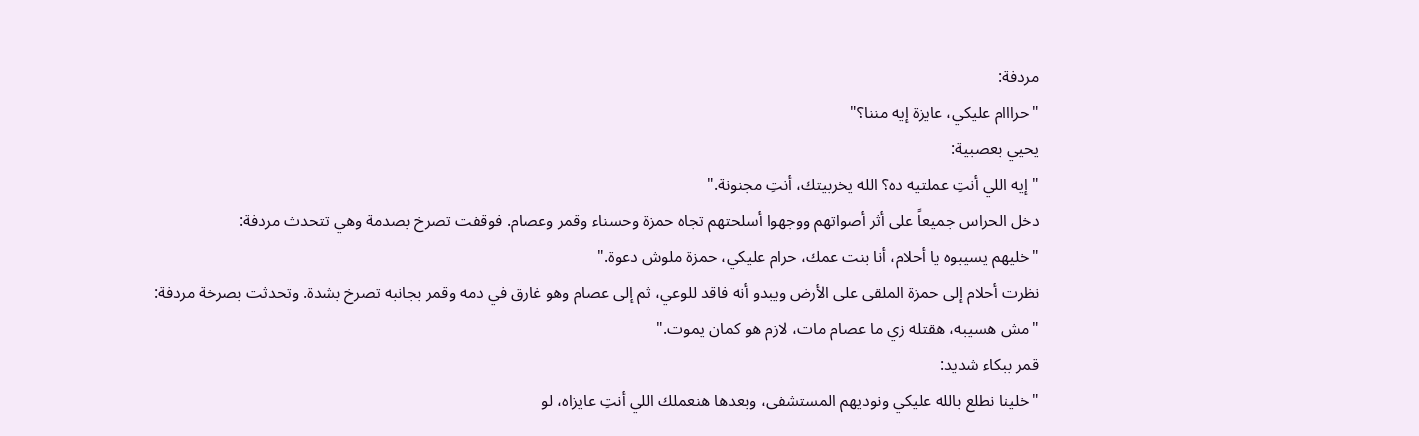مردفة:
"حرااام عليكي، عايزة إيه مننا؟"
يحيي بعصبية:
"إيه اللي أنتِ عملتيه ده؟ الله يخربيتك، أنتِ مجنونة."
دخل الحراس جميعاً على أثر أصواتهم ووجهوا أسلحتهم تجاه حمزة وحسناء وقمر وعصام. فوقفت تصرخ بصدمة وهي تتحدث مردفة:
"خليهم يسيبوه يا أحلام، أنا بنت عمك، حرام عليكي، حمزة ملوش دعوة."
نظرت أحلام إلى حمزة الملقى على الأرض ويبدو أنه فاقد للوعي، ثم إلى عصام وهو غارق في دمه وقمر بجانبه تصرخ بشدة. وتحدثت بصرخة مردفة:
"مش هسيبه، هقتله زي ما عصام مات، لازم هو كمان يموت."
قمر ببكاء شديد:
"خلينا نطلع بالله عليكي ونوديهم المستشفى، وبعدها هنعملك اللي أنتِ عايزاه، لو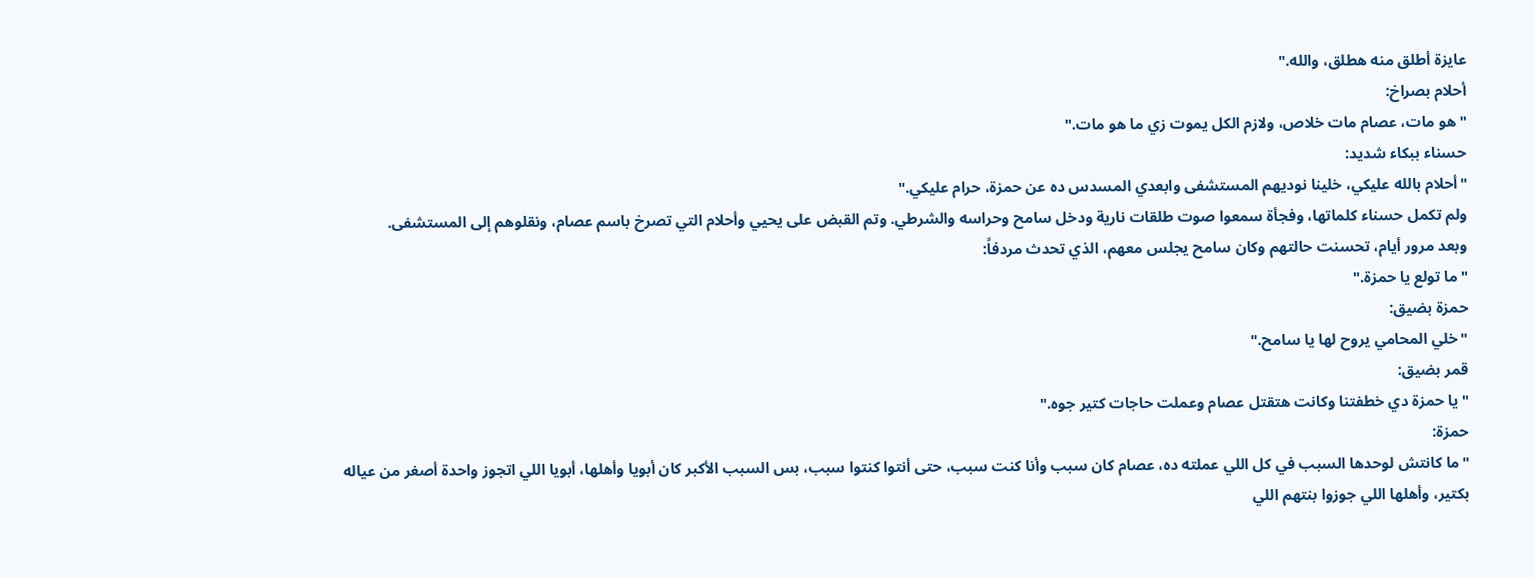عايزة أطلق منه هطلق، والله."
أحلام بصراخ:
"هو مات، عصام مات خلاص، ولازم الكل يموت زي ما هو مات."
حسناء ببكاء شديد:
"أحلام بالله عليكي، خلينا نوديهم المستشفى وابعدي المسدس ده عن حمزة، حرام عليكي."
ولم تكمل حسناء كلماتها، وفجأة سمعوا صوت طلقات نارية ودخل سامح وحراسه والشرطي. وتم القبض على يحيي وأحلام التي تصرخ باسم عصام، ونقلوهم إلى المستشفى.
وبعد مرور أيام، تحسنت حالتهم وكان سامح يجلس معهم، الذي تحدث مردفاً:
"ما تولع يا حمزة."
حمزة بضيق:
"خلي المحامي يروح لها يا سامح."
قمر بضيق:
"يا حمزة دي خطفتنا وكانت هتقتل عصام وعملت حاجات كتير جوه."
حمزة:
"ما كانتش لوحدها السبب في كل اللي عملته ده، عصام كان سبب وأنا كنت سبب، حتى أنتوا كنتوا سبب، بس السبب الأكبر كان أبويا وأهلها، أبويا اللي اتجوز واحدة أصغر من عياله بكتير، وأهلها اللي جوزوا بنتهم اللي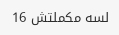لسه مكملتش 16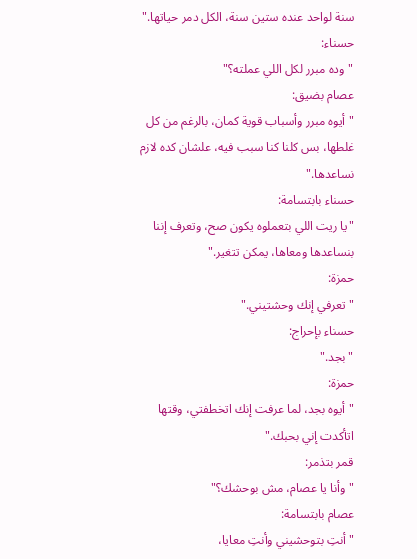سنة لواحد عنده ستين سنة، الكل دمر حياتها."
حسناء:
"وده مبرر لكل اللي عملته؟"
عصام بضيق:
"أيوه مبرر وأسباب قوية كمان، بالرغم من كل غلطها، بس كلنا كنا سبب فيه، علشان كده لازم نساعدها."
حسناء بابتسامة:
"يا ريت اللي بتعملوه يكون صح، وتعرف إننا بنساعدها ومعاها، يمكن تتغير."
حمزة:
"تعرفي إنك وحشتيني."
حسناء بإحراج:
"بجد."
حمزة:
"أيوه بجد، لما عرفت إنك اتخطفتي، وقتها اتأكدت إني بحبك."
قمر بتذمر:
"وأنا يا عصام، مش بوحشك؟"
عصام بابتسامة:
"أنتِ بتوحشيني وأنتِ معايا،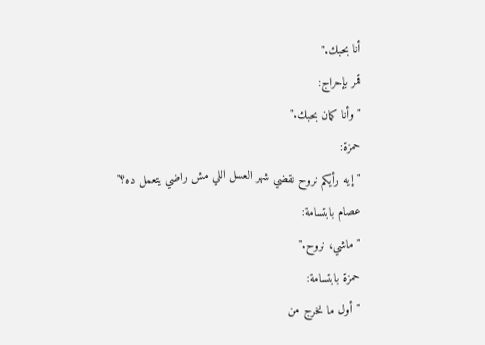أنا بحبك."
قمر بإحراج:
"وأنا كمان بحبك."
حمزة:
"إيه رأيكم نروح نقضي شهر العسل اللي مش راضي يتعمل ده؟"
عصام بابتسامة:
"ماشي، نروح."
حمزة بابتسامة:
"أول ما نخرج من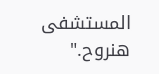المستشفى هنروح."